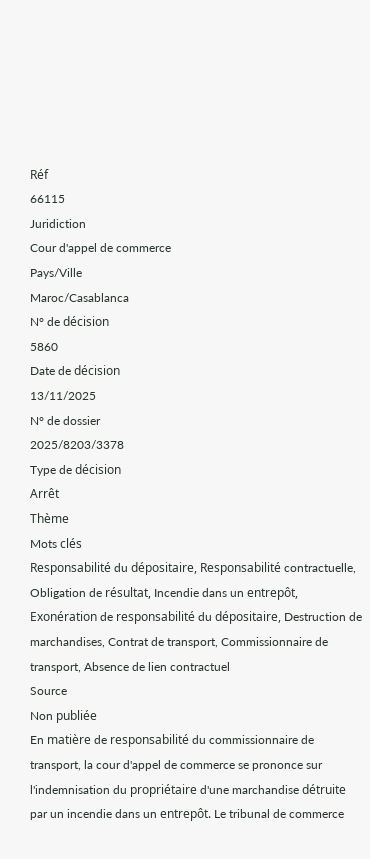Réf
66115
Juridiction
Cour d'appel de commerce
Pays/Ville
Maroc/Casablanca
N° de décision
5860
Date de décision
13/11/2025
N° de dossier
2025/8203/3378
Type de décision
Arrêt
Thème
Mots clés
Responsabilité du dépositaire, Responsabilité contractuelle, Obligation de résultat, Incendie dans un entrepôt, Exonération de responsabilité du dépositaire, Destruction de marchandises, Contrat de transport, Commissionnaire de transport, Absence de lien contractuel
Source
Non publiée
En matière de responsabilité du commissionnaire de transport, la cour d'appel de commerce se prononce sur l'indemnisation du propriétaire d'une marchandise détruite par un incendie dans un entrepôt. Le tribunal de commerce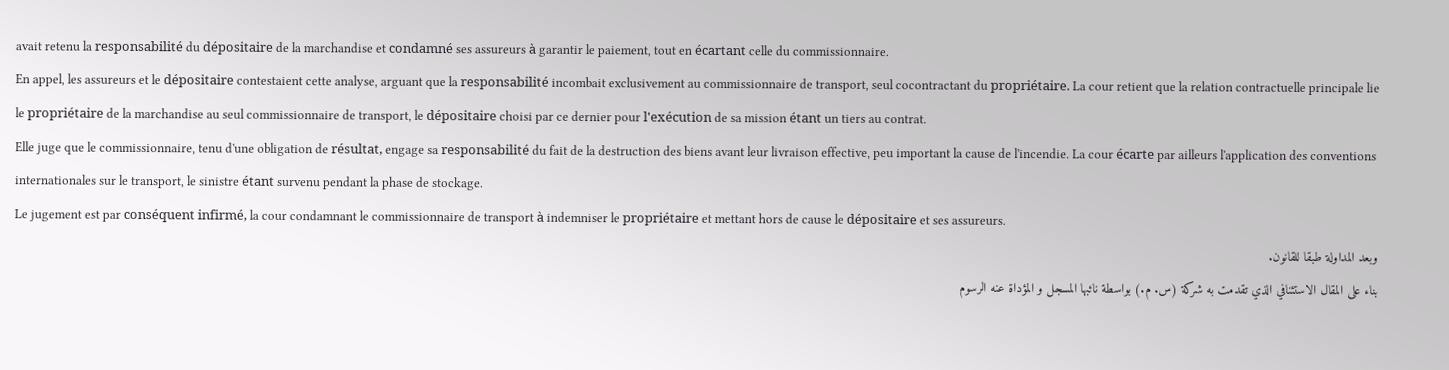avait retenu la responsabilité du dépositaire de la marchandise et condamné ses assureurs à garantir le paiement, tout en écartant celle du commissionnaire.
En appel, les assureurs et le dépositaire contestaient cette analyse, arguant que la responsabilité incombait exclusivement au commissionnaire de transport, seul cocontractant du propriétaire. La cour retient que la relation contractuelle principale lie le propriétaire de la marchandise au seul commissionnaire de transport, le dépositaire choisi par ce dernier pour l'exécution de sa mission étant un tiers au contrat.
Elle juge que le commissionnaire, tenu d'une obligation de résultat, engage sa responsabilité du fait de la destruction des biens avant leur livraison effective, peu important la cause de l'incendie. La cour écarte par ailleurs l'application des conventions internationales sur le transport, le sinistre étant survenu pendant la phase de stockage.
Le jugement est par conséquent infirmé, la cour condamnant le commissionnaire de transport à indemniser le propriétaire et mettant hors de cause le dépositaire et ses assureurs.
وبعد المداولة طبقا للقانون.
بناء على المقال الاستئنافي الذي تقدمت به شركة (س. م.) بواسطة نائبها المسجل و المؤداة عنه الرسوم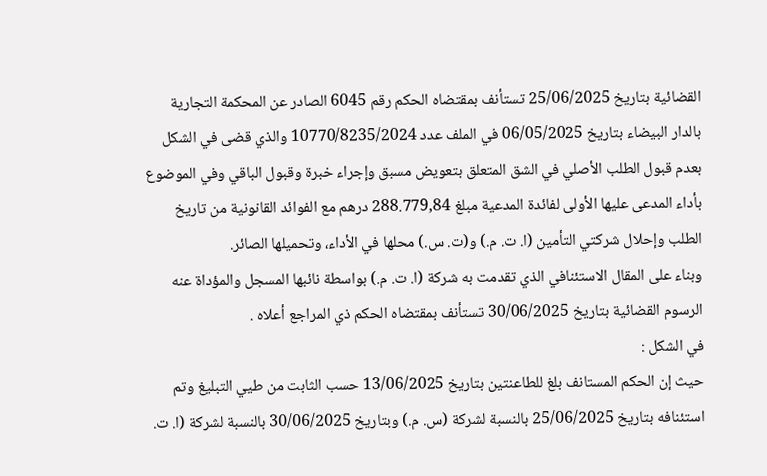القضائية بتاريخ 25/06/2025 تستأنف بمقتضاه الحكم رقم 6045 الصادر عن المحكمة التجارية بالدار البيضاء بتاريخ 06/05/2025 في الملف عدد 10770/8235/2024 والذي قضى في الشكل بعدم قبول الطلب الأصلي في الشق المتعلق بتعويض مسبق وإجراء خبرة وقبول الباقي وفي الموضوع بأداء المدعى عليها الأولى لفائدة المدعية مبلغ 288.779,84 درهم مع الفوائد القانونية من تاريخ الطلب وإحلال شركتي التأمين (ا. ت. م.) و(ت. س.) محلها في الأداء، وتحميلها الصائر.
وبناء على المقال الاستئنافي الذي تقدمت به شركة (ا. ت. م.) بواسطة نائبها المسجل والمؤداة عنه الرسوم القضائية بتاريخ 30/06/2025 تستأنف بمقتضاه الحكم ذي المراجع أعلاه .
في الشكل :
حيث إن الحكم المستانف بلغ للطاعنتين بتاريخ 13/06/2025 حسب الثابت من طيي التبليغ وتم استئنافه بتاريخ 25/06/2025 بالنسبة لشركة (س. م.) وبتاريخ 30/06/2025 بالنسبة لشركة (ا. ت.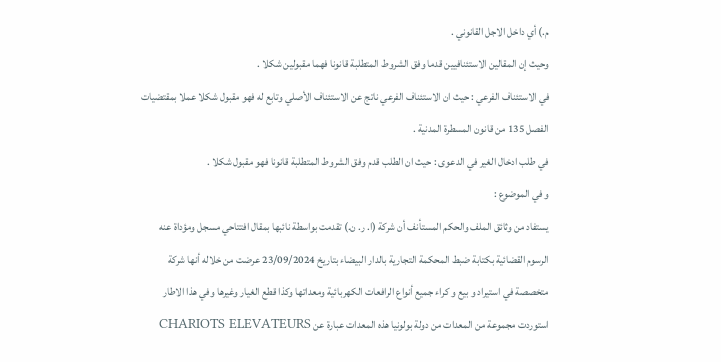م.) أي داخل الاجل القانوني .
وحيث إن المقالين الاستئنافيين قدما وفق الشروط المتطلبة قانونا فهما مقبولين شكلا .
في الاستئناف الفرعي : حيث ان الاستئناف الفرعي ناتج عن الاستئناف الأصلي وتابع له فهو مقبول شكلا عملا بمقتضيات الفصل 135 من قانون المسطرة المدنية .
في طلب ادخال الغير في الدعوى : حيث ان الطلب قدم وفق الشروط المتطلبة قانونا فهو مقبول شكلا .
و في الموضوع :
يستفاد من وثائق الملف والحكم المستأنف أن شركة (ا. ر. ن.) تقدمت بواسطة نائبها بمقال افتتاحي مسجل ومؤداة عنه الرسوم القضائية بكتابة ضبط المحكمة التجارية بالدار البيضاء بتاريخ 23/09/2024 عرضت من خلاله أنها شركة متخصصة في استيراد و بيع و كراء جميع أنواع الرافعات الكهربائية ومعداتها وكذا قطع الغيار وغيرها وفي هذا الاطار استوردت مجموعة من المعدات من دولة بولونيا هذه المعدات عبارة عن CHARIOTS ELEVATEURS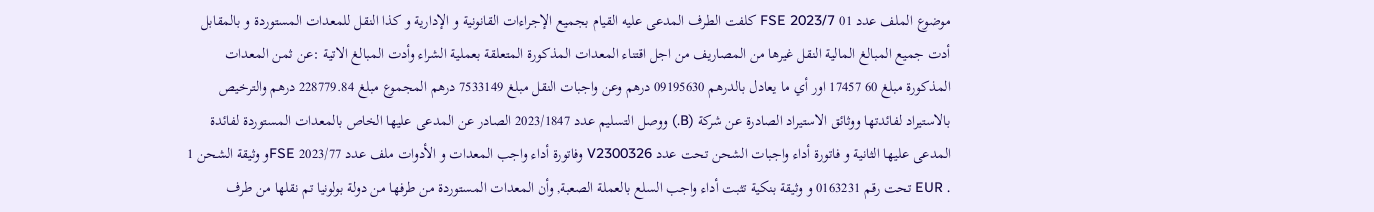موضوع الملف عدد 01 FSE 2023/7 كلفت الطرف المدعى عليه القيام بجميع الإجراءات القانونية و الإدارية و كذا النقل للمعدات المستوردة و بالمقابل أدت جميع المبالغ المالية النقل غيرها من المصاريف من اجل اقتناء المعدات المذكورة المتعلقة بعملية الشراء وأدت المبالغ الاتية :عن ثمن المعدات المذكورة مبلغ 60 17457 اور أي ما يعادل بالدرهم 09195630 درهم وعن واجبات النقل مبلغ 7533149 درهم المجموع مبلغ 228779.84 درهم والترخيص بالاستيراد لفائدتها ووثائق الاستيراد الصادرة عن شركة (B.) ووصل التسليم عدد 2023/1847 الصادر عن المدعى عليها الخاص بالمعدات المستوردة لفائدة المدعى عليها الثانية و فاتورة أداء واجبات الشحن تحت عدد V2300326 وفاتورة أداء واجب المعدات و الأدوات ملف عدد 2023/77 FSEو وثيقة الشحن 1 . EUR تحت رقم 0163231 و وثيقة بنكية تثبت أداء واجب السلع بالعملة الصعبة, وأن المعدات المستوردة من طرفها من دولة بولونيا تم نقلها من طرف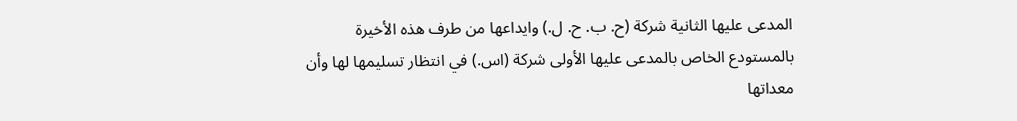المدعى عليها الثانية شركة (ح. ب. ح. ل.) وايداعها من طرف هذه الأخيرة بالمستودع الخاص بالمدعى عليها الأولى شركة (اس.) في انتظار تسليمها لها وأن معداتها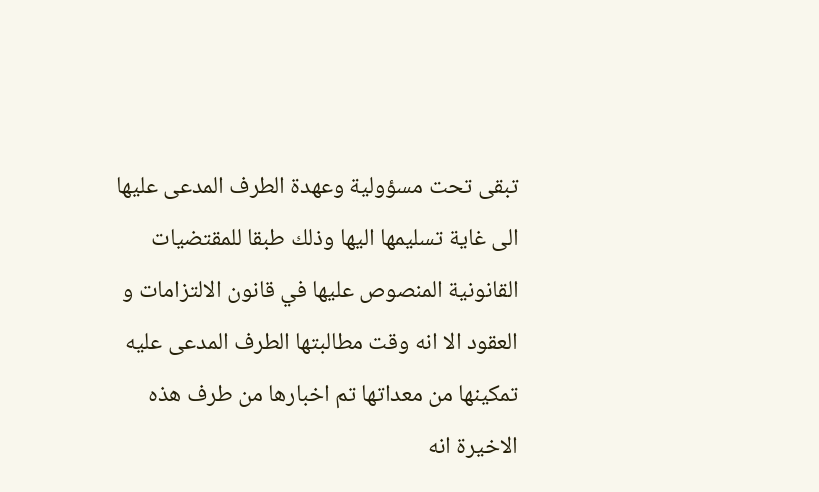تبقى تحت مسؤولية وعهدة الطرف المدعى عليها الى غاية تسليمها اليها وذلك طبقا للمقتضيات القانونية المنصوص عليها في قانون الالتزامات و العقود الا انه وقت مطالبتها الطرف المدعى عليه تمكينها من معداتها تم اخبارها من طرف هذه الاخيرة انه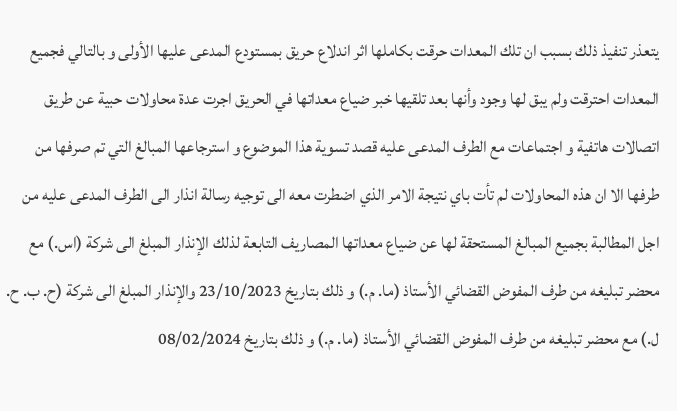يتعذر تنفيذ ذلك بسبب ان تلك المعدات حرقت بكاملها اثر اندلاع حريق بمستودع المدعى عليها الأولى و بالتالي فجميع المعدات احترقت ولم يبق لها وجود وأنها بعد تلقيها خبر ضياع معداتها في الحريق اجرت عدة محاولات حبية عن طريق اتصالات هاتفية و اجتماعات مع الطرف المدعى عليه قصد تسوية هذا الموضوع و استرجاعها المبالغ التي تم صرفها من طرفها الا ان هذه المحاولات لم تأت باي نتيجة الامر الذي اضطرت معه الى توجيه رسالة انذار الى الطرف المدعى عليه من اجل المطالبة بجميع المبالغ المستحقة لها عن ضياع معداتها المصاريف التابعة لذلك الإنذار المبلغ الى شركة (اس.) مع محضر تبليغه من طرف المفوض القضائي الأستاذ (ما. م.) و ذلك بتاريخ 23/10/2023 والإنذار المبلغ الى شركة (ح. ب. ح. ل.) مع محضر تبليغه من طرف المفوض القضائي الأستاذ (ما. م.) و ذلك بتاريخ 08/02/2024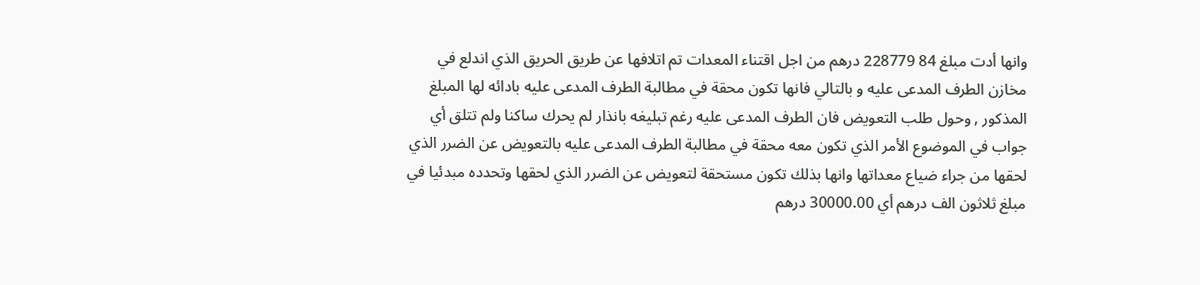وانها أدت مبلغ 84 228779 درهم من اجل اقتناء المعدات تم اتلافها عن طريق الحريق الذي اندلع في مخازن الطرف المدعى عليه و بالتالي فانها تكون محقة في مطالبة الطرف المدعى عليه بادائه لها المبلغ المذكور , وحول طلب التعويض فان الطرف المدعى عليه رغم تبليغه بانذار لم يحرك ساكنا ولم تتلق أي جواب في الموضوع الأمر الذي تكون معه محقة في مطالبة الطرف المدعى عليه بالتعويض عن الضرر الذي لحقها من جراء ضياع معداتها وانها بذلك تكون مستحقة لتعويض عن الضرر الذي لحقها وتحدده مبدئيا في مبلغ ثلاثون الف درهم أي 30000.00 درهم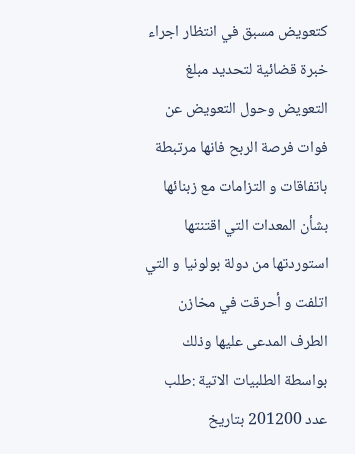كتعويض مسبق في انتظار اجراء خبرة قضائية لتحديد مبلغ التعويض وحول التعويض عن فوات فرصة الربح فانها مرتبطة باتفاقات و التزامات مع زبنائها بشأن المعدات التي اقتنتها استوردتها من دولة بولونيا و التي اتلفت و أحرقت في مخازن الطرف المدعى عليها وذلك بواسطة الطلبيات الاتية :طلب عدد 201200 بتاريخ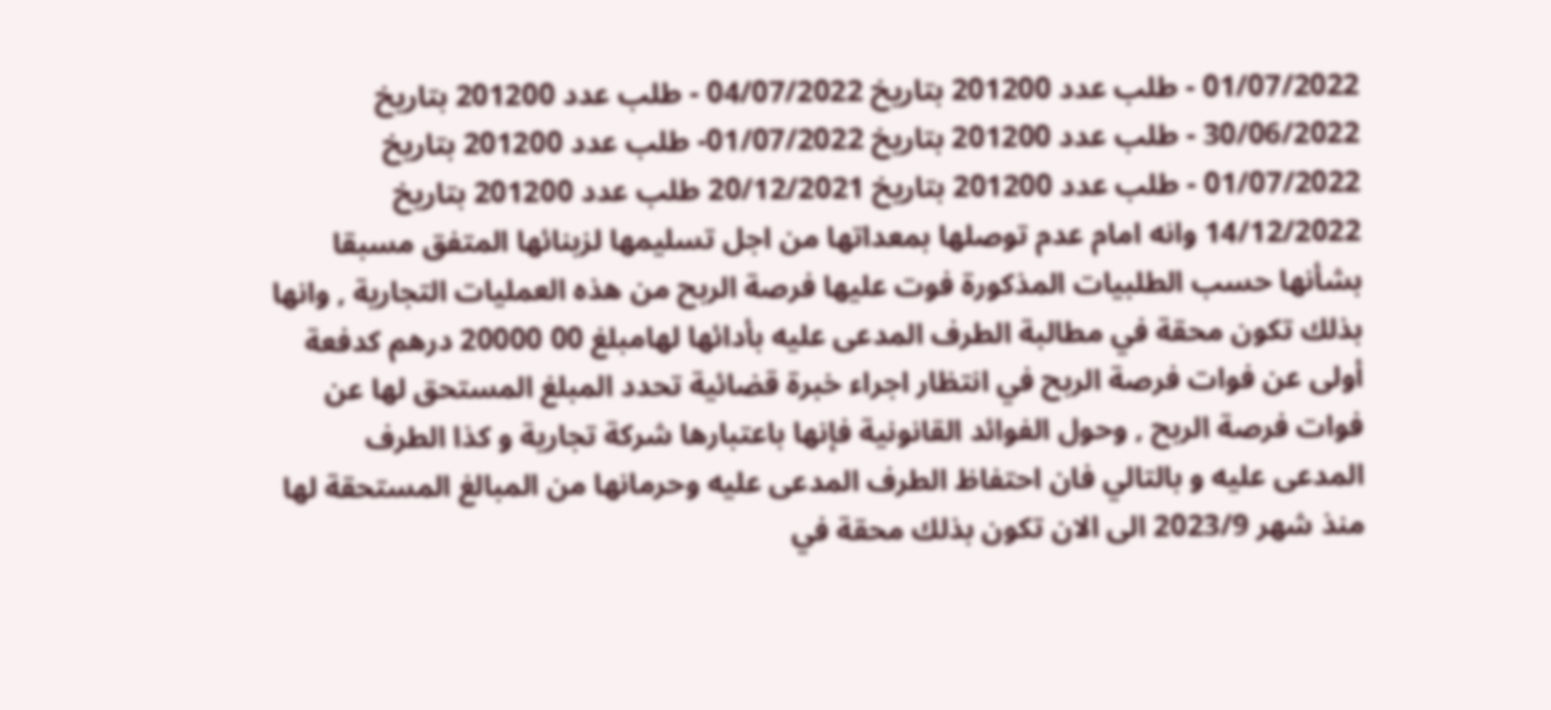01/07/2022 - طلب عدد 201200 بتاريخ 04/07/2022 - طلب عدد 201200 بتاريخ 30/06/2022 - طلب عدد 201200 بتاريخ 01/07/2022- طلب عدد 201200 بتاريخ 01/07/2022 - طلب عدد 201200 بتاريخ 20/12/2021 طلب عدد 201200 بتاريخ 14/12/2022 وانه امام عدم توصلها بمعداتها من اجل تسليمها لزبنائها المتفق مسبقا بشأنها حسب الطلبيات المذكورة فوت عليها فرصة الربح من هذه العمليات التجارية , وانها بذلك تكون محقة في مطالبة الطرف المدعى عليه بأدائها لهامبلغ 00 20000 درهم كدفعة أولى عن فوات فرصة الربح في انتظار اجراء خبرة قضائية تحدد المبلغ المستحق لها عن فوات فرصة الربح , وحول الفوائد القانونية فإنها باعتبارها شركة تجارية و كذا الطرف المدعى عليه و بالتالي فان احتفاظ الطرف المدعى عليه وحرمانها من المبالغ المستحقة لها منذ شهر 2023/9 الى الان تكون بذلك محقة في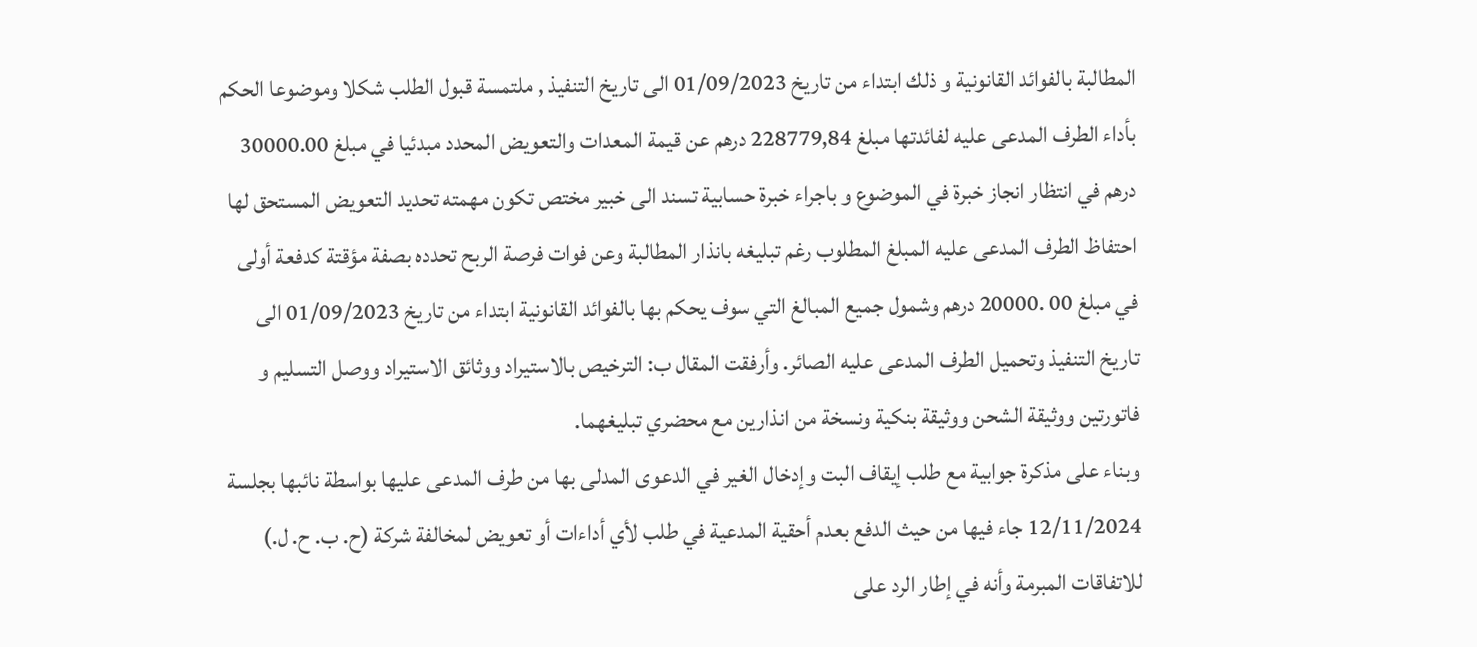المطالبة بالفوائد القانونية و ذلك ابتداء من تاريخ 01/09/2023 الى تاريخ التنفيذ , ملتمسة قبول الطلب شكلا وموضوعا الحكم بأداء الطرف المدعى عليه لفائدتها مبلغ 228779,84 درهم عن قيمة المعدات والتعويض المحدد مبدئيا في مبلغ 30000.00 درهم في انتظار انجاز خبرة في الموضوع و باجراء خبرة حسابية تسند الى خبير مختص تكون مهمته تحديد التعويض المستحق لها احتفاظ الطرف المدعى عليه المبلغ المطلوب رغم تبليغه بانذار المطالبة وعن فوات فرصة الربح تحدده بصفة مؤقتة كدفعة أولى في مبلغ 00 .20000 درهم وشمول جميع المبالغ التي سوف يحكم بها بالفوائد القانونية ابتداء من تاريخ 01/09/2023 الى تاريخ التنفيذ وتحميل الطرف المدعى عليه الصائر. وأرفقت المقال ب: الترخيص بالاستيراد ووثائق الاستيراد ووصل التسليم و فاتورتين ووثيقة الشحن ووثيقة بنكية ونسخة من انذارين مع محضري تبليغهما.
وبناء على مذكرة جوابية مع طلب إيقاف البت وإدخال الغير في الدعوى المدلى بها من طرف المدعى عليها بواسطة نائبها بجلسة 12/11/2024 جاء فيها من حيث الدفع بعدم أحقية المدعية في طلب لأي أداءات أو تعويض لمخالفة شركة (ح. ب. ح. ل.) للاتفاقات المبرمة وأنه في إطار الرد على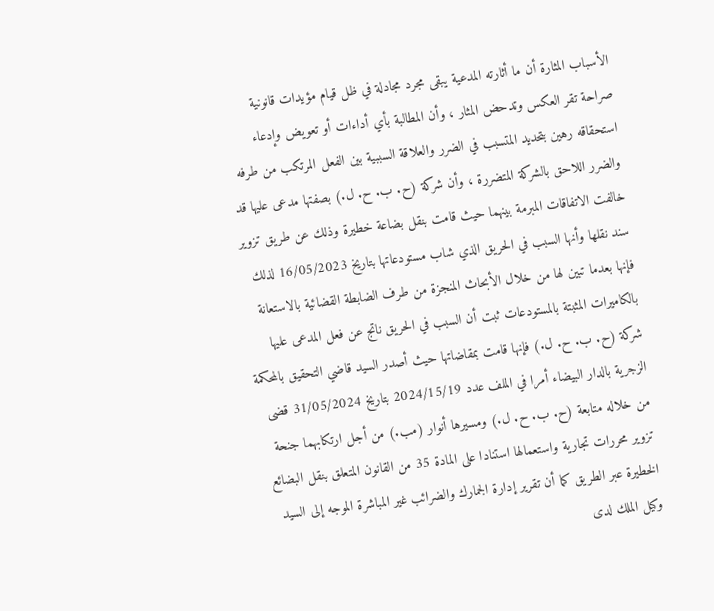الأسباب المثارة أن ما أثارته المدعية يبقى مجرد مجادلة في ظل قيام مؤيدات قانونية صراحة تقر العكس وتدحض المثار ، وأن المطالبة بأي أداءات أو تعويض وإدعاء استحقاقه رهين بتحديد المتسبب في الضرر والعلاقة السببية بين الفعل المرتكب من طرفه والضرر اللاحق بالشركة المتضررة ، وأن شركة (ح. ب. ح. ل.) بصفتها مدعى عليها قد خالفت الاتفاقات المبرمة بينهما حيث قامت بنقل بضاعة خطيرة وذلك عن طريق تزوير سند نقلها وأنها السبب في الحريق الذي شاب مستودعاتها بتاريخ 16/05/2023 لذلك فإنها بعدما تبين لها من خلال الأبحاث المنجزة من طرف الضابطة القضائية بالاستعانة بالكاميرات المثبتة بالمستودعات ثبت أن السبب في الحريق ناتج عن فعل المدعى عليها شركة (ح. ب. ح. ل.) فإنها قامت بمقاضاتها حيث أصدر السيد قاضي التحقيق بالمحكمة الزجرية بالدار البيضاء أمرا في الملف عدد 2024/15/19 بتاريخ 31/05/2024 قضى من خلاله متابعة (ح. ب. ح. ل.) ومسيرها أنوار (مب.) من أجل ارتكابهما جنحة تزوير محررات تجارية واستعمالها استنادا على المادة 35 من القانون المتعلق بنقل البضائع الخطيرة عبر الطريق كما أن تقرير إدارة الجمارك والضرائب غير المباشرة الموجه إلى السيد وكيل الملك لدى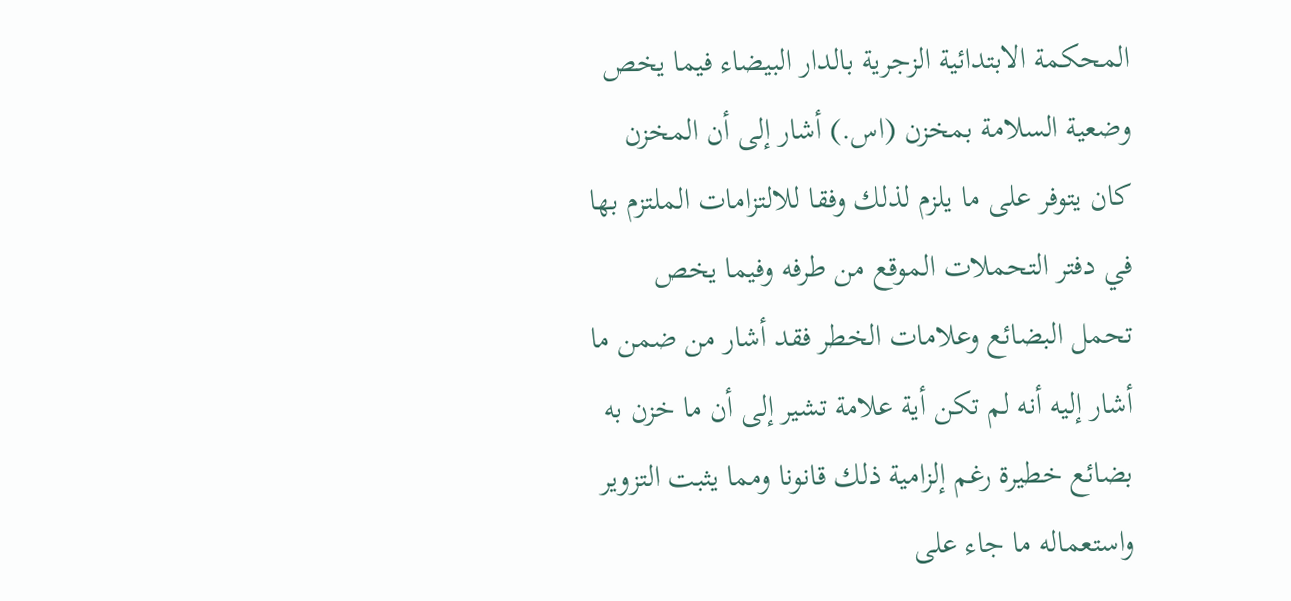المحكمة الابتدائية الزجرية بالدار البيضاء فيما يخص وضعية السلامة بمخزن (اس.) أشار إلى أن المخزن كان يتوفر على ما يلزم لذلك وفقا للالتزامات الملتزم بها في دفتر التحملات الموقع من طرفه وفيما يخص تحمل البضائع وعلامات الخطر فقد أشار من ضمن ما أشار إليه أنه لم تكن أية علامة تشير إلى أن ما خزن به بضائع خطيرة رغم إلزامية ذلك قانونا ومما يثبت التزوير واستعماله ما جاء على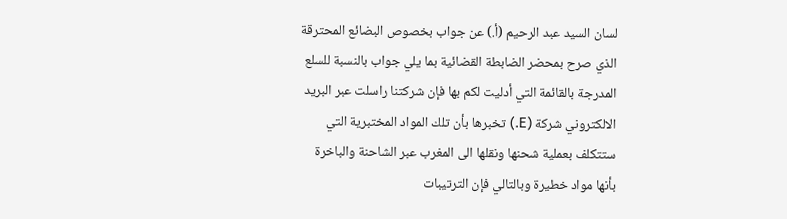لسان السيد عبد الرحيم (أ.) عن جواب بخصوص البضائع المحترقة الذي صرح بمحضر الضابطة القضائية بما يلي جواب بالنسبة للسلع المدرجة بالقائمة التي أدليت لكم بها فإن شركتنا راسلت عبر البريد الالكتروني شركة (E.) تخبرها بأن تلك المواد المختبرية التي ستتكلف بعملية شحنها ونقلها الى المغرب عبر الشاحنة والباخرة بأنها مواد خطيرة وبالتالي فإن الترتيبات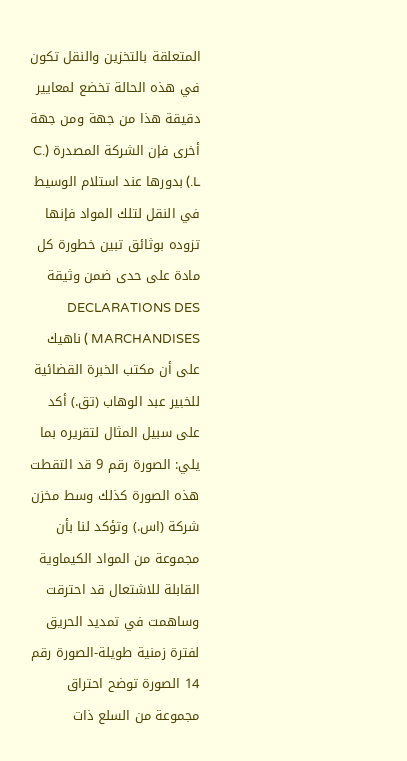المتعلقة بالتخزين والنقل تكون في هذه الحالة تخضع لمعايير دقيقة هذا من جهة ومن جهة أخرى فإن الشركة المصدرة (C. L.) بدورها عند استلام الوسيط في النقل لتلك المواد فإنها تزوده بوثائق تبين خطورة كل مادة على حدى ضمن وثيقة DECLARATIONS DES MARCHANDISES ) ناهيك على أن مكتب الخبرة القضائية للخبير عبد الوهاب (تق.) أكد على سبيل المثال لتقريره بما يلي: الصورة رقم 9 قد التقطت هذه الصورة كذلك وسط مخزن شركة (اس.) وتؤكد لنا بأن مجموعة من المواد الكيماوية القابلة للاشتعال قد احترقت وساهمت في تمديد الحريق لفترة زمنية طويلة-الصورة رقم 14 الصورة توضح احتراق مجموعة من السلع ذات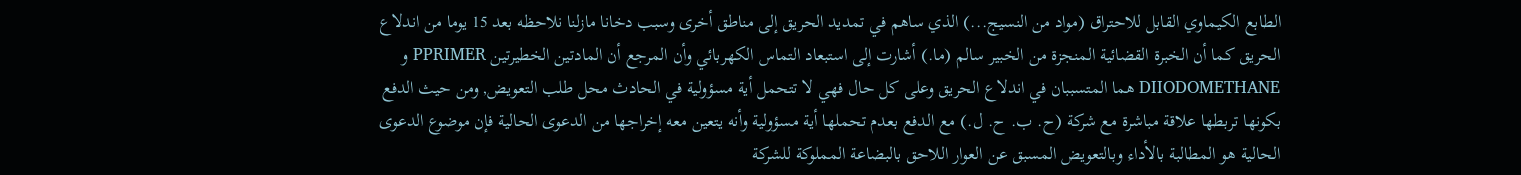الطابع الكيماوي القابل للاحتراق (مواد من النسيج...) الذي ساهم في تمديد الحريق إلى مناطق أخرى وسبب دخانا مازلنا نلاحظه بعد 15 يوما من اندلاع الحريق كما أن الخبرة القضائية المنجزة من الخبير سالم (ما.) أشارت إلى استبعاد التماس الكهربائي وأن المرجع أن المادتين الخطيرتين PPRIMER و DIIODOMETHANE هما المتسببان في اندلاع الحريق وعلى كل حال فهي لا تتحمل أية مسؤولية في الحادث محل طلب التعويض, ومن حيث الدفع بكونها تربطها علاقة مباشرة مع شركة (ح. ب. ح. ل.) مع الدفع بعدم تحملها أية مسؤولية وأنه يتعين معه إخراجها من الدعوى الحالية فإن موضوع الدعوى الحالية هو المطالبة بالأداء وبالتعويض المسبق عن العوار اللاحق بالبضاعة المملوكة للشركة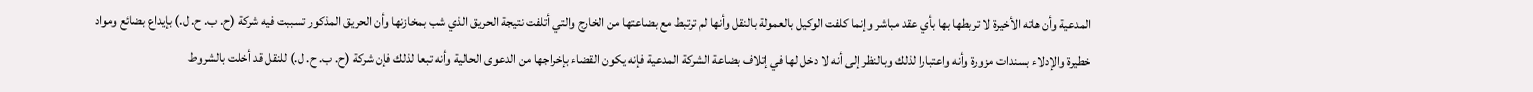المدعية وأن هاته الأخيرة لا تربطها بها بأي عقد مباشر وإنما كلفت الوكيل بالعمولة بالنقل وأنها لم ترتبط مع بضاعتها من الخارج والتي أتلفت نتيجة الحريق الذي شب بمخازنها وأن الحريق المذكور تسببت فيه شركة (ح. ب. ح. ل.) بإيداع بضائع ومواد خطيرة والإدلاء بسندات مزورة وأنه واعتبارا لذلك وبالنظر إلى أنه لا دخل لها في إتلاف بضاعة الشركة المدعية فإنه يكون القضاء بإخراجها من الدعوى الحالية وأنه تبعا لذلك فإن شركة (ح. ب. ح. ل.) للنقل قد أخلت بالشروط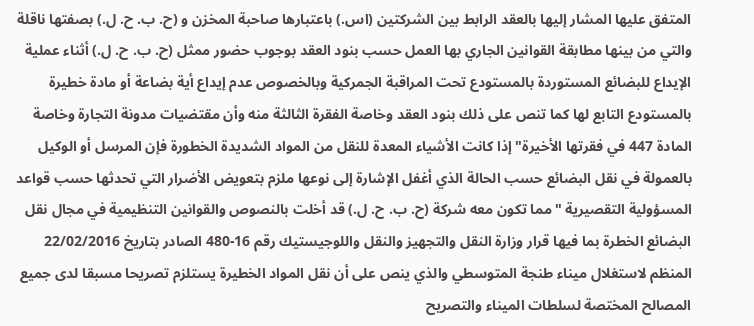المتفق عليها المشار إليها بالعقد الرابط بين الشركتين (اس.) باعتبارها صاحبة المخزن و (ح. ب. ح. ل.) بصفتها ناقلة والتي من بينها مطابقة القوانين الجاري بها العمل حسب بنود العقد بوجوب حضور ممثل (ح. ب. ح. ل.) أثناء عملية الإيداع للبضائع المستوردة بالمستودع تحت المراقبة الجمركية وبالخصوص عدم إيداع أية بضاعة أو مادة خطيرة بالمستودع التابع لها كما تنص على ذلك بنود العقد وخاصة الفقرة الثالثة منه وأن مقتضيات مدونة التجارة وخاصة المادة 447 في فقرتها الأخيرة" إذا كانت الأشياء المعدة للنقل من المواد الشديدة الخطورة فإن المرسل أو الوكيل بالعمولة في نقل البضائع حسب الحالة الذي أغفل الإشارة إلى نوعها ملزم بتعويض الأضرار التي تحدثها حسب قواعد المسؤولية التقصيرية "مما تكون معه شركة (ح. ب. ح. ل.) قد أخلت بالنصوص والقوانين التنظيمية في مجال نقل البضائع الخطرة بما فيها قرار وزارة النقل والتجهيز والنقل واللوجيستيك رقم 16-480 الصادر بتاريخ 22/02/2016 المنظم لاستغلال ميناء طنجة المتوسطي والذي ينص على أن نقل المواد الخطيرة يستلزم تصريحا مسبقا لدى جميع المصالح المختصة لسلطات الميناء والتصريح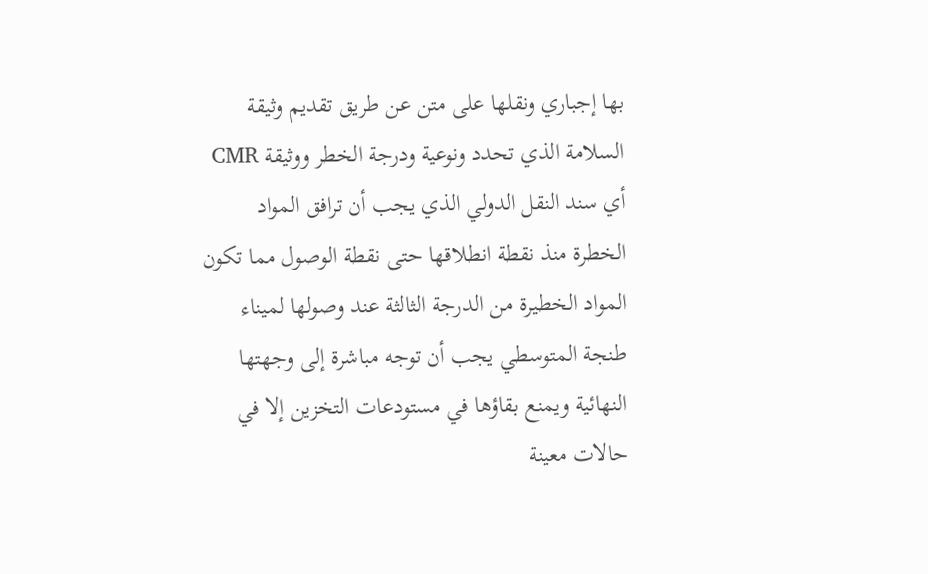بها إجباري ونقلها على متن عن طريق تقديم وثيقة السلامة الذي تحدد ونوعية ودرجة الخطر ووثيقة CMR أي سند النقل الدولي الذي يجب أن ترافق المواد الخطرة منذ نقطة انطلاقها حتى نقطة الوصول مما تكون المواد الخطيرة من الدرجة الثالثة عند وصولها لميناء طنجة المتوسطي يجب أن توجه مباشرة إلى وجهتها النهائية ويمنع بقاؤها في مستودعات التخزين إلا في حالات معينة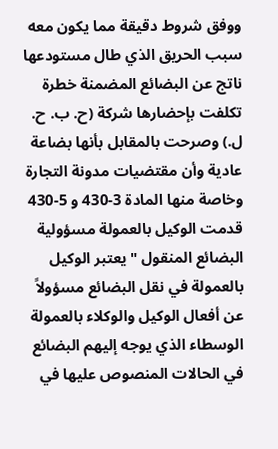ووفق شروط دقيقة مما يكون معه سبب الحريق الذي طال مستودعها ناتج عن البضائع المضمنة خطرة تكلفت بإحضارها شركة (ح. ب. ح. ل.) وصرحت بالمقابل بأنها بضاعة عادية وأن مقتضيات مدونة التجارة وخاصة منها المادة 3-430 و 5-430 قدمت الوكيل بالعمولة مسؤولية البضائع المنقول " يعتبر الوكيل بالعمولة في نقل البضائع مسؤولاً عن أفعال الوكيل والوكلاء بالعمولة الوسطاء الذي يوجه إليهم البضائع في الحالات المنصوص عليها في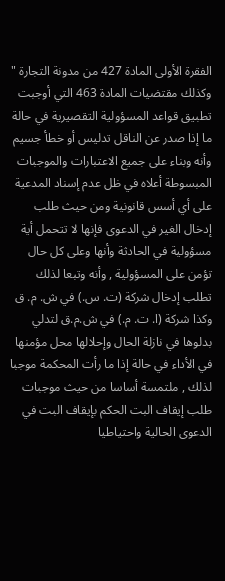الفقرة الأولى المادة 427 من مدونة التجارة " وكذلك مقتضيات المادة 463 التي أوجبت تطبيق قواعد المسؤولية التقصيرية في حالة ما إذا صدر عن الناقل تدليس أو خطأ جسیم وأنه وبناء على جميع الاعتبارات والموجبات المبسوطة أعلاه في ظل عدم إسناد المدعية على أي أسس قانونية ومن حيث طلب إدخال الغير في الدعوى فإنها لا تتحمل أية مسؤولية في الحادثة وأنها وعلى كل حال تؤمن على المسؤولية , وأنه وتبعا لذلك تطلب إدخال شركة (ت. س.) في ش. م. ق وكذا شركة (ا. ت. م.) في ش.م.ق لتدلي بدلوها في نازلة الحال وإحلالها محل مؤمنها في الأداء في حالة إذا ما رأت المحكمة موجبا لذلك , ملتمسة أساسا من حيث موجبات طلب إيقاف البت الحكم بإيقاف البت في الدعوى الحالية واحتياطيا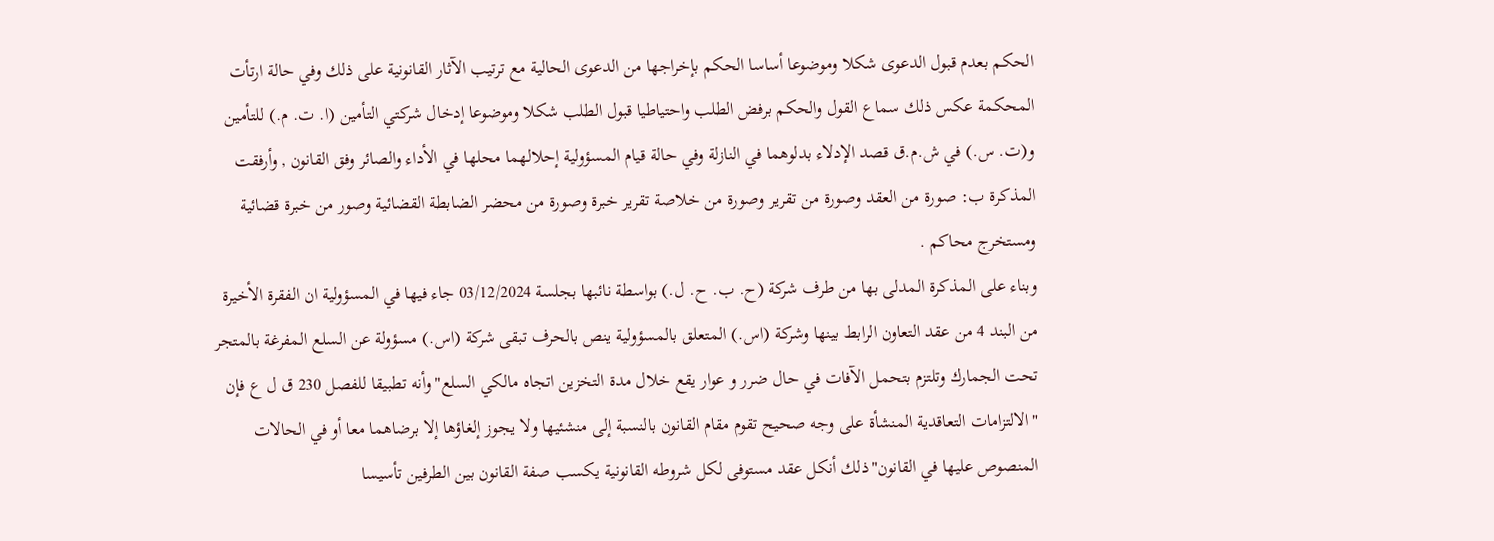الحكم بعدم قبول الدعوى شكلا وموضوعا أساسا الحكم بإخراجها من الدعوى الحالية مع ترتيب الآثار القانونية على ذلك وفي حالة ارتأت المحكمة عكس ذلك سماع القول والحكم برفض الطلب واحتياطيا قبول الطلب شكلا وموضوعا إدخال شركتي التأمين (ا. ت. م.) للتأمين و(ت. س.) في ش.م.ق قصد الإدلاء بدلوهما في النازلة وفي حالة قيام المسؤولية إحلالهما محلها في الأداء والصائر وفق القانون , وأرفقت المذكرة ب: صورة من العقد وصورة من تقرير وصورة من خلاصة تقرير خبرة وصورة من محضر الضابطة القضائية وصور من خبرة قضائية ومستخرج محاكم .
وبناء على المذكرة المدلى بها من طرف شركة (ح. ب. ح. ل.) بواسطة نائبها بجلسة 03/12/2024 جاء فيها في المسؤولية ان الفقرة الأخيرة من البند 4 من عقد التعاون الرابط بينها وشركة (اس.) المتعلق بالمسؤولية ينص بالحرف تبقى شركة (اس.) مسؤولة عن السلع المفرغة بالمتجر تحت الجمارك وتلتزم بتحمل الآفات في حال ضرر و عوار يقع خلال مدة التخزين اتجاه مالكي السلع"وأنه تطبيقا للفصل 230 ق ل ع فإن "الالتزامات التعاقدية المنشأة على وجه صحيح تقوم مقام القانون بالنسبة إلى منشئيها ولا يجوز إلغاؤها إلا برضاهما معا أو في الحالات المنصوص عليها في القانون"ذلك أنكل عقد مستوفى لكل شروطه القانونية يكسب صفة القانون بين الطرفين تأسيسا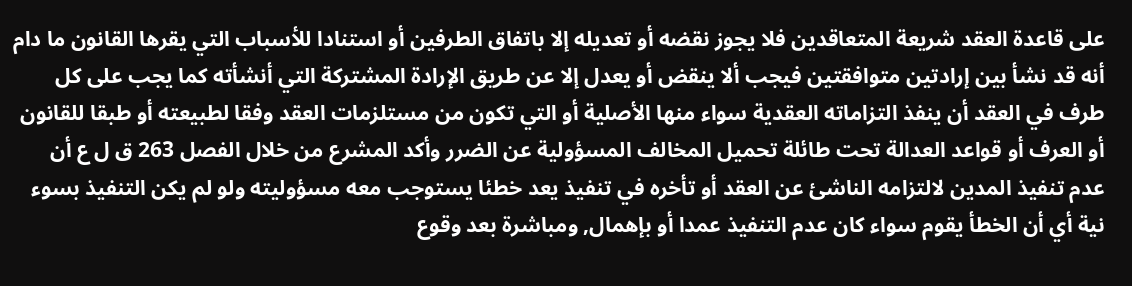على قاعدة العقد شريعة المتعاقدين فلا يجوز نقضه أو تعديله إلا باتفاق الطرفين أو استنادا للأسباب التي يقرها القانون ما دام أنه قد نشأ بين إرادتين متوافقتين فيجب ألا ينقض أو يعدل إلا عن طريق الإرادة المشتركة التي أنشأته كما يجب على كل طرف في العقد أن ينفذ التزاماته العقدية سواء منها الأصلية أو التي تكون من مستلزمات العقد وفقا لطبيعته أو طبقا للقانون أو العرف أو قواعد العدالة تحت طائلة تحميل المخالف المسؤولية عن الضرر وأكد المشرع من خلال الفصل 263 ق ل ع أن عدم تنفيذ المدين لالتزامه الناشئ عن العقد أو تأخره في تنفيذ يعد خطئا يستوجب معه مسؤوليته ولو لم يكن التنفيذ بسوء نية أي أن الخطأ يقوم سواء كان عدم التنفيذ عمدا أو بإهمال, ومباشرة بعد وقوع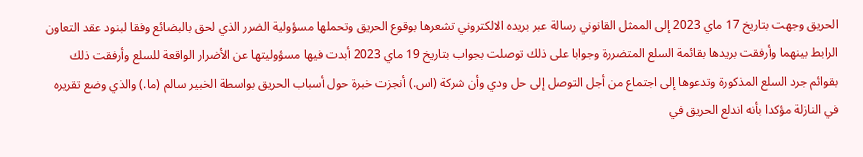الحريق وجهت بتاريخ 17 ماي 2023 إلى الممثل القانوني رسالة عبر بريده الالكتروني تشعرها بوقوع الحريق وتحملها مسؤولية الضرر الذي لحق بالبضائع وفقا لبنود عقد التعاون الرابط بينهما وأرفقت بريدها بقائمة السلع المتضررة وجوابا على ذلك توصلت بجواب بتاريخ 19 ماي 2023 أبدت فيها مسؤوليتها عن الأضرار الواقعة للسلع وأرفقت ذلك بقوائم جرد السلع المذكورة وتدعوها إلى اجتماع من أجل التوصل إلى حل ودي وأن شركة (اس.) أنجزت خبرة حول أسباب الحريق بواسطة الخبير سالم (ما.) والذي وضع تقريره في النازلة مؤكدا بأنه اندلع الحريق في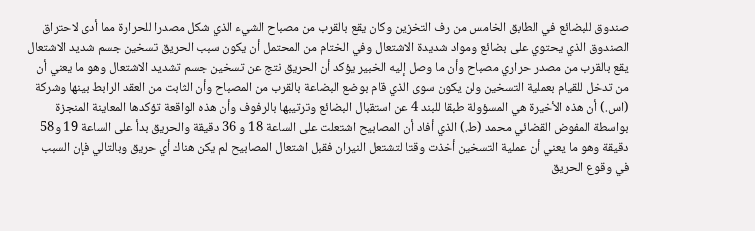صندوق للبضائع في الطابق الخامس من رف التخزين وكان يقع بالقرب من مصباح الشيء الذي شكل مصدرا للحرارة مما أدى لاحتراق الصندوق الذي يحتوي على بضائع ومواد شديدة الاشتعال وفي الختام من المحتمل أن يكون سبب الحريق تسخين جسم شديد الاشتعال يقع بالقرب من مصدر حراري مصباح وأن ما وصل إليه الخبير يؤكد أن الحريق نتج عن تسخين جسم تشديد الاشتعال وهو ما يعني أن من تدخل للقيام بعملية التسخين ولن يكون سوى الذي قام بوضع البضاعة بالقرب من المصباح وأن الثابت من العقد الرابط بينها وشركة (اس.) أن هذه الأخيرة هي المسؤولة طبقا للبند 4 عن استقبال البضائع وترتيبها بالرفوف وأن هذه الواقعة تؤكدها المعاينة المنجزة بواسطة المفوض القضائي محمد (ط.) الذي أفاد أن المصابيح اشتعلت على الساعة 18 و 36 دقيقة والحريق بدأ على الساعة 19 و58 دقيقة وهو ما يعني أن عملية التسخين أخذت وقتا لتشتعل النيران فقبل اشتعال المصابيح لم يكن هناك أي حريق وبالتالي فإن السبب في وقوع الحريق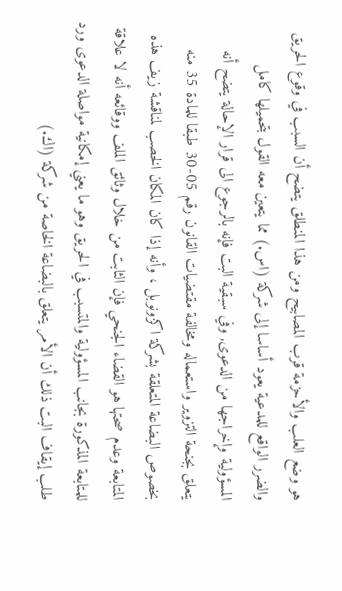هو وضع العلب والأحزمة قرب المصابيح ومن هذا المنطلق يتضح أن السبب في وقوع الحريق والضرر الواقع للمدعية يعود أساسا إلى شركة (اس.) مما يتعين معه القول بتحميلها كامل المسؤولية وإخراجها من الدعوى, وفي سبقية البت فإنه بالرجوع الى قرار الإحالة يتضح أنه يتعلق بجنحة التزوير واستعماله ومخالفة مقتضيات القانون رقم 05-30 طبقا للمادة 35 منه بخصوص البضاعة المتعلقة بشركة اكزونوبل ، وأنه إذا كان المكان الخصب لمناقشة زيف هذه المتابعة وعدم صحتها هو القضاء الجنحي فإن الثابت من خلال وثائق الملف ووقائعه أنه لا علاقة للمتابعة المذكورة بجانب المسؤولية والمتسبب في الحريق وهو ما يعني إمكانية مواصلة الدعوى ورد طلب إيقاف البت ذلك أن الأمر يتعلق بالبضاعة الخاصة من شركة (اك.)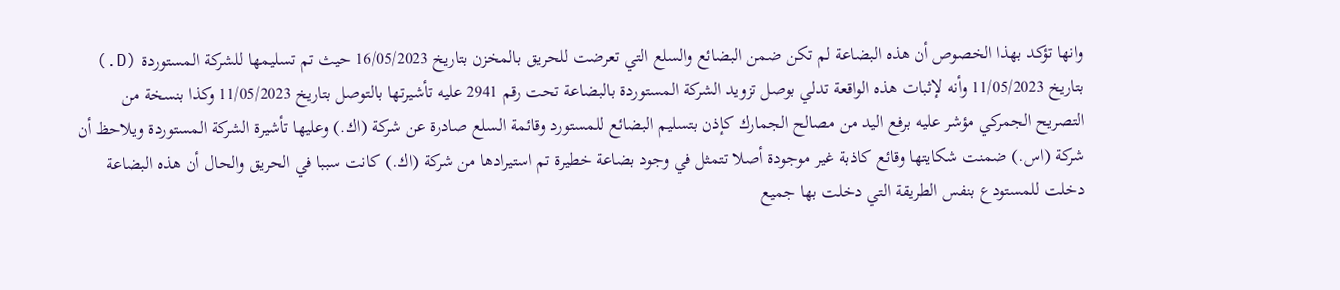وانها تؤكد بهذا الخصوص أن هذه البضاعة لم تكن ضمن البضائع والسلع التي تعرضت للحريق بالمخزن بتاريخ 16/05/2023 حيث تم تسليمها للشركة المستوردة (D.) بتاريخ 11/05/2023 وأنه لإثبات هذه الواقعة تدلي بوصل تزويد الشركة المستوردة بالبضاعة تحت رقم 2941 عليه تأشيرتها بالتوصل بتاريخ 11/05/2023 وكذا بنسخة من التصريح الجمركي مؤشر عليه برفع اليد من مصالح الجمارك كإذن بتسليم البضائع للمستورد وقائمة السلع صادرة عن شركة (اك.) وعليها تأشيرة الشركة المستوردة ويلاحظ أن شركة (اس.) ضمنت شكايتها وقائع كاذبة غير موجودة أصلا تتمثل في وجود بضاعة خطيرة تم استيرادها من شركة (اك.) كانت سببا في الحريق والحال أن هذه البضاعة دخلت للمستودع بنفس الطريقة التي دخلت بها جميع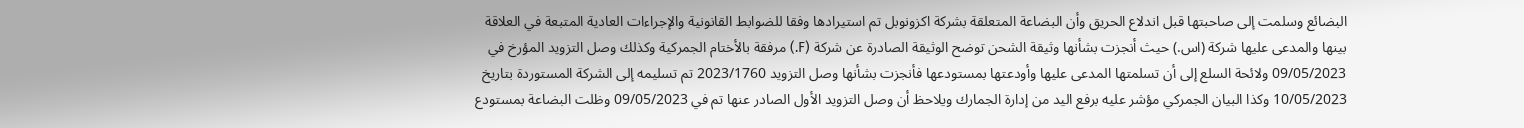البضائع وسلمت إلى صاحبتها قبل اندلاع الحريق وأن البضاعة المتعلقة بشركة اكزونوبل تم استيرادها وفقا للضوابط القانونية والإجراءات العادية المتبعة في العلاقة بينها والمدعى عليها شركة (اس.) حيث أنجزت بشأنها وثيقة الشحن توضح الوثيقة الصادرة عن شركة (F.) مرفقة بالأختام الجمركية وكذلك وصل التزويد المؤرخ في 09/05/2023 ولائحة السلع إلى أن تسلمتها المدعى عليها وأودعتها بمستودعها فأنجزت بشأنها وصل التزويد 2023/1760 تم تسليمه إلى الشركة المستوردة بتاريخ 10/05/2023 وكذا البيان الجمركي مؤشر عليه برفع اليد من إدارة الجمارك ويلاحظ أن وصل التزويد الأول الصادر عنها تم في 09/05/2023 وظلت البضاعة بمستودع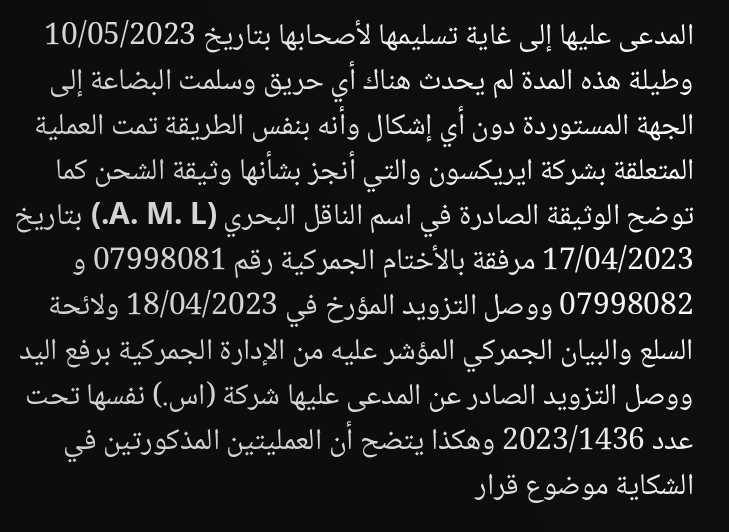المدعى عليها إلى غاية تسليمها لأصحابها بتاريخ 10/05/2023 وطيلة هذه المدة لم يحدث هناك أي حريق وسلمت البضاعة إلى الجهة المستوردة دون أي إشكال وأنه بنفس الطريقة تمت العملية المتعلقة بشركة ايريكسون والتي أنجز بشأنها وثيقة الشحن كما توضح الوثيقة الصادرة في اسم الناقل البحري (A. M. L.) بتاريخ 17/04/2023 مرفقة بالأختام الجمركية رقم 07998081 و 07998082 ووصل التزويد المؤرخ في 18/04/2023 ولائحة السلع والبيان الجمركي المؤشر عليه من الإدارة الجمركية برفع اليد ووصل التزويد الصادر عن المدعى عليها شركة (اس.) نفسها تحت عدد 2023/1436 وهكذا يتضح أن العمليتين المذكورتين في الشكاية موضوع قرار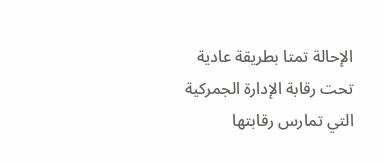الإحالة تمتا بطريقة عادية تحت رقابة الإدارة الجمركية التي تمارس رقابتها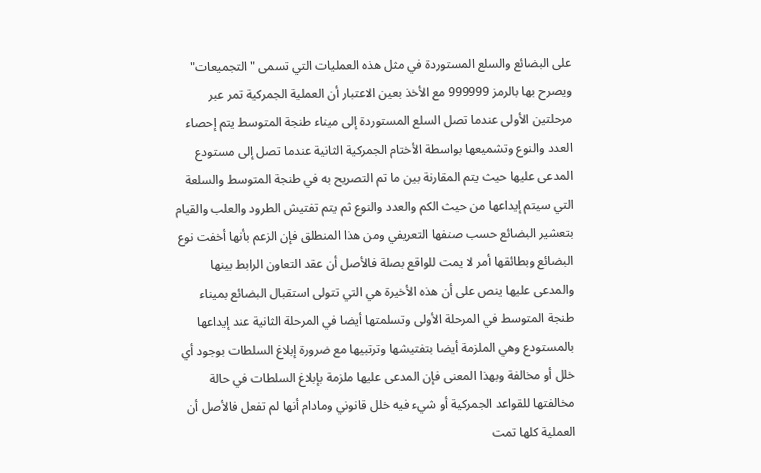على البضائع والسلع المستوردة في مثل هذه العمليات التي تسمى "التجميعات" ويصرح بها بالرمز 999999 مع الأخذ بعين الاعتبار أن العملية الجمركية تمر عبر مرحلتين الأولى عندما تصل السلع المستوردة إلى ميناء طنجة المتوسط يتم إحصاء العدد والنوع وتشميعها بواسطة الأختام الجمركية الثانية عندما تصل إلى مستودع المدعى عليها حيث يتم المقارنة بين ما تم التصريح به في طنجة المتوسط والسلعة التي سيتم إيداعها من حيث الكم والعدد والنوع ثم يتم تفتيش الطرود والعلب والقيام بتعشير البضائع حسب صنفها التعريفي ومن هذا المنطلق فإن الزعم بأنها أخفت نوع البضائع وبطائقها أمر لا يمت للواقع بصلة فالأصل أن عقد التعاون الرابط بينها والمدعى عليها ينص على أن هذه الأخيرة هي التي تتولى استقبال البضائع بميناء طنجة المتوسط في المرحلة الأولى وتسلمتها أيضا في المرحلة الثانية عند إيداعها بالمستودع وهي الملزمة أيضا بتفتيشها وترتبيها مع ضرورة إبلاغ السلطات بوجود أي خلل أو مخالفة وبهذا المعنى فإن المدعى عليها ملزمة بإبلاغ السلطات في حالة مخالفتها للقواعد الجمركية أو شيء فيه خلل قانوني ومادام أنها لم تفعل فالأصل أن العملية كلها تمت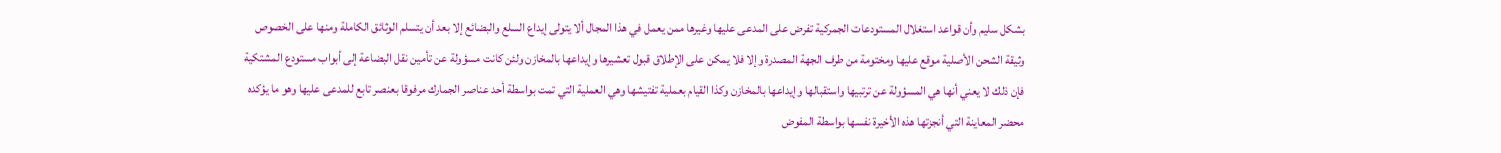بشكل سليم وأن قواعد استغلال المستودعات الجمركية تفرض على المدعى عليها وغيرها ممن يعمل في هذا المجال ألا يتولى إيداع السلع والبضائع إلا بعد أن يتسلم الوثائق الكاملة ومنها على الخصوص وثيقة الشحن الأصلية موقع عليها ومختومة من طرف الجهة المصدرة وإلا فلا يمكن على الإطلاق قبول تعشيرها وإيداعها بالمخازن ولئن كانت مسؤولة عن تأمين نقل البضاعة إلى أبواب مستودع المشتكية فإن ذلك لا يعني أنها هي المسؤولة عن ترتبيها واستقبالها وإيداعها بالمخازن وكذا القيام بعملية تفتيشها وهي العملية التي تمت بواسطة أحد عناصر الجمارك مرفوقا بعنصر تابع للمدعى عليها وهو ما يؤكده محضر المعاينة التي أنجزتها هذه الأخيرة نفسها بواسطة المفوض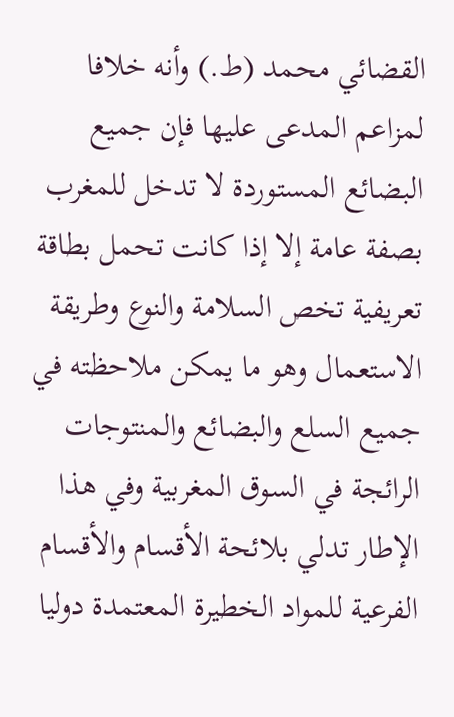القضائي محمد (ط.) وأنه خلافا لمزاعم المدعى عليها فإن جميع البضائع المستوردة لا تدخل للمغرب بصفة عامة إلا إذا كانت تحمل بطاقة تعريفية تخص السلامة والنوع وطريقة الاستعمال وهو ما يمكن ملاحظته في جميع السلع والبضائع والمنتوجات الرائجة في السوق المغربية وفي هذا الإطار تدلي بلائحة الأقسام والأقسام الفرعية للمواد الخطيرة المعتمدة دوليا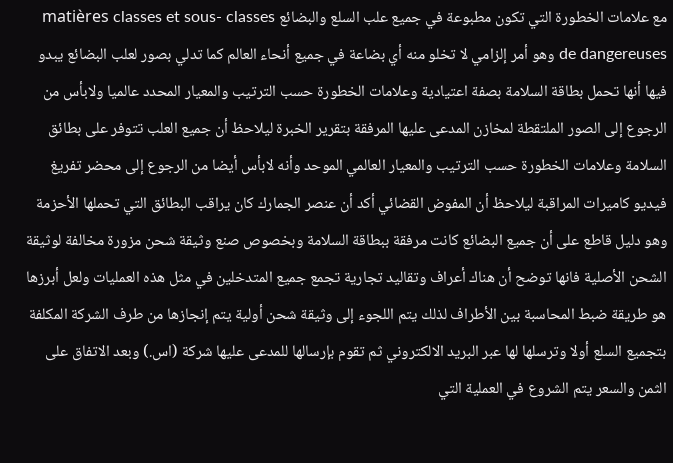مع علامات الخطورة التي تكون مطبوعة في جميع علب السلع والبضائع matières classes et sous- classes de dangereuses وهو أمر إلزامي لا تخلو منه أي بضاعة في جميع أنحاء العالم كما تدلي بصور لعلب البضائع يبدو فيها أنها تحمل بطاقة السلامة بصفة اعتيادية وعلامات الخطورة حسب الترتيب والمعيار المحدد عالميا ولابأس من الرجوع إلى الصور الملتقطة لمخازن المدعى عليها المرفقة بتقرير الخبرة ليلاحظ أن جميع العلب تتوفر على بطائق السلامة وعلامات الخطورة حسب الترتيب والمعيار العالمي الموحد وأنه لابأس أيضا من الرجوع إلى محضر تفريغ فيديو كاميرات المراقبة ليلاحظ أن المفوض القضائي أكد أن عنصر الجمارك كان يراقب البطائق التي تحملها الأحزمة وهو دليل قاطع على أن جميع البضائع كانت مرفقة ببطاقة السلامة وبخصوص صنع وثيقة شحن مزورة مخالفة لوثيقة الشحن الأصلية فانها توضح أن هناك أعراف وتقاليد تجارية تجمع جميع المتدخلين في مثل هذه العمليات ولعل أبرزها هو طريقة ضبط المحاسبة بين الأطراف لذلك يتم اللجوء إلى وثيقة شحن أولية يتم إنجازها من طرف الشركة المكلفة بتجميع السلع أولا وترسلها لها عبر البريد الالكتروني ثم تقوم بإرسالها للمدعى عليها شركة (اس.) وبعد الاتفاق على الثمن والسعر يتم الشروع في العملية التي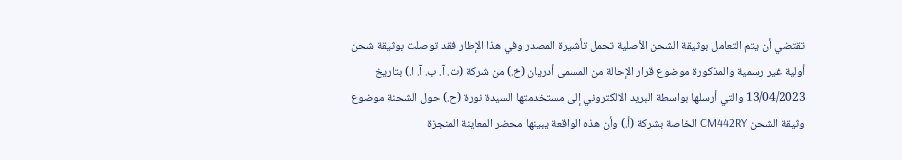تقتضي أن يتم التعامل بوثيقة الشحن الأصلية تحمل تأشيرة المصدر وفي هذا الإطار فقد توصلت بوثيقة شحن أولية غير رسمية والمذكورة موضوع قرار الإحالة من المسمى أدريان (خ.) من شركة (ت. آ. ب. آ. ا.) بتاريخ 13/04/2023 والتي أرسلها بواسطة البريد الالكتروني إلى مستخدمتها السيدة نورة (ح.) حول الشحنة موضوع وثيقة الشحن CM442RY الخاصة بشركة (أ.) وأن هذه الواقعة يبينها محضر المعاينة المنجزة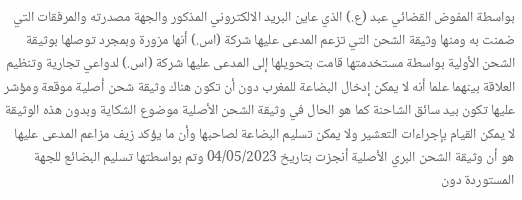بواسطة المفوض القضائي عبد (ع.) الذي عاين البريد الالكتروني المذكور والجهة مصدرته والمرفقات التي ضمنت به ومنها وثيقة الشحن التي تزعم المدعى عليها شركة (اس.) أنها مزورة وبمجرد توصلها بوثيقة الشحن الأولية بواسطة مستخدمتها قامت بتحويلها إلى المدعى عليها شركة (اس.) لدواعي تجارية وتنظيم العلاقة بينهما علما أنه لا يمكن إدخال البضاعة للمغرب دون أن تكون هناك وثيقة شحن أصلية موقعة ومؤشر عليها تكون بيد سائق الشاحنة كما هو الحال في وثيقة الشحن الأصلية موضوع الشكاية وبدون هذه الوثيقة لا يمكن القيام بإجراءات التعشير ولا يمكن تسليم البضاعة لصاحبها وأن ما يؤكد زيف مزاعم المدعى عليها هو أن وثيقة الشحن البري الأصلية أنجزت بتاريخ 04/05/2023 وتم بواسطتها تسليم البضائع للجهة المستوردة دون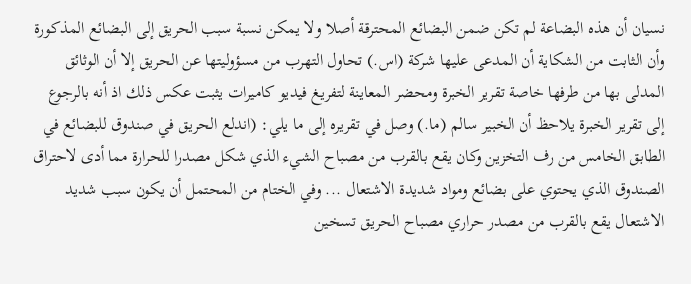نسيان أن هذه البضاعة لم تكن ضمن البضائع المحترقة أصلا ولا يمكن نسبة سبب الحريق إلى البضائع المذكورة وأن الثابت من الشكاية أن المدعى عليها شركة (اس.) تحاول التهرب من مسؤوليتها عن الحريق إلا أن الوثائق المدلى بها من طرفها خاصة تقرير الخبرة ومحضر المعاينة لتفريغ فيديو كاميرات يثبت عكس ذلك اذ أنه بالرجوع إلى تقرير الخبرة يلاحظ أن الخبير سالم (ما.) وصل في تقريره إلى ما يلي: (اندلع الحريق في صندوق للبضائع في الطابق الخامس من رف التخزين وكان يقع بالقرب من مصباح الشيء الذي شكل مصدرا للحرارة مما أدى لاحتراق الصندوق الذي يحتوي على بضائع ومواد شديدة الاشتعال ... وفي الختام من المحتمل أن يكون سبب شدید الاشتعال يقع بالقرب من مصدر حراري مصباح الحريق تسخين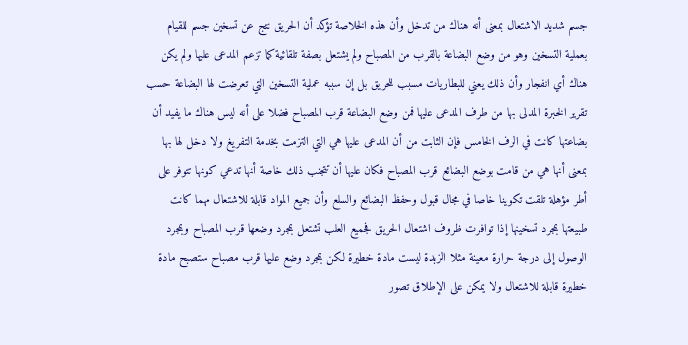جسم شديد الاشتعال بمعنى أنه هناك من تدخل وأن هذه الخلاصة تؤكد أن الحريق نتج عن تسخين جسم للقيام بعملية التسخين وهو من وضع البضاعة بالقرب من المصباح ولم يشتعل بصفة تلقائية كما تزعم المدعى عليها ولم يكن هناك أي انفجار وأن ذلك يعني للبطاريات مسبب للحريق بل إن سببه عملية التسخين التي تعرضت لها البضاعة حسب تقرير الخبرة المدلى بها من طرف المدعى عليها فمن وضع البضاعة قرب المصباح فضلا على أنه ليس هناك ما يفيد أن بضاعتها كانت في الرف الخامس فإن الثابت من أن المدعى عليها هي التي التزمت بخدمة التفريغ ولا دخل لها بها بمعنى أنها هي من قامت بوضع البضائع قرب المصباح فكان عليها أن تتجنب ذلك خاصة أنها تدعي كونها تتوفر على أطر مؤهلة تلقت تكوينا خاصا في مجال قبول وحفظ البضائع والسلع وأن جميع المواد قابلة للاشتعال مهما كانت طبيعتها بمجرد تسخينها إذا توافرت ظروف اشتعال الحريق فجميع العلب تشتعل بمجرد وضعها قرب المصباح وبمجرد الوصول إلى درجة حرارة معينة مثلا الزبدة ليست مادة خطيرة لكن بمجرد وضع عليها قرب مصباح ستصبح مادة خطيرة قابلة للاشتعال ولا يمكن على الإطلاق تصور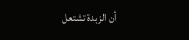أن الزبدة تشتعل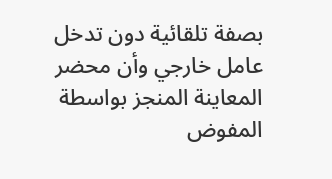بصفة تلقائية دون تدخل عامل خارجي وأن محضر المعاينة المنجز بواسطة المفوض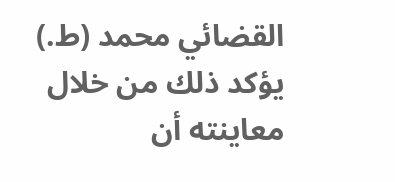القضائي محمد (ط.) يؤكد ذلك من خلال معاينته أن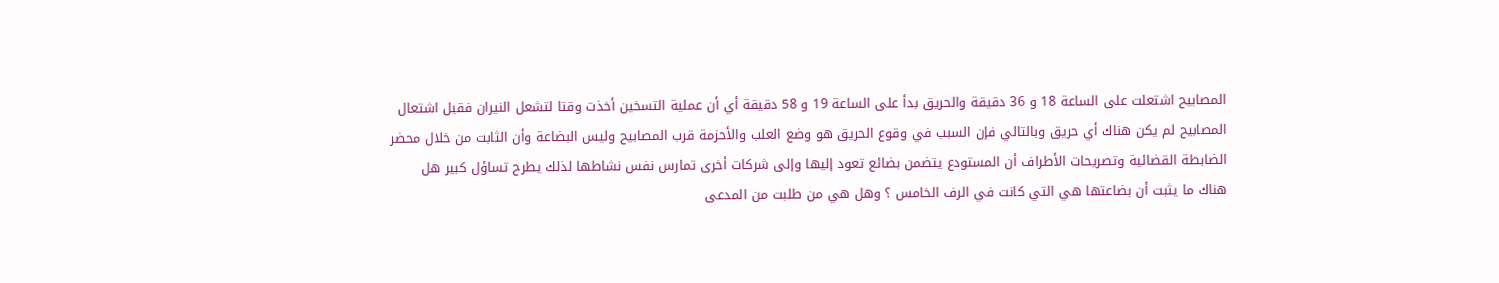المصابيح اشتعلت على الساعة 18 و 36 دقيقة والحريق بدأ على الساعة 19 و 58 دقيقة أي أن عملية التسخين أخذت وقتا لتشعل النيران فقبل اشتعال المصابيح لم يكن هناك أي حريق وبالتالي فإن السبب في وقوع الحريق هو وضع العلب والأحزمة قرب المصابيح وليس البضاعة وأن الثابت من خلال محضر الضابطة القضائية وتصريحات الأطراف أن المستودع يتضمن بضائع تعود إليها وإلى شركات أخرى تمارس نفس نشاطها لذلك يطرح تساؤل كبير هل هناك ما يثبت أن بضاعتها هي التي كانت في الرف الخامس ؟ وهل هي من طلبت من المدعى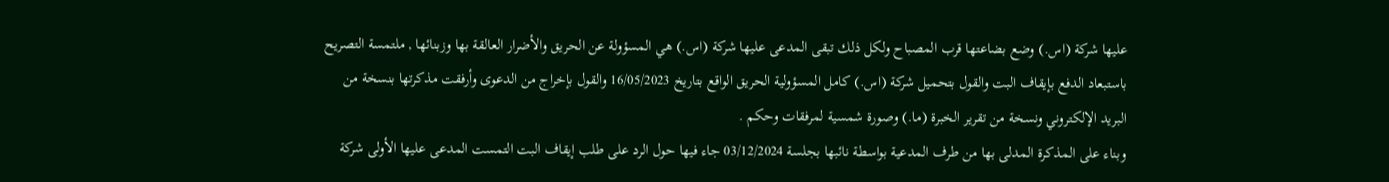عليها شركة (اس.) وضع بضاعتها قرب المصباح ولكل ذلك تبقى المدعى عليها شركة (اس.) هي المسؤولة عن الحريق والأضرار العالقة بها وزبنائها , ملتمسة التصريح باستبعاد الدفع بإيقاف البت والقول بتحميل شركة (اس.) كامل المسؤولية الحريق الواقع بتاريخ 16/05/2023 والقول بإخراج من الدعوى وأرفقت مذكرتها بنسخة من البريد الإلكتروني ونسخة من تقرير الخبرة (ما.) وصورة شمسية لمرفقات وحكم .
وبناء على المذكرة المدلى بها من طرف المدعية بواسطة نائبها بجلسة 03/12/2024 جاء فيها حول الرد على طلب إيقاف البت التمست المدعى عليها الأولى شركة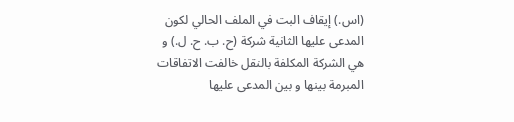(اس.) إيقاف البت في الملف الحالي لكون المدعى عليها الثانية شركة (ح. ب. ح. ل.) و هي الشركة المكلفة بالنقل خالفت الاتفاقات المبرمة بينها و بين المدعى عليها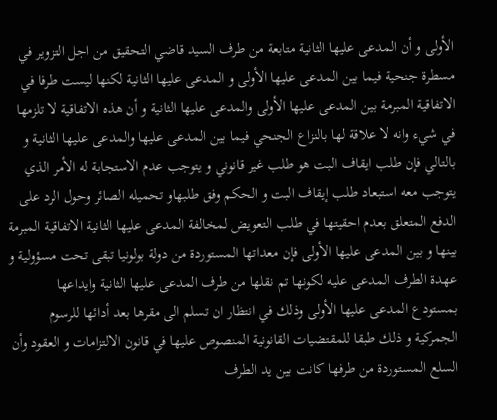الأولى و أن المدعى عليها الثانية متابعة من طرف السيد قاضي التحقيق من اجل التزوير في مسطرة جنحية فيما بين المدعى عليها الأولى و المدعى عليها الثانية لكنها ليست طرفا في الاتفاقية المبرمة بين المدعى عليها الأولى والمدعى عليها الثانية و أن هذه الاتفاقية لا تلزمها في شيء وانه لا علاقة لها بالنزاع الجنحي فيما بين المدعى عليها والمدعى عليها الثانية و بالتالي فإن طلب ايقاف البت هو طلب غير قانوني و يتوجب عدم الاستجابة له الأمر الذي يتوجب معه استبعاد طلب إيقاف البت و الحكم وفق طلبهاو تحميله الصائر وحول الرد على الدفع المتعلق بعدم احقيتها في طلب التعويض لمخالفة المدعى عليها الثانية الاتفاقية المبرمة بينها و بين المدعى عليها الأولى فإن معداتها المستوردة من دولة بولونيا تبقى تحت مسؤولية و عهدة الطرف المدعى عليه لكونها تم نقلها من طرف المدعى عليها الثانية وايداعها بمستودع المدعى عليها الأولى وذلك في انتظار ان تسلم الى مقرها بعد أدائها للرسوم الجمركية و ذلك طبقا للمقتضيات القانونية المنصوص عليها في قانون الالتزامات و العقود وأن السلع المستوردة من طرفها كانت بين يد الطرف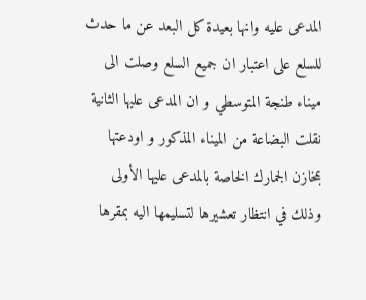المدعى عليه وانها بعيدة كل البعد عن ما حدث للسلع على اعتبار ان جميع السلع وصلت الى ميناء طنجة المتوسطي و ان المدعى عليها الثانية نقلت البضاعة من الميناء المذكور و اودعتها بمخازن الجمارك الخاصة بالمدعى عليها الأولى وذلك في انتظار تعشيرها لتسليمها اليه بمقرها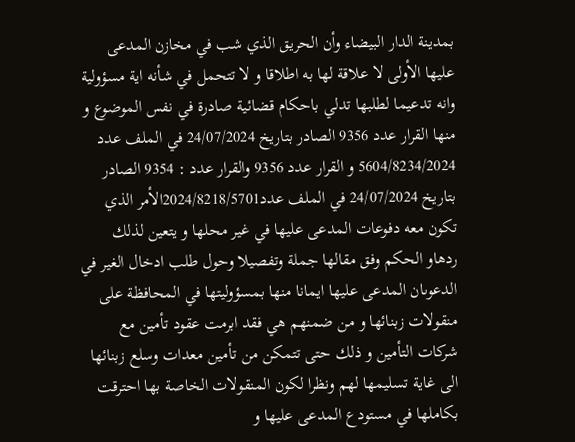بمدينة الدار البيضاء وأن الحريق الذي شب في مخازن المدعى عليها الأولى لا علاقة لها به اطلاقا و لا تتحمل في شأنه اية مسؤولية وانه تدعيما لطلبها تدلي باحكام قضائية صادرة في نفس الموضوع و منها القرار عدد 9356 الصادر بتاريخ 24/07/2024 في الملف عدد 5604/8234/2024 و القرار عدد 9356 والقرار عدد : 9354 الصادر بتاريخ 24/07/2024 في الملف عدد2024/8218/5701الأمر الذي تكون معه دفوعات المدعى عليها في غير محلها و يتعين لذلك ردهاو الحكم وفق مقالها جملة وتفصيلا وحول طلب ادخال الغير في الدعوىان المدعى عليها ايمانا منها بمسؤوليتها في المحافظة على منقولات زبنائها و من ضمنهم هي فقد ابرمت عقود تأمين مع شركات التأمين و ذلك حتى تتمكن من تأمين معدات وسلع زبنائها الى غاية تسليمها لهم ونظرا لكون المنقولات الخاصة بها احترقت بكاملها في مستودع المدعى عليها و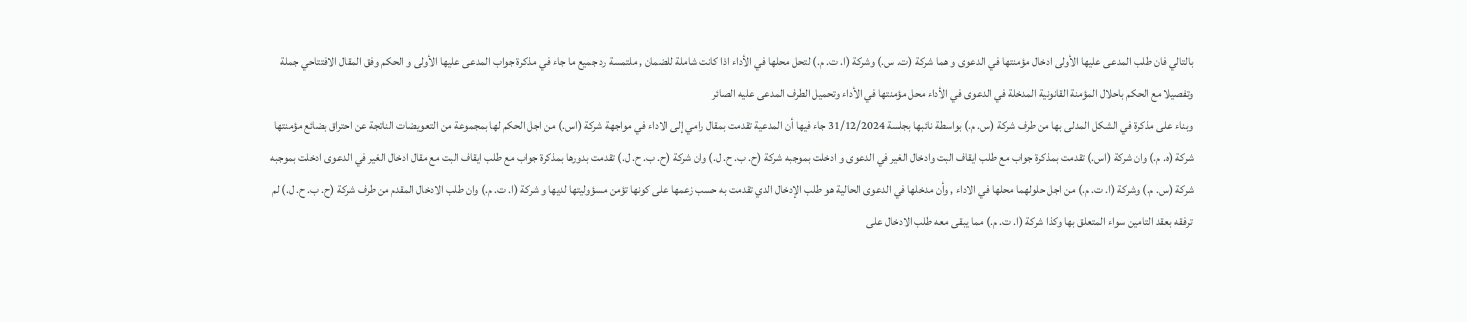بالتالي فان طلب المدعى عليها الأولى ادخال مؤمنتها في الدعوى و هما شركة (ت. س.) وشركة (ا. ت. م.) لتحل محلها في الأداء اذا كانت شاملة للضمان , ملتمسة رد جميع ما جاء في مذكرة جواب المدعى عليها الأولى و الحكم وفق المقال الافتتاحي جملة وتفصيلا مع الحكم باحلال المؤمنة القانونية المدخلة في الدعوى في الأداء محل مؤمنتها في الأداء وتحميل الطرف المدعى عليه الصائر
وبناء على مذكرة في الشكل المدلى بها من طرف شركة (س. م.) بواسطة نائبها بجلسة 31/12/2024 جاء فيها أن المدعية تقدمت بمقال رامي إلى الاداء في مواجهة شركة (اس.) من اجل الحكم لها بمجموعة من التعويضات الناتجة عن احتراق بضائع مؤمنتها شركة (ه. م.) وان شركة (اس.) تقدمت بمذكرة جواب مع طلب ايقاف البت وادخال الغير في الدعوى و ادخلت بموجبه شركة (ح. ب. ح. ل.) وان شركة (ح. ب. ح. ل.) تقدمت بدورها بمذكرة جواب مع طلب ايقاف البت مع مقال ادخال الغير في الدعوى ادخلت بموجبه شركة (س. م.) وشركة (ا. ت. م.) من اجل حلولهما محلها في الاداء , وأن مدخلها في الدعوى الحالية هو طلب الإدخال الدي تقدمت به حسب زعمها على كونها تؤمن مسؤوليتها لديها و شركة (ا. ت. م.) وان طلب الادخال المقدم من طرف شركة (ح. ب. ح. ل.) لم ترفقه بعقد التامين سواء المتعلق بها وكذا شركة (ا. ت. م.) مما يبقى معه طلب الادخال على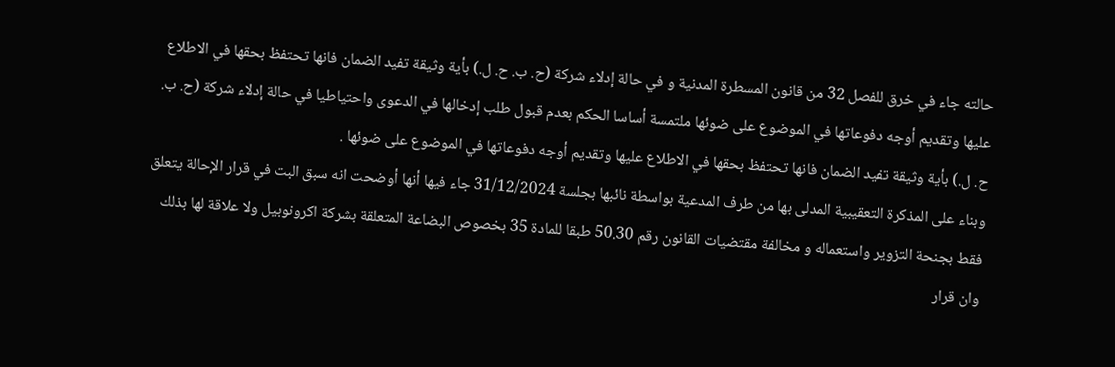حالته جاء في خرق للفصل 32 من قانون المسطرة المدنية و في حالة إدلاء شركة (ح. ب. ح. ل.) بأية وثيقة تفيد الضمان فانها تحتفظ بحقها في الاطلاع عليها وتقديم أوجه دفوعاتها في الموضوع على ضوئها ملتمسة أساسا الحكم بعدم قبول طلب إدخالها في الدعوى واحتياطيا في حالة إدلاء شركة (ح. ب. ح. ل.) بأية وثيقة تفيد الضمان فانها تحتفظ بحقها في الاطلاع عليها وتقديم أوجه دفوعاتها في الموضوع على ضوئها .
وبناء على المذكرة التعقيبية المدلى بها من طرف المدعية بواسطة نائبها بجلسة 31/12/2024 جاء فيها أنها أوضحت انه سبق البت في قرار الإحالة يتعلق فقط بجنحة التزوير واستعماله و مخالفة مقتضيات القانون رقم 50.30 طبقا للمادة 35 بخصوص البضاعة المتعلقة بشركة اكرونوبيل ولا علاقة لها بذلك وان قرار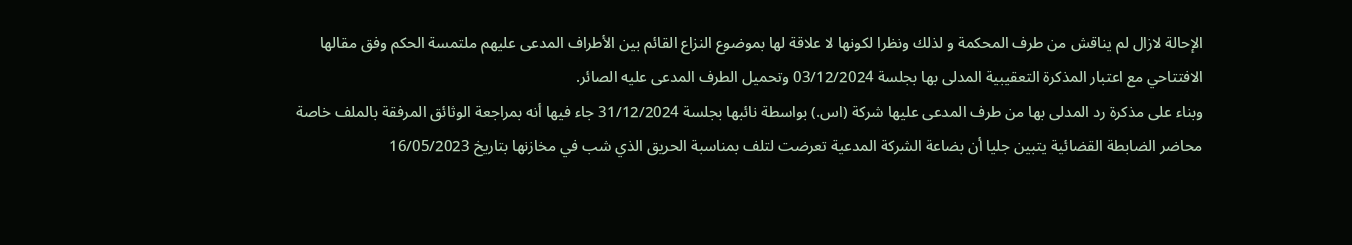الإحالة لازال لم يناقش من طرف المحكمة و لذلك ونظرا لكونها لا علاقة لها بموضوع النزاع القائم بين الأطراف المدعى عليهم ملتمسة الحكم وفق مقالها الافتتاحي مع اعتبار المذكرة التعقيبية المدلى بها بجلسة 03/12/2024 وتحميل الطرف المدعى عليه الصائر.
وبناء على مذكرة رد المدلى بها من طرف المدعى عليها شركة (اس.) بواسطة نائبها بجلسة 31/12/2024 جاء فيها أنه بمراجعة الوثائق المرفقة بالملف خاصة محاضر الضابطة القضائية يتبين جليا أن بضاعة الشركة المدعية تعرضت لتلف بمناسبة الحريق الذي شب في مخازنها بتاريخ 16/05/2023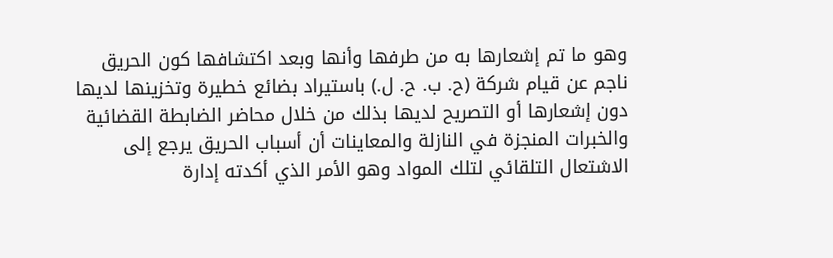وهو ما تم إشعارها به من طرفها وأنها وبعد اكتشافها كون الحريق ناجم عن قيام شركة (ح. ب. ح. ل.) باستيراد بضائع خطيرة وتخزينها لديها دون إشعارها أو التصريح لديها بذلك من خلال محاضر الضابطة القضائية والخبرات المنجزة في النازلة والمعاينات أن أسباب الحريق يرجع إلى الاشتعال التلقائي لتلك المواد وهو الأمر الذي أكدته إدارة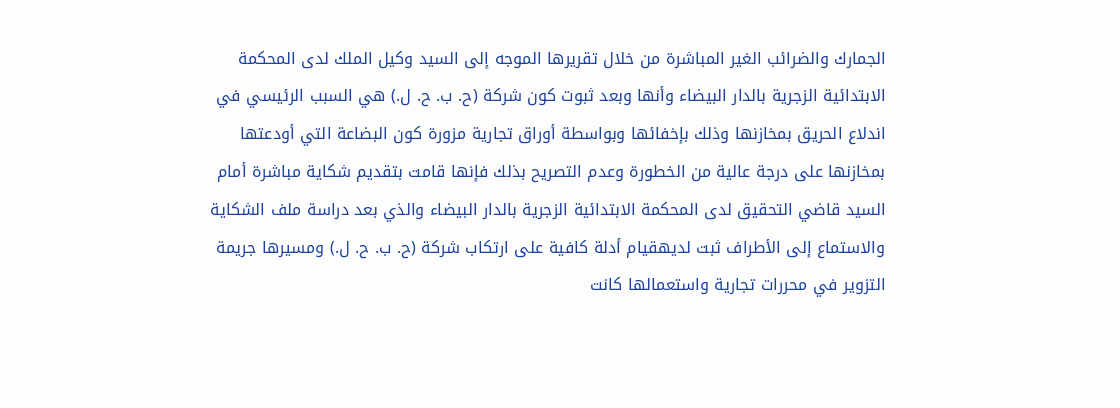الجمارك والضرائب الغير المباشرة من خلال تقريرها الموجه إلى السيد وكيل الملك لدى المحكمة الابتدائية الزجرية بالدار البيضاء وأنها وبعد ثبوت كون شركة (ح. ب. ح. ل.) هي السبب الرئيسي في اندلاع الحريق بمخازنها وذلك بإخفائها وبواسطة أوراق تجارية مزورة كون البضاعة التي أودعتها بمخازنها على درجة عالية من الخطورة وعدم التصريح بذلك فإنها قامت بتقديم شكاية مباشرة أمام السيد قاضي التحقيق لدى المحكمة الابتدائية الزجرية بالدار البيضاء والذي بعد دراسة ملف الشكاية والاستماع إلى الأطراف ثبت لديهقيام أدلة كافية على ارتكاب شركة (ح. ب. ح. ل.) ومسيرها جريمة التزوير في محررات تجارية واستعمالها كانت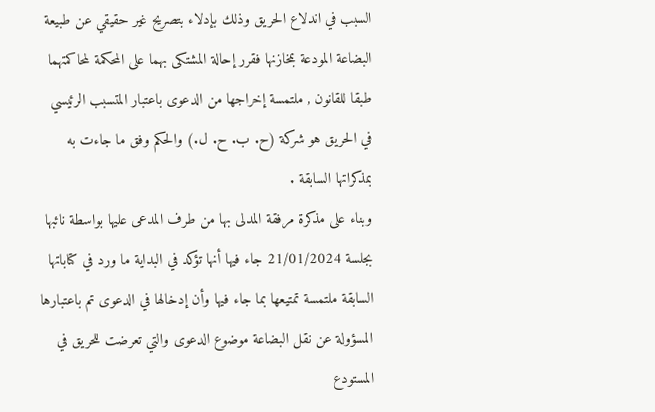السبب في اندلاع الحريق وذلك بإدلاء بتصريح غير حقيقي عن طبيعة البضاعة المودعة بمخازنها فقرر إحالة المشتكى بهما على المحكمة لمحاكمتهما طبقا للقانون , ملتمسة إخراجها من الدعوى باعتبار المتسبب الرئيسي في الحريق هو شركة (ح. ب. ح. ل.) والحكم وفق ما جاءت به بمذكراتها السابقة .
وبناء على مذكرة مرفقة المدلى بها من طرف المدعى عليها بواسطة نائبها بجلسة 21/01/2024 جاء فيها أنها تؤكد في البداية ما ورد في كتاباتها السابقة ملتمسة تمتيعها بما جاء فيها وأن إدخالها في الدعوى تم باعتبارها المسؤولة عن نقل البضاعة موضوع الدعوى والتي تعرضت للحريق في المستودع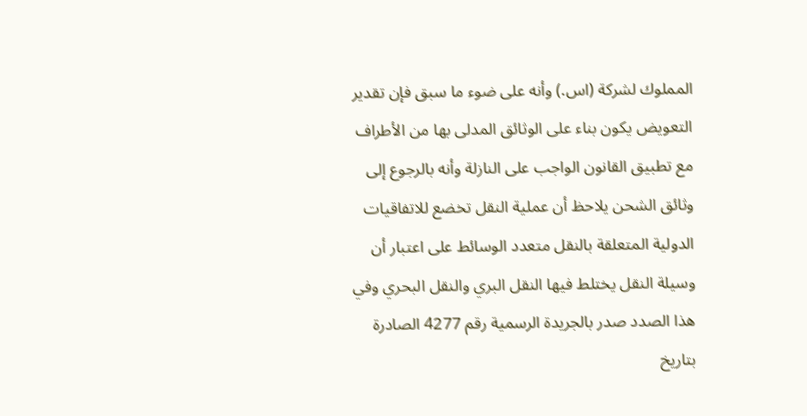المملوك لشركة (اس.) وأنه على ضوء ما سبق فإن تقدير التعويض يكون بناء على الوثائق المدلى بها من الأطراف مع تطبيق القانون الواجب على النازلة وأنه بالرجوع إلى وثائق الشحن يلاحظ أن عملية النقل تخضع للاتفاقيات الدولية المتعلقة بالنقل متعدد الوسائط على اعتبار أن وسيلة النقل يختلط فيها النقل البري والنقل البحري وفي هذا الصدد صدر بالجريدة الرسمية رقم 4277 الصادرة بتاريخ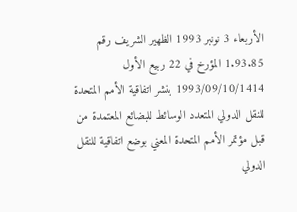الأربعاء 3 نونبر 1993 الظهير الشريف رقم 1.93.85 المؤرخ في 22 ربيع الأول 1993/09/10/1414 بنشر اتفاقية الأمم المتحدة للنقل الدولي المتعدد الوسائط للبضائع المعتمدة من قبل مؤتمر الأمم المتحدة المعني بوضع اتفاقية للنقل الدولي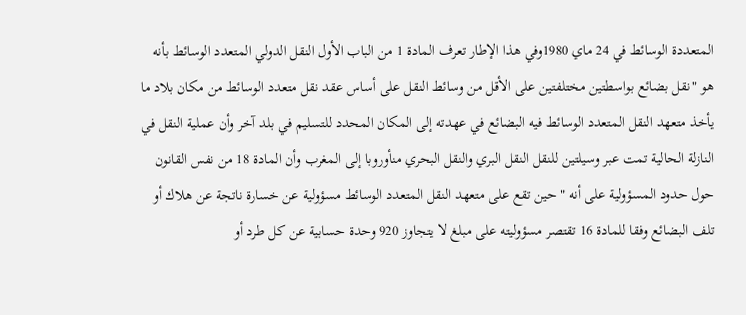المتعددة الوسائط في 24 ماي 1980وفي هذا الإطار تعرف المادة 1 من الباب الأول النقل الدولي المتعدد الوسائط بأنه هو "نقل بضائع بواسطتين مختلفتين على الأقل من وسائط النقل على أساس عقد نقل متعدد الوسائط من مكان بلاد ما يأخذ متعهد النقل المتعدد الوسائط فيه البضائع في عهدته إلى المكان المحدد للتسليم في بلد آخر وأن عملية النقل في النازلة الحالية تمت عبر وسيلتين للنقل النقل البري والنقل البحري منأوروبا إلى المغرب وأن المادة 18 من نفس القانون حول حدود المسؤولية على أنه "حين تقع على متعهد النقل المتعدد الوسائط مسؤولية عن خسارة ناتجة عن هلاك أو تلف البضائع وفقا للمادة 16 تقتصر مسؤوليته على مبلغ لا يتجاوز 920 وحدة حسابية عن كل طرد أو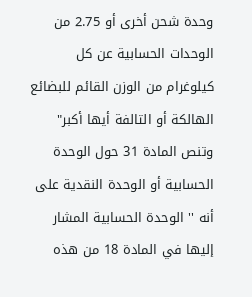وحدة شحن أخرى أو 2.75 من الوحدات الحسابية عن كل كيلوغرام من الوزن القائم للبضائع الهالكة أو التالفة أيها أكبر" وتنص المادة 31 حول الوحدة الحسابية أو الوحدة النقدية على أنه '' الوحدة الحسابية المشار إليها في المادة 18 من هذه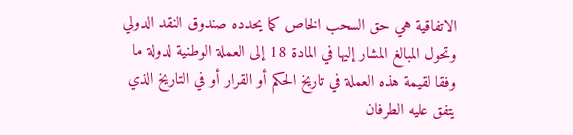الاتفاقية هي حق السحب الخاص كما يحدده صندوق النقد الدولي وتحول المبالغ المشار إليها في المادة 18 إلى العملة الوطنية لدولة ما وفقا لقيمة هذه العملة في تاريخ الحكم أو القرار أو في التاريخ الذي يتفق عليه الطرفان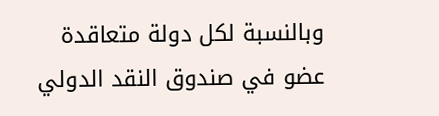وبالنسبة لكل دولة متعاقدة عضو في صندوق النقد الدولي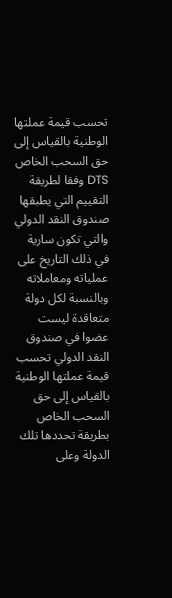تحسب قيمة عملتها الوطنية بالقياس إلى حق السحب الخاص DTS وفقا لطريقة التقييم التي يطبقها صندوق النقد الدولي والتي تكون سارية في ذلك التاريخ على عملياته ومعاملاته وبالنسبة لكل دولة متعاقدة ليست عضوا في صندوق النقد الدولي تحسب قيمة عملتها الوطنية بالقياس إلى حق السحب الخاص بطريقة تحددها تلك الدولة وعلى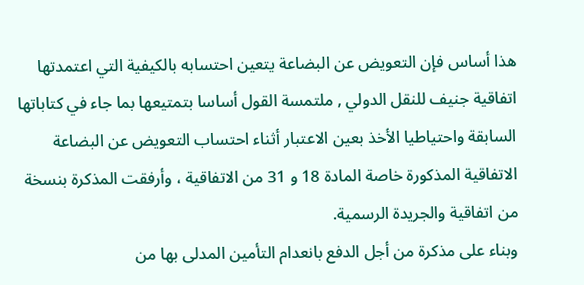هذا أساس فإن التعويض عن البضاعة يتعين احتسابه بالكيفية التي اعتمدتها اتفاقية جنيف للنقل الدولي , ملتمسة القول أساسا بتمتيعها بما جاء في كتاباتها السابقة واحتياطيا الأخذ بعين الاعتبار أثناء احتساب التعويض عن البضاعة الاتفاقية المذكورة خاصة المادة 18 و 31 من الاتفاقية ، وأرفقت المذكرة بنسخة من اتفاقية والجريدة الرسمية.
وبناء على مذكرة من أجل الدفع بانعدام التأمين المدلى بها من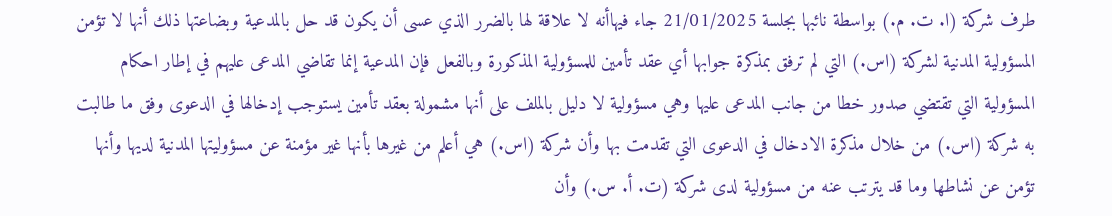طرف شركة (ا. ت. م.) بواسطة نائبها بجلسة 21/01/2025 جاء فيهاأنه لا علاقة لها بالضرر الذي عسى أن يكون قد حل بالمدعية وبضاعتها ذلك أنها لا تؤمن المسؤولية المدنية لشركة (اس.) التي لم ترفق بمذكرة جوابها أي عقد تأمين للمسؤولية المذكورة وبالفعل فإن المدعية إنما تقاضي المدعى عليهم في إطار احكام المسؤولية التي تقتضي صدور خطا من جانب المدعى عليها وهي مسؤولية لا دليل بالملف على أنها مشمولة بعقد تأمين يستوجب إدخالها في الدعوى وفق ما طالبت به شركة (اس.) من خلال مذكرة الادخال في الدعوى التي تقدمت بها وأن شركة (اس.) هي أعلم من غيرها بأنها غير مؤمنة عن مسؤوليتها المدنية لديها وأنها تؤمن عن نشاطها وما قد يترتب عنه من مسؤولية لدى شركة (ت. أ. س.) وأن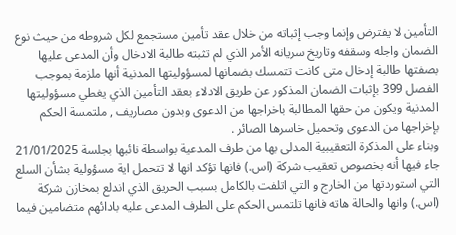التأمين لا يفترض وإنما وجب إثباته من خلال عقد تأمين مستجمع لكل شروطه من حيث نوع الضمان واجله وسقفه وتاريخ سريانه الأمر الذي لم تثبته طالبة الادخال وأن المدعى عليها بصفتها طالبة إدخال متى كانت تتمسك بضمانها لمسؤوليتها المدنية أنها ملزمة بموجب الفصل 399 بإثبات الضمان المذكور عن طريق الادلاء بعقد التأمين الذي يغطي مسؤوليتها المدنية ويكون من حقها المطالبة باخراجها من الدعوى وبدون مصاريف , ملتمسة الحكم بإخراجها من الدعوى وتحميل خاسرها الصائر .
وبناء على المذكرة التعقيبية المدلى بها من طرف المدعية بواسطة نائبها بجلسة 21/01/2025 جاء فيها أنه بخصوص تعقيب شركة (اس.) فانها تؤكد انها لا تتحمل اية مسؤولية بشأن السلع التي استوردتها من الخارج و التي اتلفت بالكامل بسبب الحريق الذي اندلع بمخازن شركة (اس.) وانها والحالة هاته فانها تلتمس الحكم على الطرف المدعى عليه بادائهم متضامين فيما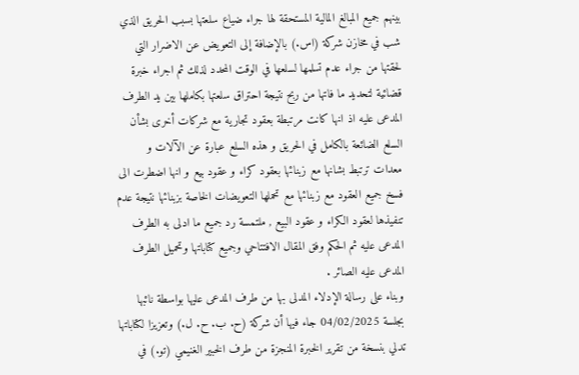بينهم جميع المبالغ المالية المستحقة لها جراء ضياع سلعتها بسبب الحريق الذي شب في مخازن شركة (اس.) بالإضافة إلى التعويض عن الاضرار التي لحقتها من جراء عدم تسلمها لسلعها في الوقت المحدد لذلك ثم اجراء خبرة قضائية لتحديد ما فاتها من ربح نتيجة احتراق سلعتها بكاملها بين يد الطرف المدعى عليه اذ انها كانت مرتبطة بعقود تجارية مع شركات أخرى بشأن السلع الضائعة بالكامل في الحريق و هذه السلع عبارة عن الآلات و معدات ترتبط بشانها مع زبنائها بعقود كراء و عقود بيع و انها اضطرت الى فسخ جميع العقود مع زبنائها مع تحملها التعويضات الخاصة بزبنائها نتيجة عدم تنفيذها لعقود الكراء و عقود البيع , ملتمسة رد جميع ما ادلى به الطرف المدعى عليه ثم الحكم وفق المقال الافتتاحي وجميع كتاباتها وتحميل الطرف المدعى عليه الصائر .
وبناء على رسالة الإدلاء المدلى بها من طرف المدعى عليها بواسطة نائبها بجلسة 04/02/2025 جاء فيها أن شركة (ح. ب. ح. ل.) وتعزيزا لكتاباتها تدلي بنسخة من تقرير الخبرة المنجزة من طرف الخبير الغنيمي (تو.) في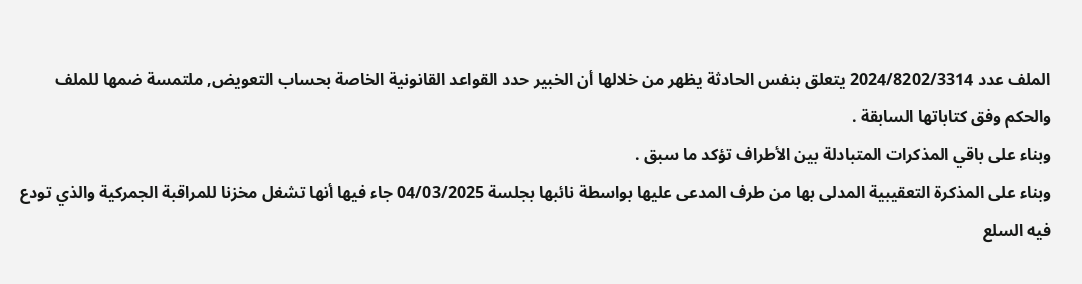الملف عدد 2024/8202/3314 يتعلق بنفس الحادثة يظهر من خلالها أن الخبير حدد القواعد القانونية الخاصة بحساب التعويض, ملتمسة ضمها للملف والحكم وفق كتاباتها السابقة .
وبناء على باقي المذكرات المتبادلة بين الأطراف تؤكد ما سبق .
وبناء على المذكرة التعقيبية المدلى بها من طرف المدعى عليها بواسطة نائبها بجلسة 04/03/2025 جاء فيها أنها تشغل مخزنا للمراقبة الجمركية والذي تودع فيه السلع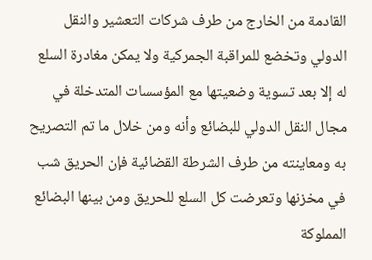القادمة من الخارج من طرف شركات التعشير والنقل الدولي وتخضع للمراقبة الجمركية ولا يمكن مغادرة السلع له إلا بعد تسوية وضعيتها مع المؤسسات المتدخلة في مجال النقل الدولي للبضائع وأنه ومن خلال ما تم التصريح به ومعاينته من طرف الشرطة القضائية فإن الحريق شب في مخزنها وتعرضت كل السلع للحريق ومن بينها البضائع المملوكة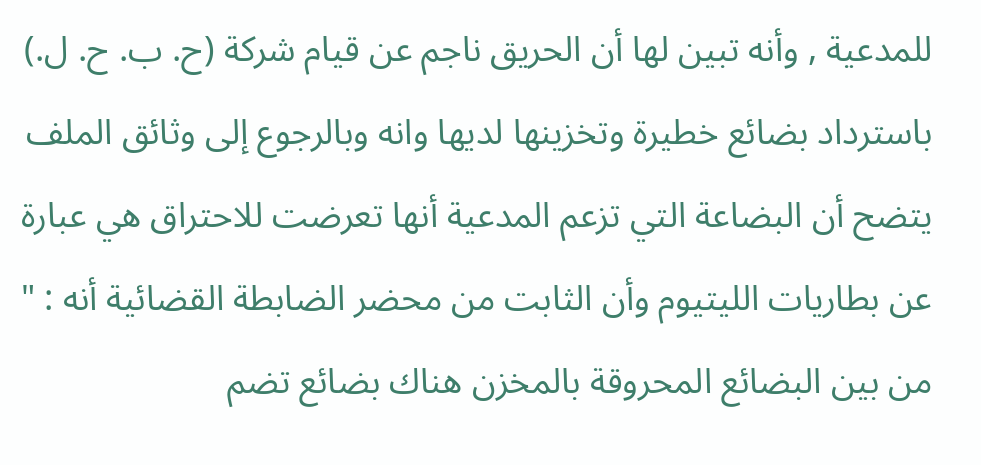للمدعية , وأنه تبين لها أن الحريق ناجم عن قيام شركة (ح. ب. ح. ل.) باسترداد بضائع خطيرة وتخزينها لديها وانه وبالرجوع إلى وثائق الملف يتضح أن البضاعة التي تزعم المدعية أنها تعرضت للاحتراق هي عبارة عن بطاريات الليتيوم وأن الثابت من محضر الضابطة القضائية أنه : " من بين البضائع المحروقة بالمخزن هناك بضائع تضم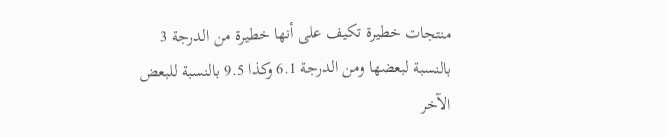منتجات خطيرة تكيف على أنها خطيرة من الدرجة 3 بالنسبة لبعضها ومن الدرجة 6.1 وكذا 9.5 بالنسبة للبعض الآخر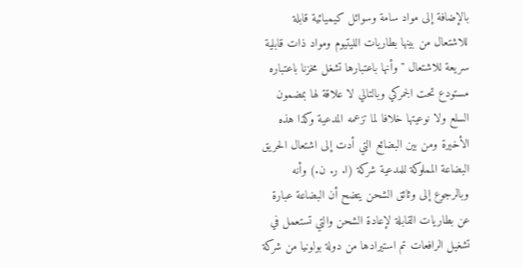بالإضافة إلى مواد سامة وسوائل كيميائية قابلة للاشتعال من بينها بطاريات الليتيوم ومواد ذات قابلية سريعة للاشتعال " وأنها باعتبارها تشغل مخزنا باعتباره مستودع تحت الجمركي وبالتالي لا علاقة لها بمضمون السلع ولا نوعيتها خلافا لما تزعمه المدعية وكذا هذه الأخيرة ومن بين البضائع التي أدت إلى اشتعال الحريق البضاعة المملوكة للمدعية شركة (ا. ر. ن.) وأنه وبالرجوع إلى وثائق الشحن يتضح أن البضاعة عبارة عن بطاريات القابلة لإعادة الشحن والتي تستعمل في تشغيل الرافعات تم استيرادها من دولة بولونيا من شركة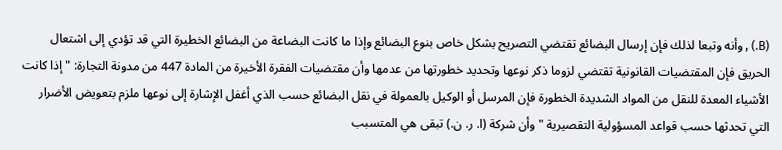(B.) , وأنه وتبعا لذلك فإن إرسال البضائع تقتضي التصريح بشكل خاص بنوع البضائع وإذا ما كانت البضاعة من البضائع الخطيرة التي قد تؤدي إلى اشتعال الحريق فإن المقتضيات القانونية تقتضي لزوما ذكر نوعها وتحديد خطورتها من عدمها وأن مقتضيات الفقرة الأخيرة من المادة 447 من مدونة التجارة: " إذا كانت الأشياء المعدة للنقل من المواد الشديدة الخطورة فإن المرسل أو الوكيل بالعمولة في نقل البضائع حسب الذي أغفل الإشارة إلى نوعها ملزم بتعويض الأضرار التي تحدثها حسب قواعد المسؤولية التقصيرية " وأن شركة (ا. ر. ن.) تبقى هي المتسبب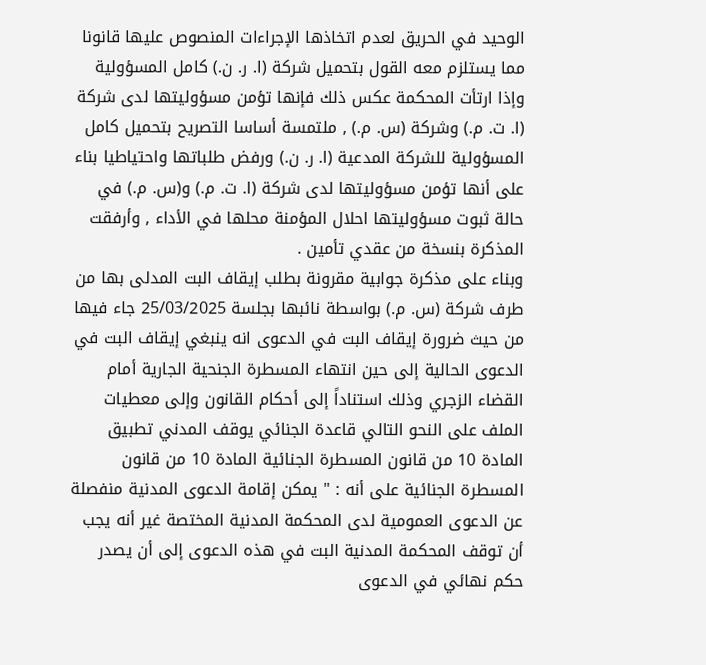الوحيد في الحريق لعدم اتخاذها الإجراءات المنصوص عليها قانونا مما يستلزم معه القول بتحميل شركة (ا. ر. ن.) كامل المسؤولية وإذا ارتأت المحكمة عكس ذلك فإنها تؤمن مسؤوليتها لدى شركة (ا. ت. م.) وشركة (س. م.) , ملتمسة أساسا التصريح بتحميل كامل المسؤولية للشركة المدعية (ا. ر. ن.) ورفض طلباتها واحتياطيا بناء على أنها تؤمن مسؤوليتها لدى شركة (ا. ت. م.) و(س. م.) في حالة ثبوت مسؤوليتها احلال المؤمنة محلها في الأداء , وأرفقت المذكرة بنسخة من عقدي تأمين .
وبناء على مذكرة جوابية مقرونة بطلب إيقاف البت المدلى بها من طرف شركة (س. م.) بواسطة نائبها بجلسة 25/03/2025 جاء فيها من حيث ضرورة إيقاف البت في الدعوى انه ينبغي إيقاف البت في الدعوى الحالية إلى حين انتهاء المسطرة الجنحية الجارية أمام القضاء الزجري وذلك استناداً إلى أحكام القانون وإلى معطيات الملف على النحو التالي قاعدة الجنائي يوقف المدني تطبيق المادة 10 من قانون المسطرة الجنائية المادة 10 من قانون المسطرة الجنائية على أنه : " يمكن إقامة الدعوى المدنية منفصلة عن الدعوى العمومية لدى المحكمة المدنية المختصة غير أنه يجب أن توقف المحكمة المدنية البت في هذه الدعوى إلى أن يصدر حكم نهائي في الدعوى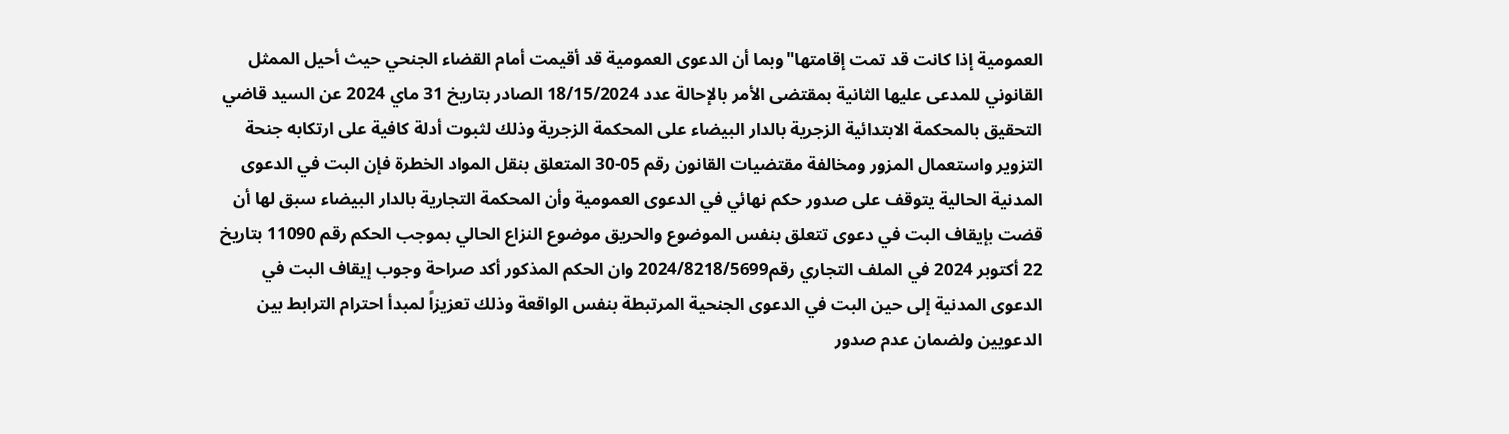العمومية إذا كانت قد تمت إقامتها"وبما أن الدعوى العمومية قد أقيمت أمام القضاء الجنحي حيث أحيل الممثل القانوني للمدعى عليها الثانية بمقتضى الأمر بالإحالة عدد 18/15/2024 الصادر بتاريخ 31 ماي 2024 عن السيد قاضي التحقيق بالمحكمة الابتدائية الزجرية بالدار البيضاء على المحكمة الزجرية وذلك لثبوت أدلة كافية على ارتكابه جنحة التزوير واستعمال المزور ومخالفة مقتضيات القانون رقم 05-30 المتعلق بنقل المواد الخطرة فإن البت في الدعوى المدنية الحالية يتوقف على صدور حكم نهائي في الدعوى العمومية وأن المحكمة التجارية بالدار البيضاء سبق لها أن قضت بإيقاف البت في دعوى تتعلق بنفس الموضوع والحريق موضوع النزاع الحالي بموجب الحكم رقم 11090 بتاريخ 22 أكتوبر 2024 في الملف التجاري رقم2024/8218/5699 وان الحكم المذكور أكد صراحة وجوب إيقاف البت في الدعوى المدنية إلى حين البت في الدعوى الجنحية المرتبطة بنفس الواقعة وذلك تعزيزاً لمبدأ احترام الترابط بين الدعويين ولضمان عدم صدور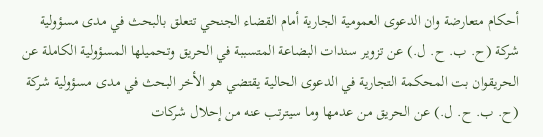أحكام متعارضة وان الدعوى العمومية الجارية أمام القضاء الجنحي تتعلق بالبحث في مدى مسؤولية شركة (ح. ب. ح. ل.) عن تزوير سندات البضاعة المتسببة في الحريق وتحميلها المسؤولية الكاملة عن الحريقوان بت المحكمة التجارية في الدعوى الحالية يقتضي هو الأخر البحث في مدى مسؤولية شركة (ح. ب. ح. ل.) عن الحريق من عدمها وما سيترتب عنه من إحلال شركات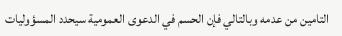التامين من عدمه وبالتالي فإن الحسم في الدعوى العمومية سيحدد المسؤوليات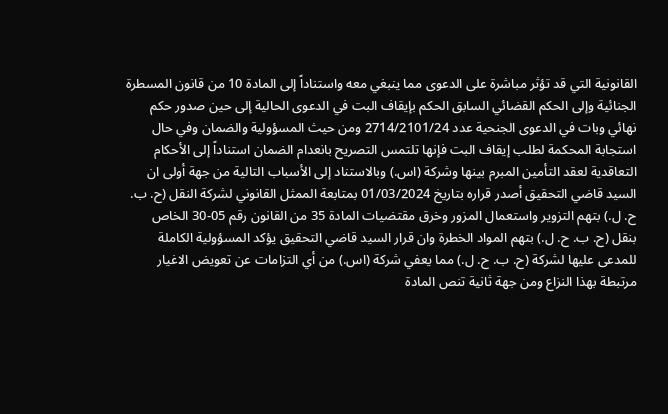القانونية التي قد تؤثر مباشرة على الدعوى مما ينبغي معه واستناداً إلى المادة 10 من قانون المسطرة الجنائية وإلى الحكم القضائي السابق الحكم بإيقاف البت في الدعوى الحالية إلى حين صدور حكم نهائي وبات في الدعوى الجنحية عدد 2714/2101/24 ومن حيث المسؤولية والضمان وفي حال استجابة المحكمة لطلب إيقاف البت فإنها تلتمس التصريح بانعدام الضمان استناداً إلى الأحكام التعاقدية لعقد التأمين المبرم بينها وشركة (اس.) وبالاستناد إلى الأسباب التالية من جهة أولى ان السيد قاضي التحقيق أصدر قراره بتاريخ 01/03/2024 بمتابعة الممثل القانوني لشركة النقل (ح. ب. ح. ل.) بتهم التزوير واستعمال المزور وخرق مقتضيات المادة 35 من القانون رقم 05-30 الخاص بنقل (ح. ب. ح. ل.) بتهم المواد الخطرة وان قرار السيد قاضي التحقيق يؤكد المسؤولية الكاملة للمدعى عليها لشركة (ح. ب. ح. ل.) مما يعفي شركة (اس.) من أي التزامات عن تعويض الاغيار مرتبطة بهذا النزاع ومن جهة ثانية تنص المادة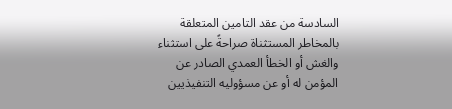السادسة من عقد التامين المتعلقة بالمخاطر المستثناة صراحةً على استثناء والغش أو الخطأ العمدي الصادر عن المؤمن له أو عن مسؤوليه التنفيذيين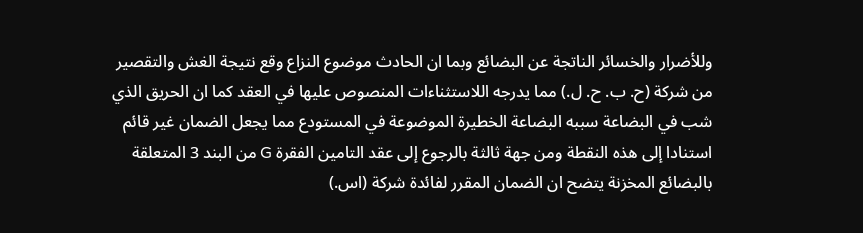وللأضرار والخسائر الناتجة عن البضائع وبما ان الحادث موضوع النزاع وقع نتيجة الغش والتقصير من شركة (ح. ب. ح. ل.) مما يدرجه اللاستثناءات المنصوص عليها في العقد كما ان الحريق الذي شب في البضاعة سببه البضاعة الخطيرة الموضوعة في المستودع مما يجعل الضمان غير قائم استنادا إلى هذه النقطة ومن جهة ثالثة بالرجوع إلى عقد التامين الفقرة G من البند 3 المتعلقة بالبضائع المخزنة يتضح ان الضمان المقرر لفائدة شركة (اس.)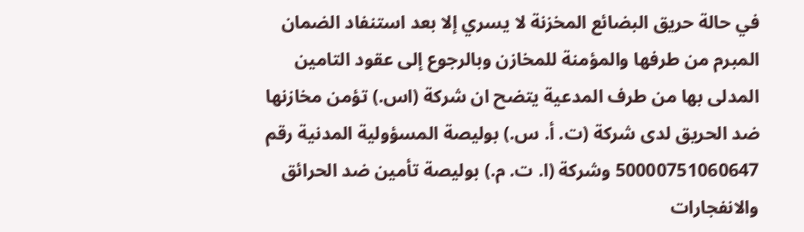في حالة حريق البضائع المخزنة لا يسري إلا بعد استنفاد الضمان المبرم من طرفها والمؤمنة للمخازن وبالرجوع إلى عقود التامين المدلى بها من طرف المدعية يتضح ان شركة (اس.) تؤمن مخازنها ضد الحريق لدى شركة (ت. أ. س.) بوليصة المسؤولية المدنية رقم 50000751060647 وشركة (ا. ت. م.) بوليصة تأمين ضد الحرائق والانفجارات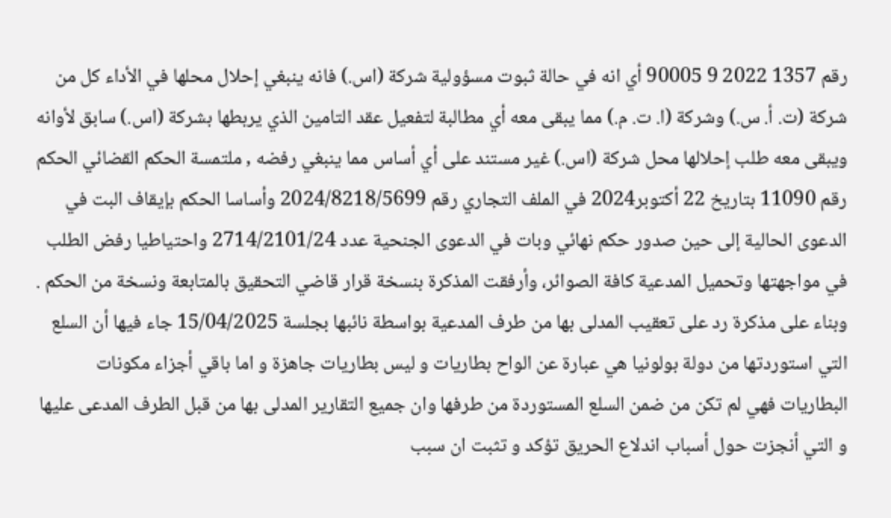رقم 1357 2022 9 90005 أي انه في حالة ثبوت مسؤولية شركة (اس.) فانه ينبغي إحلال محلها في الأداء كل من شركة (ت. أ. س.) وشركة (ا. ت. م.) مما يبقى معه أي مطالبة لتفعيل عقد التامين الذي يربطها بشركة (اس.) سابق لأوانه ويبقى معه طلب إحلالها محل شركة (اس.) غير مستند على أي أساس مما ينبغي رفضه , ملتمسة الحكم القضائي الحكم رقم 11090 بتاريخ 22 أكتوبر2024 في الملف التجاري رقم 2024/8218/5699 وأساسا الحكم بإيقاف البت في الدعوى الحالية إلى حين صدور حكم نهائي وبات في الدعوى الجنحية عدد 2714/2101/24 واحتياطيا رفض الطلب في مواجهتها وتحميل المدعية كافة الصوائر، وأرفقت المذكرة بنسخة قرار قاضي التحقيق بالمتابعة ونسخة من الحكم .
وبناء على مذكرة رد على تعقيب المدلى بها من طرف المدعية بواسطة نائبها بجلسة 15/04/2025 جاء فيها أن السلع التي استوردتها من دولة بولونيا هي عبارة عن الواح بطاريات و ليس بطاريات جاهزة و اما باقي أجزاء مكونات البطاريات فهي لم تكن من ضمن السلع المستوردة من طرفها وان جميع التقارير المدلى بها من قبل الطرف المدعى عليها و التي أنجزت حول أسباب اندلاع الحريق تؤكد و تثبت ان سبب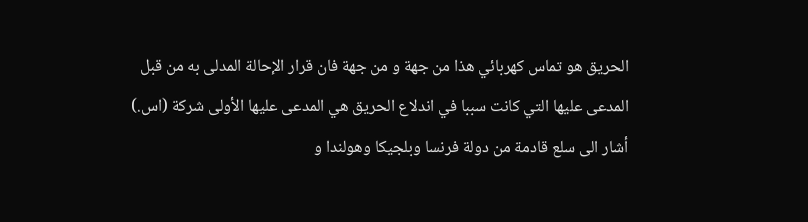الحريق هو تماس كهربائي هذا من جهة و من جهة فان قرار الإحالة المدلى به من قبل المدعى عليها التي كانت سببا في اندلاع الحريق هي المدعى عليها الأولى شركة (اس.) أشار الى سلع قادمة من دولة فرنسا وبلجيكا وهولندا و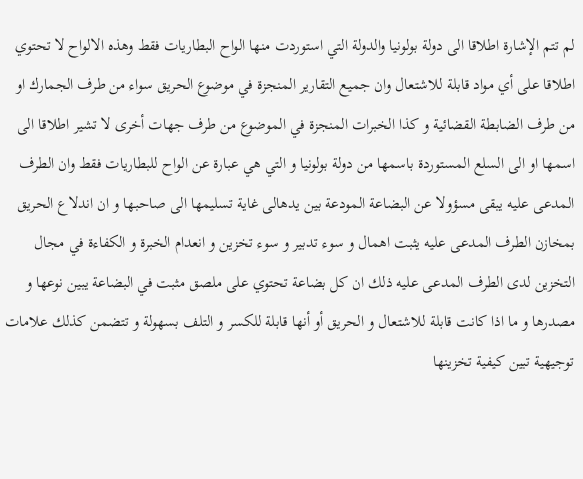لم تتم الإشارة اطلاقا الى دولة بولونيا والدولة التي استوردت منها الواح البطاريات فقط وهذه الالواح لا تحتوي اطلاقا على أي مواد قابلة للاشتعال وان جميع التقارير المنجزة في موضوع الحريق سواء من طرف الجمارك او من طرف الضابطة القضائية و كذا الخبرات المنجزة في الموضوع من طرف جهات أخرى لا تشير اطلاقا الى اسمها او الى السلع المستوردة باسمها من دولة بولونيا و التي هي عبارة عن الواح للبطاريات فقط وان الطرف المدعى عليه يبقى مسؤولا عن البضاعة المودعة بين يدهالى غاية تسليمها الى صاحبها و ان اندلاع الحريق بمخازن الطرف المدعى عليه يثبت اهمال و سوء تدبیر و سوء تخزين و انعدام الخبرة و الكفاءة في مجال التخزين لدى الطرف المدعى عليه ذلك ان كل بضاعة تحتوي على ملصق مثبت في البضاعة يبين نوعها و مصدرها و ما اذا كانت قابلة للاشتعال و الحريق أو أنها قابلة للكسر و التلف بسهولة و تتضمن كذلك علامات توجيهية تبين كيفية تخزينها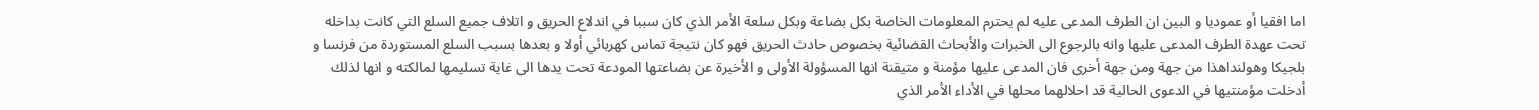اما افقيا أو عموديا و البين ان الطرف المدعى عليه لم يحترم المعلومات الخاصة بكل بضاعة وبكل سلعة الأمر الذي كان سببا في اندلاع الحريق و اتلاف جميع السلع التي كانت بداخله تحت عهدة الطرف المدعى عليها وانه بالرجوع الى الخبرات والأبحاث القضائية بخصوص حادث الحريق فهو كان نتيجة تماس كهربائي أولا و بعدها بسبب السلع المستوردة من فرنسا و بلجيكا وهولنداهذا من جهة ومن جهة أخرى فان المدعى عليها مؤمنة و متيقنة انها المسؤولة الأولى و الأخيرة عن بضاعتها المودعة تحت يدها الى غاية تسليمها لمالكته و انها لذلك أدخلت مؤمنتيها في الدعوى الحالية قد احلالهما محلها في الأداء الأمر الذي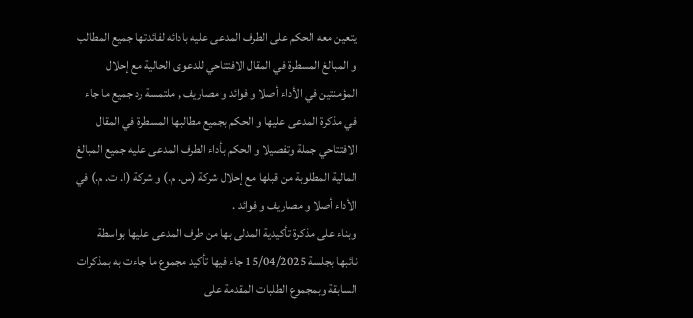يتعين معه الحكم على الطرف المدعى عليه بادائه لفائدتها جميع المطالب و المبالغ المسطرة في المقال الافتتاحي للدعوى الحالية مع إحلال المؤمنتين في الأداء أصلا و فوائد و مصاريف , ملتمسة رد جميع ما جاء في مذكرة المدعى عليها و الحكم بجميع مطالبها المسطرة في المقال الافتتاحي جملة وتفصيلا و الحكم بأداء الطرف المدعى عليه جميع المبالغ المالية المطلوبة من قبلها مع إحلال شركة (س. م.) و شركة (ا. ت. م.) في الأداء أصلا و مصاريف و فوائد .
وبناء على مذكرة تأكيدية المدلى بها من طرف المدعى عليها بواسطة نائبها بجلسة 15/04/2025 جاء فيها تأكيد مجموع ما جاءت به بمذكرات السابقة وبمجموع الطلبات المقدمة على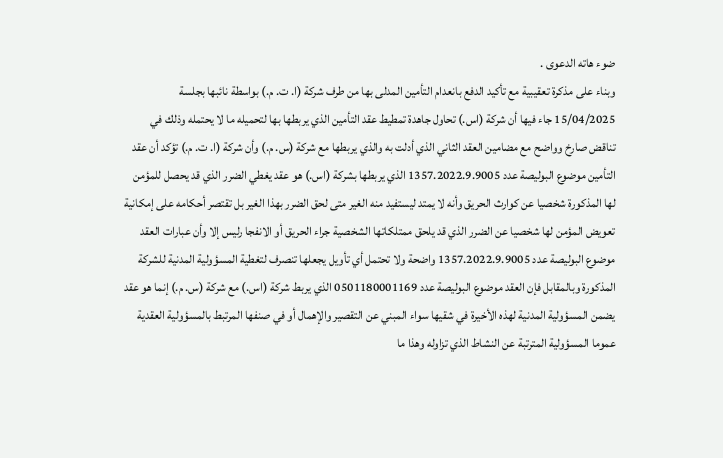ضوء هاته الدعوى .
وبناء على مذكرة تعقيبية مع تأكيد الدفع بانعدام التأمين المدلى بها من طرف شركة (ا. ت. م.) بواسطة نائبها بجلسة 15/04/2025 جاء فيها أن شركة (اس.) تحاول جاهدة تمطيط عقد التأمين الذي يربطها بها لتحميله ما لا يحتمله وذلك في تناقض صارخ وواضح مع مضامين العقد الثاني الذي أدلت به والذي يربطها مع شركة (س. م.) وأن شركة (ا. ت. م.) تؤكد أن عقد التأمين موضوع البوليصة عدد 1357.2022.9.9005 الذي يربطها بشركة (اس.) هو عقد يغطي الضرر الذي قد يحصل للمؤمن لها المذكورة شخصيا عن كوارث الحريق وأنه لا يمتد ليستفيد منه الغير متى لحق الضرر بهذا الغير بل تقتصر أحكامه على إمكانية تعويض المؤمن لها شخصيا عن الضرر الذي قد يلحق ممتلكاتها الشخصية جراء الحريق أو الانفجا رليس إلا وأن عبارات العقد موضوع البوليصة عدد 1357.2022.9.9005 واضحة ولا تحتمل أي تأويل يجعلها تنصرف لتغطية المسؤولية المدنية للشركة المذكورة وبالمقابل فإن العقد موضوع البوليصة عدد 0501180001169 الذي يربط شركة (اس.) مع شركة (س. م.) إنما هو عقد يضمن المسؤولية المدنية لهذه الأخيرة في شقيها سواء المبني عن التقصير والإهمال أو في صنفها المرتبط بالمسؤولية العقدية عموما المسؤولية المترتبة عن النشاط الذي تزاوله وهذا ما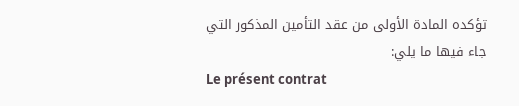تؤكده المادة الأولى من عقد التأمين المذكور التي جاء فيها ما يلي:
Le présent contrat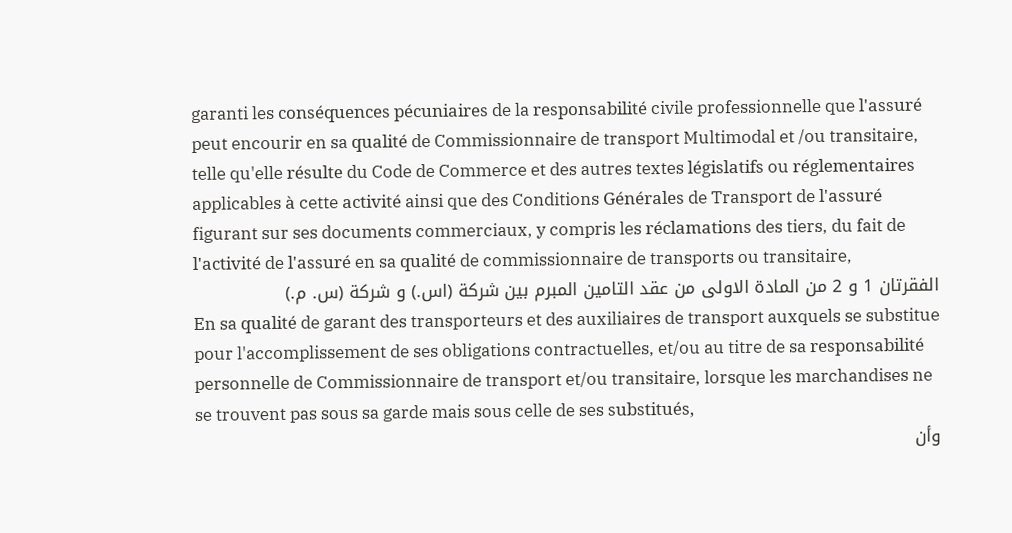garanti les conséquences pécuniaires de la responsabilité civile professionnelle que l'assuré peut encourir en sa qualité de Commissionnaire de transport Multimodal et /ou transitaire, telle qu'elle résulte du Code de Commerce et des autres textes législatifs ou réglementaires applicables à cette activité ainsi que des Conditions Générales de Transport de l'assuré figurant sur ses documents commerciaux, y compris les réclamations des tiers, du fait de l'activité de l'assuré en sa qualité de commissionnaire de transports ou transitaire,
الفقرتان 1 و 2 من المادة الاولى من عقد التامين المبرم بين شركة (اس.) و شركة (س. م.)
En sa qualité de garant des transporteurs et des auxiliaires de transport auxquels se substitue pour l'accomplissement de ses obligations contractuelles, et/ou au titre de sa responsabilité personnelle de Commissionnaire de transport et/ou transitaire, lorsque les marchandises ne se trouvent pas sous sa garde mais sous celle de ses substitués,
وأن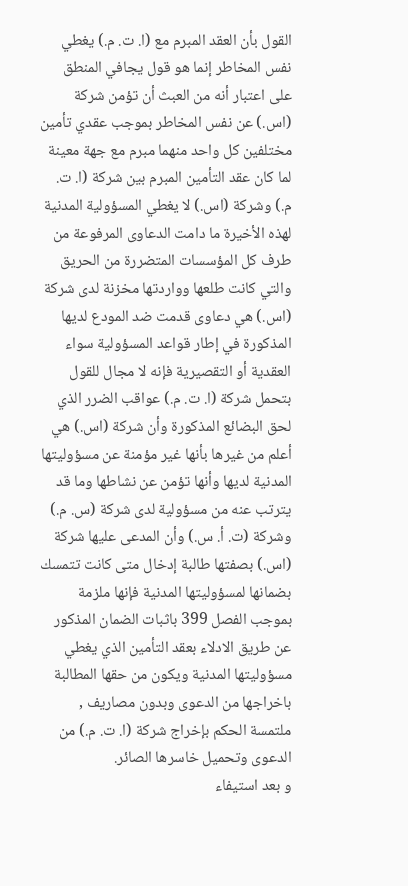القول بأن العقد المبرم مع (ا. ت. م.) يغطي نفس المخاطر إنما هو قول يجافي المنطق على اعتبار أنه من العبث أن تؤمن شركة (اس.) عن نفس المخاطر بموجب عقدي تأمين مختلفين كل واحد منهما مبرم مع جهة معينة لما كان عقد التأمين المبرم بين شركة (ا. ت. م.) وشركة (اس.) لا يغطي المسؤولية المدنية لهذه الأخيرة ما دامت الدعاوى المرفوعة من طرف كل المؤسسات المتضررة من الحريق والتي كانت طلعها وواردتها مخزنة لدى شركة (اس.) هي دعاوى قدمت ضد المودع لديها المذكورة في إطار قواعد المسؤولية سواء العقدية أو التقصيرية فإنه لا مجال للقول بتحمل شركة (ا. ت. م.) عواقب الضرر الذي لحق البضائع المذكورة وأن شركة (اس.) هي أعلم من غيرها بأنها غير مؤمنة عن مسؤوليتها المدنية لديها وأنها تؤمن عن نشاطها وما قد يترتب عنه من مسؤولية لدى شركة (س. م.) وشركة (ت. أ. س.) وأن المدعى عليها شركة (اس.) بصفتها طالبة إدخال متى كانت تتمسك بضمانها لمسؤوليتها المدنية فإنها ملزمة بموجب الفصل 399 باثبات الضمان المذكور عن طريق الادلاء بعقد التأمين الذي يغطي مسؤوليتها المدنية ويكون من حقها المطالبة باخراجها من الدعوى وبدون مصاريف , ملتمسة الحكم بإخراج شركة (ا. ت. م.) من الدعوى وتحميل خاسرها الصائر.
و بعد استيفاء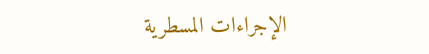الإجراءات المسطرية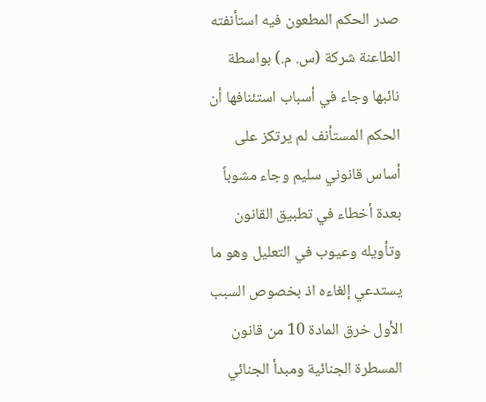صدر الحكم المطعون فيه استأنفته الطاعنة شركة (س. م.) بواسطة نائبها وجاء في أسباب استئنافها أن الحكم المستأنف لم يرتكز على أساس قانوني سليم وجاء مشوباً بعدة أخطاء في تطبيق القانون وتأويله وعيوب في التعليل وهو ما يستدعي إلغاءه اذ بخصوص السبب الأول خرق المادة 10 من قانون المسطرة الجنائية ومبدأ الجنائي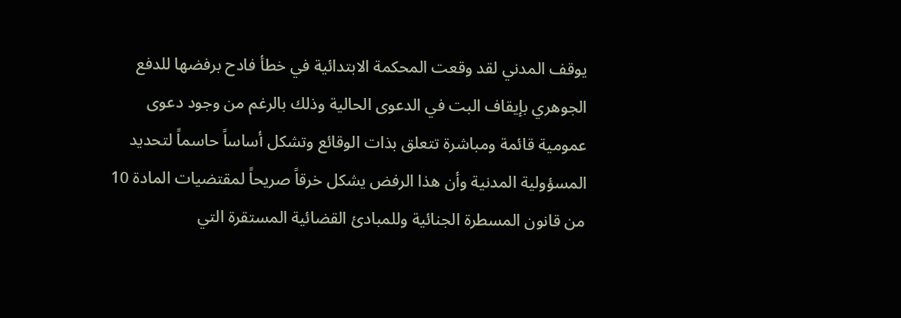يوقف المدني لقد وقعت المحكمة الابتدائية في خطأ فادح برفضها للدفع الجوهري بإيقاف البت في الدعوى الحالية وذلك بالرغم من وجود دعوى عمومية قائمة ومباشرة تتعلق بذات الوقائع وتشكل أساساً حاسماً لتحديد المسؤولية المدنية وأن هذا الرفض يشكل خرقاً صريحاً لمقتضيات المادة 10 من قانون المسطرة الجنائية وللمبادئ القضائية المستقرة التي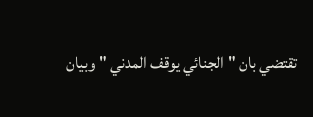تقتضي بان "الجنائي يوقف المدني " وبيان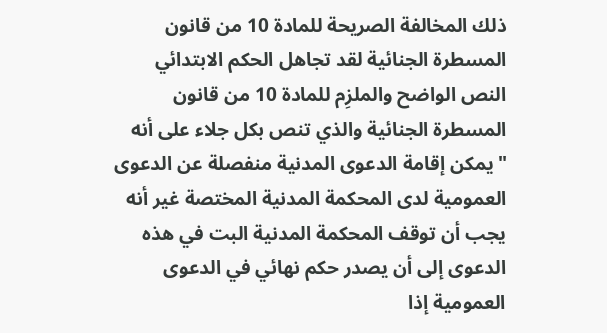ذلك المخالفة الصريحة للمادة 10 من قانون المسطرة الجنائية لقد تجاهل الحكم الابتدائي النص الواضح والملزِم للمادة 10 من قانون المسطرة الجنائية والذي تنص بكل جلاء على أنه "يمكن إقامة الدعوى المدنية منفصلة عن الدعوى العمومية لدى المحكمة المدنية المختصة غير أنه يجب أن توقف المحكمة المدنية البت في هذه الدعوى إلى أن يصدر حكم نهائي في الدعوى العمومية إذا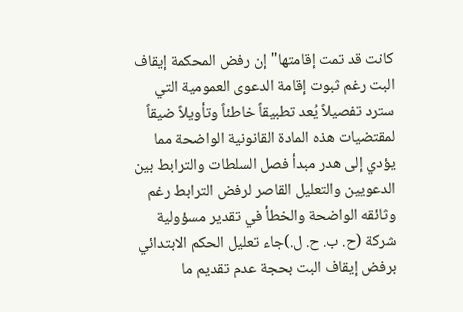كانت قد تمت إقامتها" إن رفض المحكمة إيقاف البت رغم ثبوت إقامة الدعوى العمومية التي سترد تفصيلاً يُعد تطبيقاً خاطئاً وتأويلاً ضيقاً لمقتضيات هذه المادة القانونية الواضحة مما يؤدي إلى هدر مبدأ فصل السلطات والترابط بين الدعويين والتعليل القاصر لرفض الترابط رغم وثائقه الواضحة والخطأ في تقدير مسؤولية شركة (ح. ب. ح. ل.)جاء تعليل الحكم الابتدائي برفض إيقاف البت بحجة عدم تقديم ما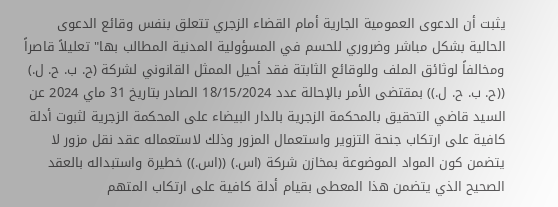يثبت أن الدعوى العمومية الجارية أمام القضاء الزجري تتعلق بنفس وقائع الدعوى الحالية بشكل مباشر وضروري للحسم في المسؤولية المدنية المطالب بها" تعليلاً قاصراً ومخالفاً لوثائق الملف وللوقائع الثابتة فقد أحيل الممثل القانوني لشركة (ح. ب. ح. ل.) ((ح. ب. ح. ل.)) بمقتضى الأمر بالإحالة عدد 18/15/2024 الصادر بتاريخ 31 ماي 2024 عن السيد قاضي التحقيق بالمحكمة الزجرية بالدار البيضاء على المحكمة الزجرية لثبوت أدلة كافية على ارتكاب جنحة التزوير واستعمال المزور وذلك لاستعماله عقد نقل مزور لا يتضمن كون المواد الموضوعة بمخازن شركة (اس.) ((اس.)) خطيرة واستبداله بالعقد الصحيح الذي يتضمن هذا المعطى بقيام أدلة كافية على ارتكاب المتهم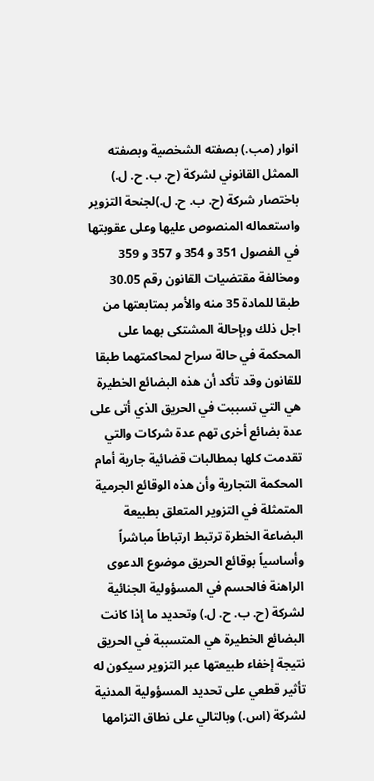انوار (مب.) بصفته الشخصية وبصفته الممثل القانوني لشركة (ح. ب. ح. ل.) باختصار شركة (ح. ب. ح. ل.)لجنحة التزوير واستعماله المنصوص عليها وعلى عقوبتها في الفصول 351 و 354 و 357 و 359 ومخالفة مقتضيات القانون رقم 30.05 طبقا للمادة 35 منه والأمر بمتابعتها من اجل ذلك وبإحالة المشتكى بهما على المحكمة في حالة سراح لمحاكمتهما طبقا للقانون وقد تأكد أن هذه البضائع الخطيرة هي التي تسببت في الحريق الذي أتى على عدة بضائع أخرى تهم عدة شركات والتي تقدمت كلها بمطالبات قضائية جارية أمام المحكمة التجارية وأن هذه الوقائع الجرمية المتمثلة في التزوير المتعلق بطبيعة البضاعة الخطرة ترتبط ارتباطاً مباشراً وأساسياً بوقائع الحريق موضوع الدعوى الراهنة فالحسم في المسؤولية الجنائية لشركة (ح. ب. ح. ل.) وتحديد ما إذا كانت البضائع الخطيرة هي المتسببة في الحريق نتيجة إخفاء طبيعتها عبر التزوير سيكون له تأثير قطعي على تحديد المسؤولية المدنية لشركة (اس.) وبالتالي على نطاق التزامها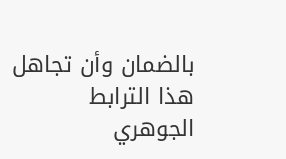بالضمان وأن تجاهل هذا الترابط الجوهري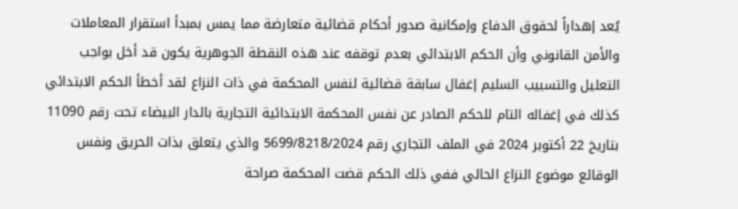يُعد إهداراً لحقوق الدفاع وإمكانية صدور أحكام قضائية متعارضة مما يمس بمبدأ استقرار المعاملات والأمن القانوني وأن الحكم الابتدائي بعدم توقفه عند هذه النقطة الجوهرية يكون قد أخل بواجب التعليل والتسبيب السليم إغفال سابقة قضائية لنفس المحكمة في ذات النزاع لقد أخطأ الحكم الابتدائي كذلك في إغفاله التام للحكم الصادر عن نفس المحكمة الابتدائية التجارية بالدار البيضاء تحت رقم 11090 بتاريخ 22 أكتوبر 2024 في الملف التجاري رقم 5699/8218/2024 والذي يتعلق بذات الحريق ونفس الوقائع موضوع النزاع الحالي ففي ذلك الحكم قضت المحكمة صراحة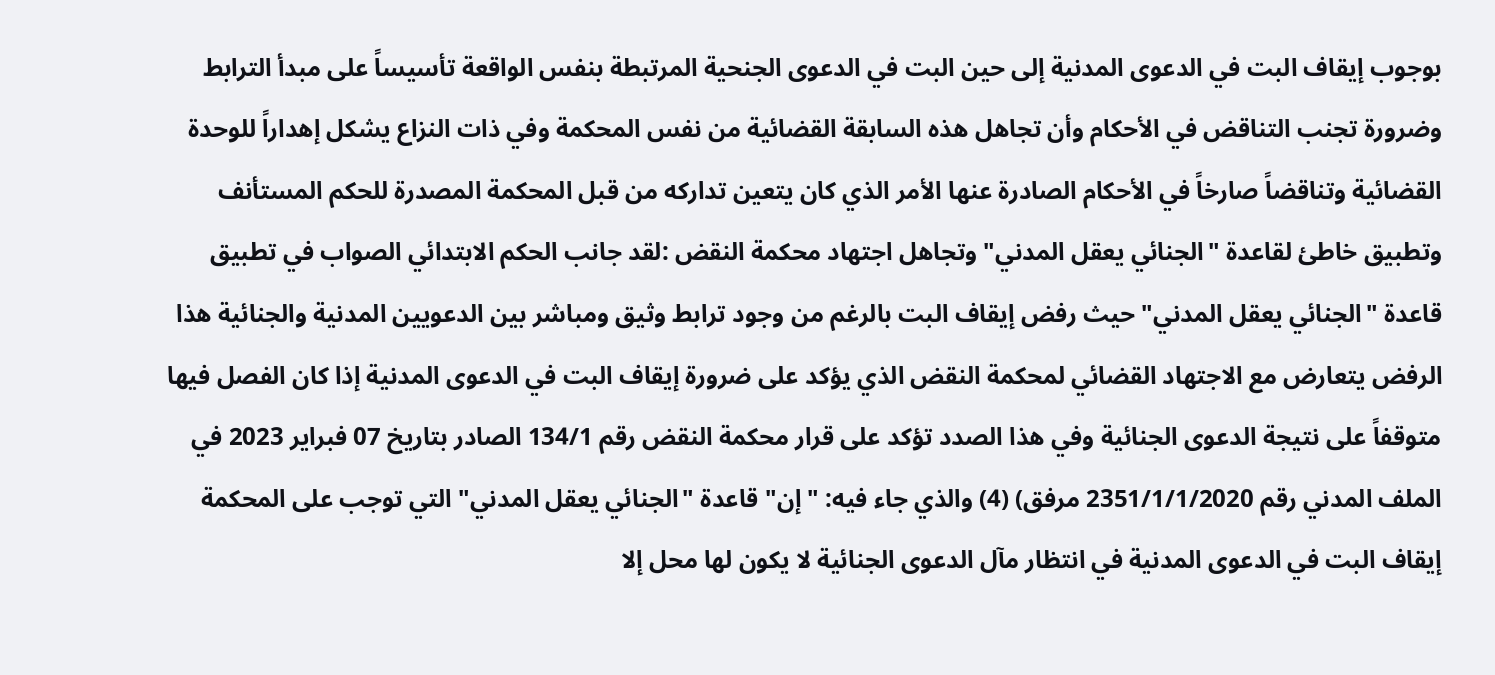بوجوب إيقاف البت في الدعوى المدنية إلى حين البت في الدعوى الجنحية المرتبطة بنفس الواقعة تأسيساً على مبدأ الترابط وضرورة تجنب التناقض في الأحكام وأن تجاهل هذه السابقة القضائية من نفس المحكمة وفي ذات النزاع يشكل إهداراً للوحدة القضائية وتناقضاً صارخاً في الأحكام الصادرة عنها الأمر الذي كان يتعين تداركه من قبل المحكمة المصدرة للحكم المستأنف وتطبيق خاطئ لقاعدة "الجنائي يعقل المدني" وتجاهل اجتهاد محكمة النقض :لقد جانب الحكم الابتدائي الصواب في تطبيق قاعدة "الجنائي يعقل المدني" حيث رفض إيقاف البت بالرغم من وجود ترابط وثيق ومباشر بين الدعويين المدنية والجنائية هذا الرفض يتعارض مع الاجتهاد القضائي لمحكمة النقض الذي يؤكد على ضرورة إيقاف البت في الدعوى المدنية إذا كان الفصل فيها متوقفاً على نتيجة الدعوى الجنائية وفي هذا الصدد تؤكد على قرار محكمة النقض رقم 134/1 الصادر بتاريخ 07 فبراير 2023 في الملف المدني رقم 2351/1/1/2020 مرفق) (4) والذي جاء فيه: "إن" قاعدة "الجنائي يعقل المدني" التي توجب على المحكمة إيقاف البت في الدعوى المدنية في انتظار مآل الدعوى الجنائية لا يكون لها محل إلا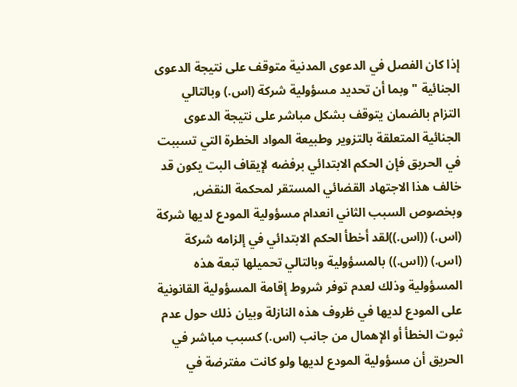إذا كان الفصل في الدعوى المدنية متوقف على نتيجة الدعوى الجنائية " وبما أن تحديد مسؤولية شركة (اس.) وبالتالي التزام بالضمان يتوقف بشكل مباشر على نتيجة الدعوى الجنائية المتعلقة بالتزوير وطبيعة المواد الخطرة التي تسببت في الحريق فإن الحكم الابتدائي برفضه لإيقاف البت يكون قد خالف هذا الاجتهاد القضائي المستقر لمحكمة النقض, وبخصوص السبب الثاني انعدام مسؤولية المودع لديها شركة (اس.) ((اس.))لقد أخطأ الحكم الابتدائي في إلزامه شركة (اس.) ((اس.)) بالمسؤولية وبالتالي تحميلها تبعة هذه المسؤولية وذلك لعدم توفر شروط إقامة المسؤولية القانونية على المودع لديها في ظروف هذه النازلة وبيان ذلك حول عدم ثبوت الخطأ أو الإهمال من جانب (اس.) كسبب مباشر في الحريق أن مسؤولية المودع لديها ولو كانت مفترضة في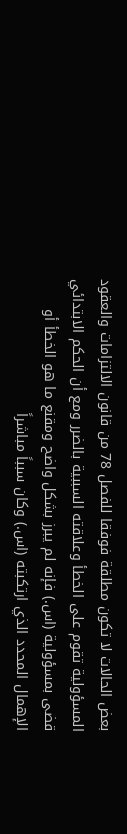بعض الحالات لا تكون مطلقة فوفقا للفصل 78 من قانون الالتزامات والعقود المسؤولية تقوم على الخطأ وعلاقته السببية بالضرر ومع أن الحكم الابتدائي قضى بمسؤولية (اس.) فإنه لم يبرز بشكل واضح ومقنع ما هو الخطأ أو الإهمال المحدد الذي ارتكبته (اس.) وكان سبباً مباشراً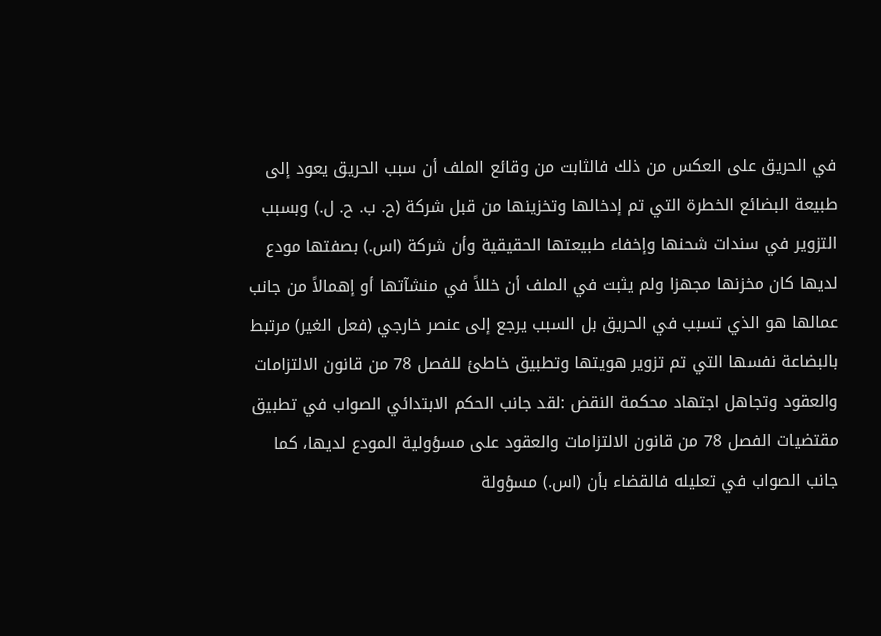في الحريق على العكس من ذلك فالثابت من وقائع الملف أن سبب الحريق يعود إلى طبيعة البضائع الخطرة التي تم إدخالها وتخزينها من قبل شركة (ح. ب. ح. ل.) وبسبب التزوير في سندات شحنها وإخفاء طبيعتها الحقيقية وأن شركة (اس.) بصفتها مودع لديها كان مخزنها مجهزا ولم يثبت في الملف أن خللاً في منشآتها أو إهمالاً من جانب عمالها هو الذي تسبب في الحريق بل السبب يرجع إلى عنصر خارجي (فعل الغير) مرتبط بالبضاعة نفسها التي تم تزوير هويتها وتطبيق خاطئ للفصل 78 من قانون الالتزامات والعقود وتجاهل اجتهاد محكمة النقض :لقد جانب الحكم الابتدائي الصواب في تطبيق مقتضيات الفصل 78 من قانون الالتزامات والعقود على مسؤولية المودع لديها، كما جانب الصواب في تعليله فالقضاء بأن (اس.) مسؤولة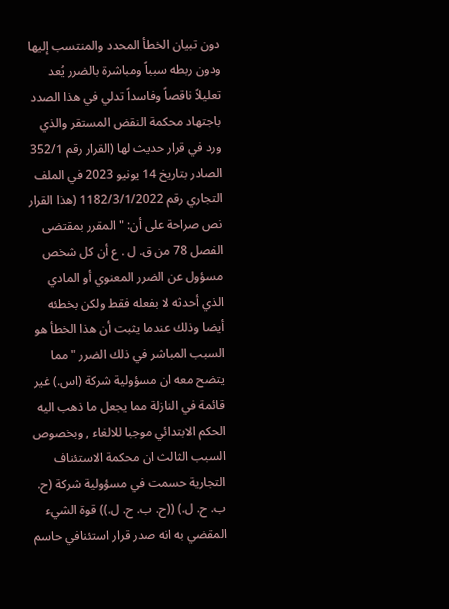دون تبيان الخطأ المحدد والمنتسب إليها ودون ربطه سبباً ومباشرة بالضرر يُعد تعليلاً ناقصاً وفاسداً تدلي في هذا الصدد باجتهاد محكمة النقض المستقر والذي ورد في قرار حديث لها (القرار رقم 352/1 الصادر بتاريخ 14 يونيو 2023 في الملف التجاري رقم 1182/3/1/2022 (هذا القرار نص صراحة على أن: " المقرر بمقتضى الفصل 78 من ق. ل . ع أن كل شخص مسؤول عن الضرر المعنوي أو المادي الذي أحدثه لا بفعله فقط ولكن بخطئه أيضا وذلك عندما يثبت أن هذا الخطأ هو السبب المباشر في ذلك الضرر "مما يتضح معه ان مسؤولية شركة (اس.) غير قائمة في النازلة مما يجعل ما ذهب اليه الحكم الابتدائي موجبا للالغاء , وبخصوص السبب الثالث ان محكمة الاستئناف التجارية حسمت في مسؤولية شركة (ح. ب. ح. ل.) ((ح. ب. ح. ل.)) قوة الشيء المقضي به انه صدر قرار استئنافي حاسم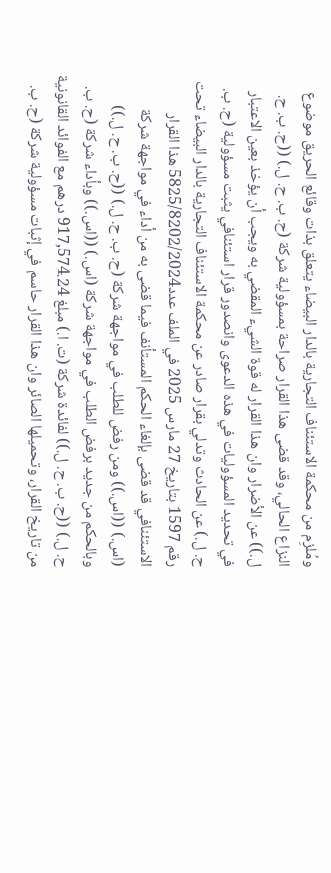ومُلزِم من محكمة الاستئناف التجارية بالدار البيضاء يتعلق بذات وقائع الحريق موضوع النزاع الحالي، وقد قضى هذا القرار صراحة بمسؤولية شركة (ح. ب. ح. ل.) ((ح. ب. ح. ل.)) عن الأضرار وان هذا القرار له قوة الشيء المقضي به ويجب أن يؤخذ بعين الاعتبار في تحديد المسؤوليات في هذه الدعوى وانصدور قرار استئنافي يثبت مسؤولية (ح. ب. ح. ل.) عن الحادث وتدلي بقرار صادر عن محكمة الاستئناف التجارية بالدار البيضاء تحت رقم 1597 بتاريخ 27 مارس 2025 في الملف عدد5825/8202/2024 هذا القرار الاستئنافي قد قضى بإلغاء الحكم المستأنف فيما قضى به من أداء في مواجهة شركة (اس.) ((اس.)) ومن رفض للطلب في مواجهة شركة (ح. ب. ح. ل.) ((ح. ب. ح. ل.)) وبالحكم من جديد برفض الطلب في مواجهة شركة (اس.) ((اس.)) وبأداء شركة (ح. ب. ح. ل.) ((ح. ب. ح. ل.)) لفائدة شركة (ت. ا.) مبلغ 917,574.24 درهم مع الفوائد القانونية من تاريخ القرار، وتحميلها الصائر وان هذا القرار حاسم في إثبات مسؤولية شركة (ح. ب.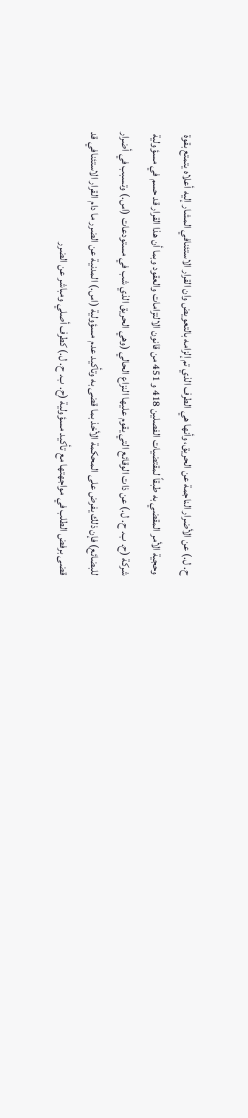ح. ل.) عن الأضرار الناجمة عن الحريق، وأنها هي الطرف الذي تم إلزامه بالتعويض وان القرار الاستئنافي المشار إليه أعلاه يتمتع بقوة وحجية الأمر المقضي به طبقاً لمقتضيات الفصلين 418 و 451 من قانون الالتزامات والعقود وبما أن هذا القرار قد حسم في مسؤولية شركة (ح. ب. ح. ل.) عن ذات الوقائع التي يقوم عليها النزاع الحالي (وهي الحريق الذي شب في مستودعات (اس.) وتسبب في أضرار للبضائع) فإن ذلك يفرض على المحكمة الأخذ بما قضى به وتأكيد عدم مسؤولية (اس.) المدنية عن الضرر ما دام القرار الاستئنافي قد قضى برفض الطلب في مواجهتها مع تأكيد مسؤولية (ح. ب. ح. ل.) كطرف أصلي ومباشر عن الضرر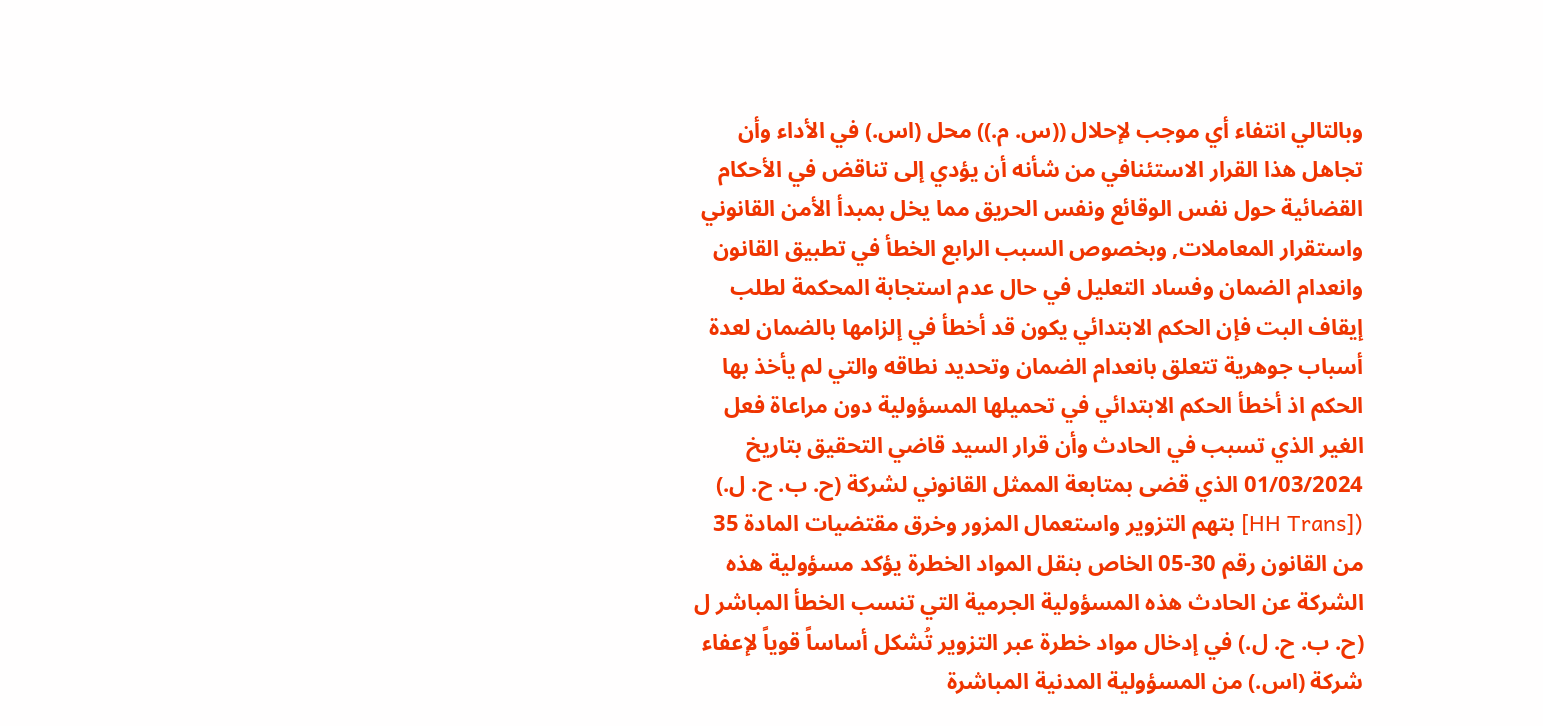وبالتالي انتفاء أي موجب لإحلال ((س. م.)) محل (اس.) في الأداء وأن تجاهل هذا القرار الاستئنافي من شأنه أن يؤدي إلى تناقض في الأحكام القضائية حول نفس الوقائع ونفس الحريق مما يخل بمبدأ الأمن القانوني واستقرار المعاملات, وبخصوص السبب الرابع الخطأ في تطبيق القانون وانعدام الضمان وفساد التعليل في حال عدم استجابة المحكمة لطلب إيقاف البت فإن الحكم الابتدائي يكون قد أخطأ في إلزامها بالضمان لعدة أسباب جوهرية تتعلق بانعدام الضمان وتحديد نطاقه والتي لم يأخذ بها الحكم اذ أخطأ الحكم الابتدائي في تحميلها المسؤولية دون مراعاة فعل الغير الذي تسبب في الحادث وأن قرار السيد قاضي التحقيق بتاريخ 01/03/2024 الذي قضى بمتابعة الممثل القانوني لشركة (ح. ب. ح. ل.) ([HH Trans] بتهم التزوير واستعمال المزور وخرق مقتضيات المادة 35 من القانون رقم 30-05 الخاص بنقل المواد الخطرة يؤكد مسؤولية هذه الشركة عن الحادث هذه المسؤولية الجرمية التي تنسب الخطأ المباشر ل (ح. ب. ح. ل.) في إدخال مواد خطرة عبر التزوير تُشكل أساساً قوياً لإعفاء شركة (اس.) من المسؤولية المدنية المباشرة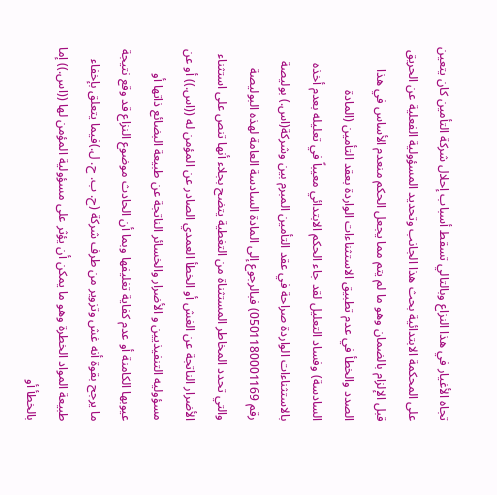تجاه الأغيار في هذا النزاع وبالتالي تسقط أسباب إحلال شركة التأمين كان يتعين على المحكمة الابتدائية بحث هذا الجانب وتحديد المسؤولية الفعلية عن الحريق قبل الإلزام بالضمان وهو ما لم يتم مما يجعل الحكم منعدم الأساس في هذا الصدد والخطأ في عدم تطبيق الاستثناءات الواردة بعقد التأمين (المادة السادسة) وفساد التعليل لقد جاء الحكم الابتدائي معيباً في تعليله بعدم أخذه بالاستثناءات الواردة صراحة في عقد التأمين المبرم بين وشركة(اس.) بوليصة رقم 0501180001169) فبالرجوع إلى المادة السادسة العامة لهذه البوليصة والتي تحدد المخاطر المستثناة من التغطية يتضح بجلاء أنها تنص على استثناء الأضرار الناتجة عن الغش أو الخطأ العمدي الصادر عن المؤمن له ((اس.)) أو عن مسؤوليه التنفيذيين و الأضرار والخسائر الناتجة عن طبيعة البضائع ذاتها أو عيوبها الكامنة أو عدم كفاية تغليفها وبما أن الحادث موضوع النزاع قد وقع نتيجة ما يرجح بقوة أنه غش وتزوير من طرف شركة (ح. ب. ح. ل.)فيما يتعلق بإخفاء طبيعة المواد الخطرة وهو ما يمكن أن يؤثر على مسؤولية المؤمن لها ((اس.)) إما بالخطأ أو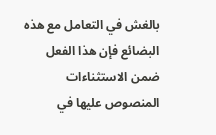بالغش في التعامل مع هذه البضائع فإن هذا الفعل ضمن الاستثناءات المنصوص عليها في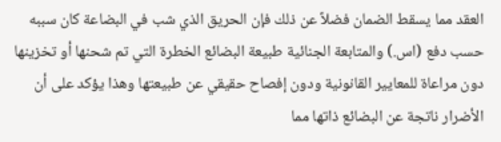العقد مما يسقط الضمان فضلاً عن ذلك فإن الحريق الذي شب في البضاعة كان سببه حسب دفع (اس.) والمتابعة الجنائية طبيعة البضائع الخطرة التي تم شحنها أو تخزينها دون مراعاة للمعايير القانونية ودون إفصاح حقيقي عن طبيعتها وهذا يؤكد على أن الأضرار ناتجة عن البضائع ذاتها مما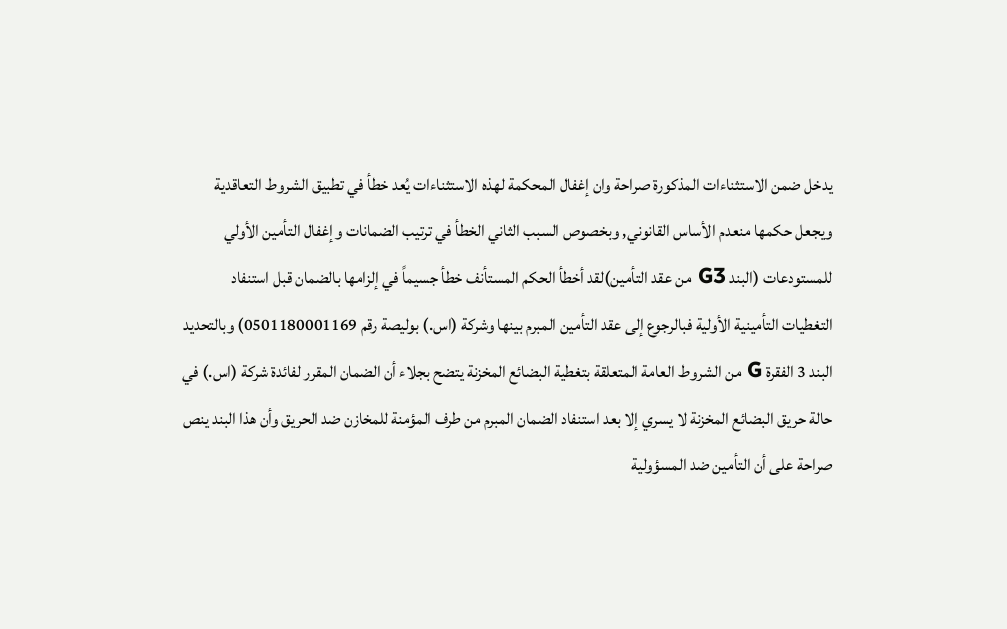يدخل ضمن الاستثناءات المذكورة صراحة وان إغفال المحكمة لهذه الاستثناءات يُعد خطأ في تطبيق الشروط التعاقدية ويجعل حكمها منعدم الأساس القانوني, وبخصوص السبب الثاني الخطأ في ترتيب الضمانات وإغفال التأمين الأولي للمستودعات (البند G3 من عقد التأمين)لقد أخطأ الحكم المستأنف خطأ جسيماً في إلزامها بالضمان قبل استنفاد التغطيات التأمينية الأولية فبالرجوع إلى عقد التأمين المبرم بينها وشركة (اس.) بوليصة رقم 0501180001169) وبالتحديد البند 3 الفقرة G من الشروط العامة المتعلقة بتغطية البضائع المخزنة يتضح بجلاء أن الضمان المقرر لفائدة شركة (اس.) في حالة حريق البضائع المخزنة لا يسري إلا بعد استنفاد الضمان المبرم من طرف المؤمنة للمخازن ضد الحريق وأن هذا البند ينص صراحة على أن التأمين ضد المسؤولية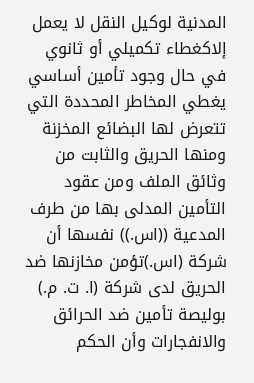المدنية لوكيل النقل لا يعمل إلاكغطاء تكميلي أو ثانوي في حال وجود تأمين أساسي يغطي المخاطر المحددة التي تتعرض لها البضائع المخزنة ومنها الحريق والثابت من وثائق الملف ومن عقود التأمين المدلى بها من طرف المدعية ((اس.)) نفسها أن شركة (اس.)تؤمن مخازنها ضد الحريق لدى شركة (ا. ت. م.) بوليصة تأمين ضد الحرائق والانفجارات وأن الحكم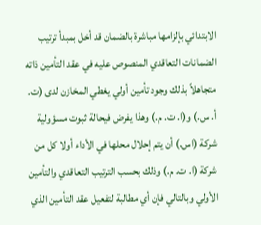الابتدائي بإلزامها مباشرة بالضمان قد أخل بمبدأ ترتيب الضمانات التعاقدي المنصوص عليه في عقد التأمين ذاته متجاهلاً بذلك وجود تأمين أولي يغطي المخازن لدى (ت. أ. س.) و(ا. ت. م.) وهذا يفرض فيحالة ثبوت مسؤولية شركة (اس.) أن يتم إحلال محلها في الأداء أولا كل من شركة (ا. ت. م.) وذلك بحسب الترتيب التعاقدي والتأمين الأولي وبالتالي فإن أي مطالبة لتفعيل عقد التأمين الذي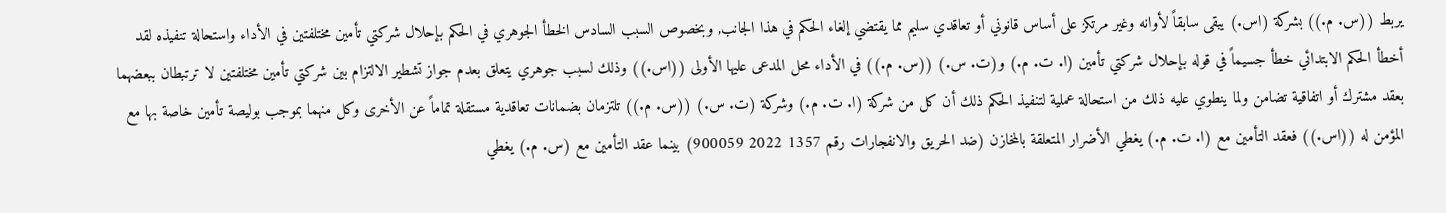يربط ((س. م.)) بشركة (اس.) يبقى سابقاً لأوانه وغير مرتكز على أساس قانوني أو تعاقدي سليم مما يقتضي إلغاء الحكم في هذا الجانب, وبخصوص السبب السادس الخطأ الجوهري في الحكم بإحلال شركتي تأمين مختلفتين في الأداء واستحالة تنفيذه لقد أخطأ الحكم الابتدائي خطأ جسيماً في قوله بإحلال شركتي تأمين (ا. ت. م.) و(ت. س.) ((س. م.)) في الأداء محل المدعى عليها الأولى ((اس.)) وذلك لسبب جوهري يتعلق بعدم جواز تشطير الالتزام بين شركتي تأمين مختلفتين لا ترتبطان ببعضهما بعقد مشترك أو اتفاقية تضامن ولما ينطوي عليه ذلك من استحالة عملية لتنفيذ الحكم ذلك أن كل من شركة (ا. ت. م.) وشركة (ت. س.) ((س. م.)) تلتزمان بضمانات تعاقدية مستقلة تماماً عن الأخرى وكل منهما بموجب بوليصة تأمين خاصة بها مع المؤمن له ((اس.)) فعقد التأمين مع (ا. ت. م.) يغطي الأضرار المتعلقة بالمخازن (ضد الحريق والانفجارات رقم 1357 2022 900059) بينما عقد التأمين مع (س. م.) يغطي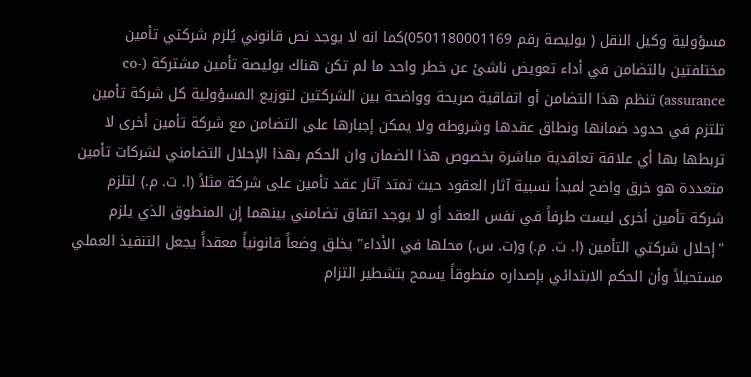مسؤولية وكيل النقل ( بوليصة رقم 0501180001169)كما انه لا يوجد نص قانوني يُلزم شركتي تأمين مختلفتين بالتضامن في أداء تعويض ناشئ عن خطر واحد ما لم تكن هناك بوليصة تأمين مشتركة (co-assurance) تنظم هذا التضامن أو اتفاقية صريحة وواضحة بين الشركتين لتوزيع المسؤولية كل شركة تأمين تلتزم في حدود ضمانها ونطاق عقدها وشروطه ولا يمكن إجبارها على التضامن مع شركة تأمين أخرى لا تربطها بها أي علاقة تعاقدية مباشرة بخصوص هذا الضمان وان الحكم بهذا الإحلال التضامني لشركات تأمين متعددة هو خرق واضح لمبدأ نسبية آثار العقود حيث تمتد آثار عقد تأمين على شركة مثلاً (ا. ت. م.) لتلزم شركة تأمين أخرى ليست طرفاً في نفس العقد أو لا يوجد اتفاق تضامني بينهما إن المنطوق الذي يلزم "إحلال شركتي التأمين (ا. ت. م.) و(ت. س.) محلها في الأداء" يخلق وضعاً قانونياً معقداً يجعل التنفيذ العملي مستحيلاً وأن الحكم الابتدائي بإصداره منطوقاً يسمح بتشطير التزام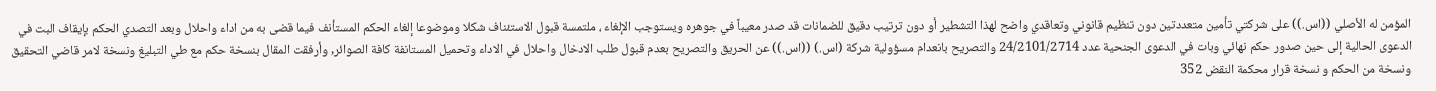المؤمن له الأصلي ((اس.)) على شركتي تأمين متعددتين دون تنظيم قانوني وتعاقدي واضح لهذا التشطير أو دون ترتيب دقيق للضمانات قد صدر معيباً في جوهره ويستوجب الإلغاء ، ملتمسة قبول الاستئناف شكلا وموضوعا إلغاء الحكم المستأنف فيما قضى به من اداء واحلال وبعد التصدي الحكم بإيقاف البت في الدعوى الحالية إلى حين صدور حكم نهائي وبات في الدعوى الجنحية عدد 24/2101/2714 والتصريح بانعدام مسؤولية شركة (اس.) ((اس.)) عن الحريق والتصريح بعدم قبول طلب الادخال واحلال في الاداء وتحميل المستانفة كافة الصوائر, وأرفقت المقال بنسخة حكم مع طي التبليغ ونسخة لامر قاضي التحقيق ونسخة من الحكم و نسخة قرار محكمة النقض 352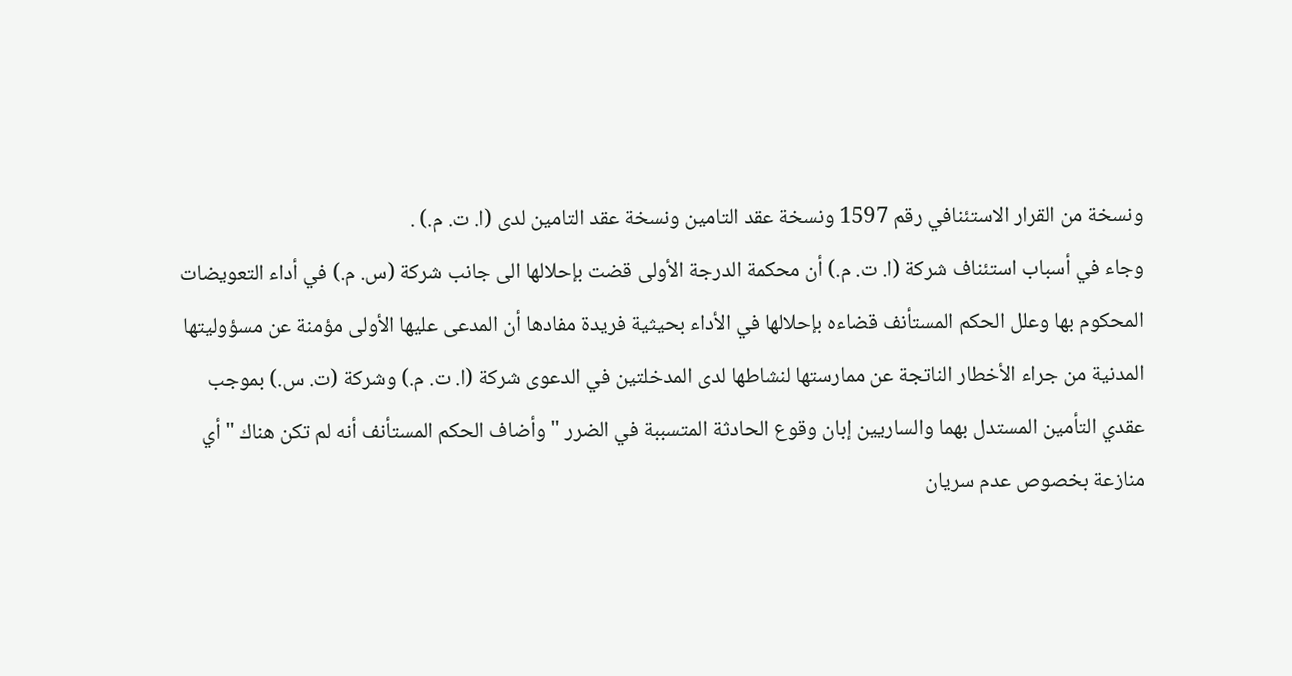ونسخة من القرار الاستئنافي رقم 1597 ونسخة عقد التامين ونسخة عقد التامين لدى (ا. ت. م.) .
وجاء في أسباب استئناف شركة (ا. ت. م.) أن محكمة الدرجة الأولى قضت بإحلالها الى جانب شركة (س. م.) في أداء التعويضات المحكوم بها وعلل الحكم المستأنف قضاءه بإحلالها في الأداء بحيثية فريدة مفادها أن المدعى عليها الأولى مؤمنة عن مسؤوليتها المدنية من جراء الأخطار الناتجة عن ممارستها لنشاطها لدى المدخلتين في الدعوى شركة (ا. ت. م.) وشركة (ت. س.) بموجب عقدي التأمين المستدل بهما والساريين إبان وقوع الحادثة المتسببة في الضرر " وأضاف الحكم المستأنف أنه لم تكن هناك " أي منازعة بخصوص عدم سريان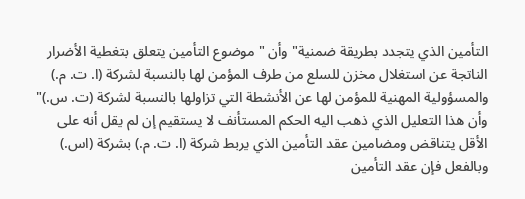التأمين الذي يتجدد بطريقة ضمنية" وأن " موضوع التأمين يتعلق بتغطية الأضرار الناتجة عن استغلال مخزن للسلع من طرف المؤمن لها بالنسبة لشركة (ا. ت. م.) والمسؤولية المهنية للمؤمن لها عن الأنشطة التي تزاولها بالنسبة لشركة (ت. س.)" وأن هذا التعليل الذي ذهب اليه الحكم المستأنف لا يستقيم إن لم يقل أنه على الأقل يتناقض ومضامين عقد التأمين الذي يربط شركة (ا. ت. م.) بشركة (اس.) وبالفعل فإن عقد التأمين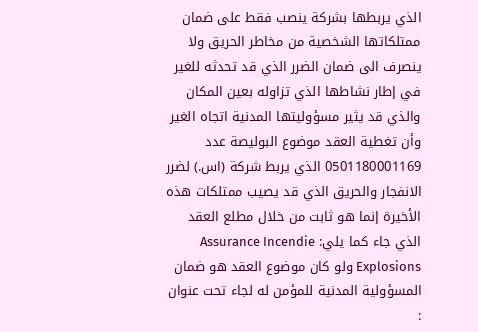الذي يربطها بشركة ينصب فقط على ضمان ممتلكاتها الشخصية من مخاطر الحريق ولا ينصرف الى ضمان الضرر الذي قد تحدثه للغير في إطار نشاطها الذي تزاوله بعين المكان والذي قد يثير مسؤوليتها المدنية اتجاه الغير وأن تغطية العقد موضوع البوليصة عدد 0501180001169 الذي يربط شركة (اس.) لضرر الانفجار والحريق الذي قد يصيب ممتلكات هذه الأخيرة إنما هو ثابت من خلال مطلع العقد الذي جاء كما يلي: Assurance Incendie Explosions ولو كان موضوع العقد هو ضمان المسؤولية المدنية للمؤمن له لجاء تحت عنوان :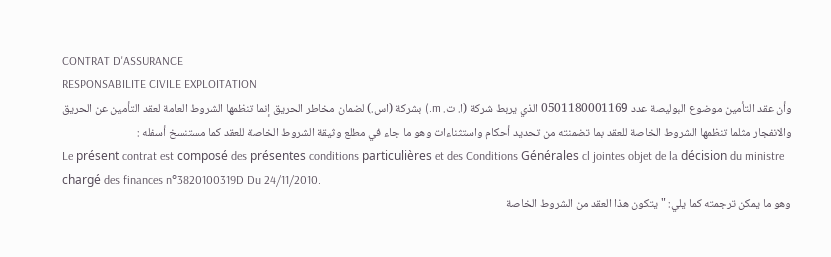CONTRAT D'ASSURANCE
RESPONSABILITE CIVILE EXPLOITATION
وأن عقد التأمين موضوع البوليصة عدد 0501180001169 الذي يربط شركة (ا. ت. m.) بشركة (اس.) لضمان مخاطر الحريق إنما تنظمها الشروط العامة لعقد التأمين عن الحريق والانفجار مثلما تنظمها الشروط الخاصة للعقد بما تضمنته من تحديد أحكام واستثناءات وهو ما جاء في مطلع وثيقة الشروط الخاصة للعقد كما مستنسخ أسفله :
Le présent contrat est composé des présentes conditions particulières et des Conditions Générales cl jointes objet de la décision du ministre chargé des finances n°3820100319D Du 24/11/2010.
وهو ما يمكن ترجمته كما يلي: " يتكون هذا العقد من الشروط الخاصة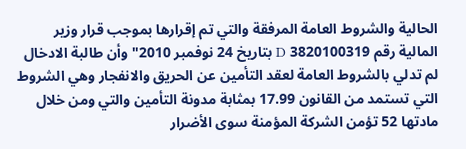الحالية والشروط العامة المرفقة والتي تم إقرارها بموجب قرار وزير المالية رقم 3820100319 D بتاريخ 24 نوفمبر 2010" وأن طالبة الادخال لم تدلي بالشروط العامة لعقد التأمين عن الحريق والانفجار وهي الشروط التي تستمد من القانون 17.99 بمثابة مدونة التأمين والتي ومن خلال مادتها 52 تؤمن الشركة المؤمنة سوى الأضرار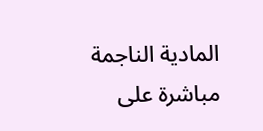المادية الناجمة مباشرة على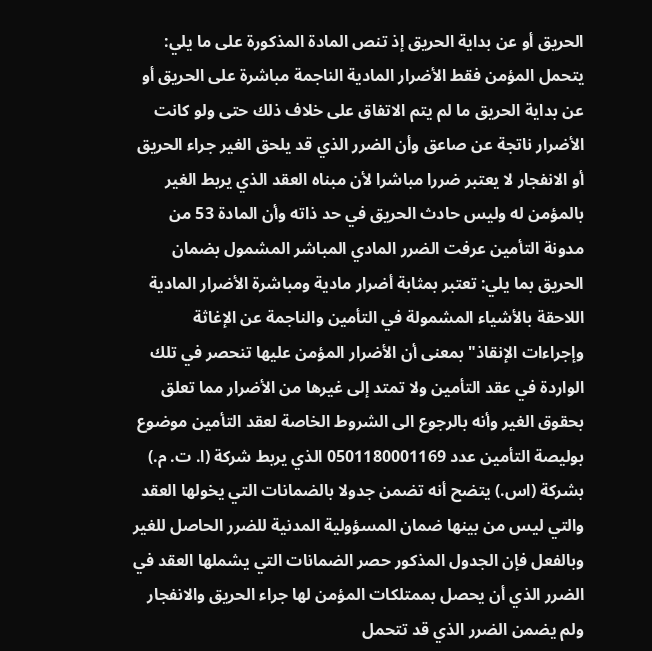الحريق أو عن بداية الحريق إذ تنص المادة المذكورة على ما يلي: يتحمل المؤمن فقط الأضرار المادية الناجمة مباشرة على الحريق أو عن بداية الحريق ما لم يتم الاتفاق على خلاف ذلك حتى ولو كانت الأضرار ناتجة عن صاعق وأن الضرر الذي قد يلحق الغير جراء الحريق أو الانفجار لا يعتبر ضررا مباشرا لأن مبناه العقد الذي يربط الغير بالمؤمن له وليس حادث الحريق في حد ذاته وأن المادة 53 من مدونة التأمين عرفت الضرر المادي المباشر المشمول بضمان الحريق بما يلي: تعتبر بمثابة أضرار مادية ومباشرة الأضرار المادية اللاحقة بالأشياء المشمولة في التأمين والناجمة عن الإغاثة وإجراءات الإنقاذ"بمعنى أن الأضرار المؤمن عليها تنحصر في تلك الواردة في عقد التأمين ولا تمتد إلى غيرها من الأضرار مما تعلق بحقوق الغير وأنه بالرجوع الى الشروط الخاصة لعقد التأمين موضوع بوليصة التأمين عدد 0501180001169 الذي يربط شركة (ا. ت. م.) بشركة (اس.) يتضح أنه تضمن جدولا بالضمانات التي يخولها العقد والتي ليس من بينها ضمان المسؤولية المدنية للضرر الحاصل للغير وبالفعل فإن الجدول المذكور حصر الضمانات التي يشملها العقد في الضرر الذي أن يحصل بممتلكات المؤمن لها جراء الحريق والانفجار ولم يضمن الضرر الذي قد تتحمل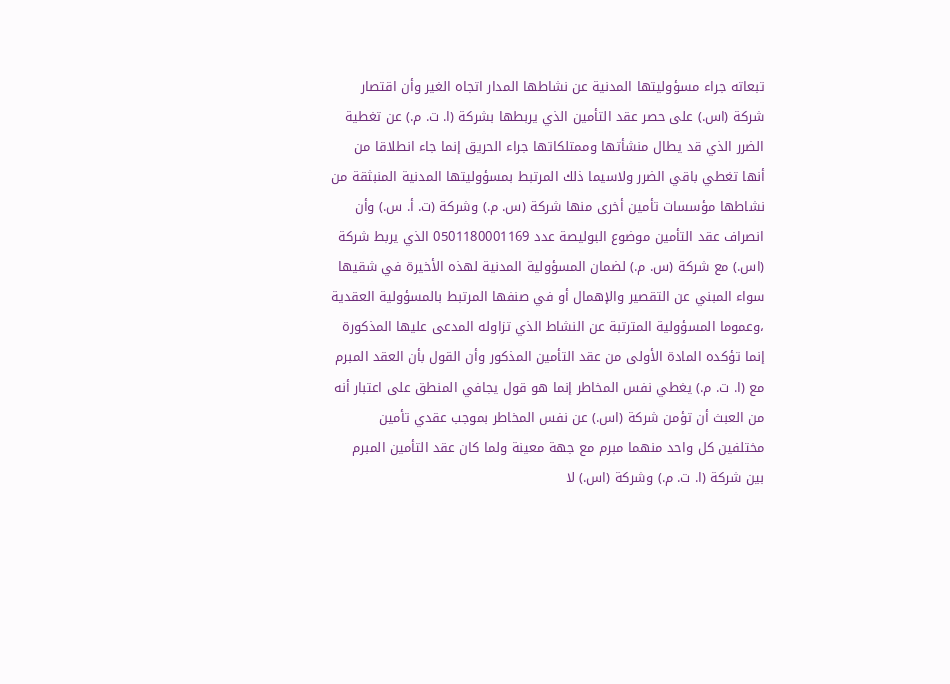تبعاته جراء مسؤوليتها المدنية عن نشاطها المدار اتجاه الغير وأن اقتصار شركة (اس.) على حصر عقد التأمين الذي يربطها بشركة (ا. ت. م.) عن تغطية الضرر الذي قد يطال منشأتها وممتلكاتها جراء الحريق إنما جاء انطلاقا من أنها تغطي باقي الضرر ولاسيما ذلك المرتبط بمسؤوليتها المدنية المنبثقة من نشاطها مؤسسات تأمين أخرى منها شركة (س. م.) وشركة (ت. أ. س.) وأن انصراف عقد التأمين موضوع البوليصة عدد 0501180001169 الذي يربط شركة (اس.) مع شركة (س. م.) لضمان المسؤولية المدنية لهذه الأخيرة في شقيها سواء المبني عن التقصير والإهمال أو في صنفها المرتبط بالمسؤولية العقدية ،وعموما المسؤولية المترتبة عن النشاط الذي تزاوله المدعى عليها المذكورة إنما تؤكده المادة الأولى من عقد التأمين المذكور وأن القول بأن العقد المبرم مع (ا. ت. م.) يغطي نفس المخاطر إنما هو قول يجافي المنطق على اعتبار أنه من العبث أن تؤمن شركة (اس.) عن نفس المخاطر بموجب عقدي تأمين مختلفين كل واحد منهما مبرم مع جهة معينة ولما كان عقد التأمين المبرم بين شركة (ا. ت. م.) وشركة (اس.) لا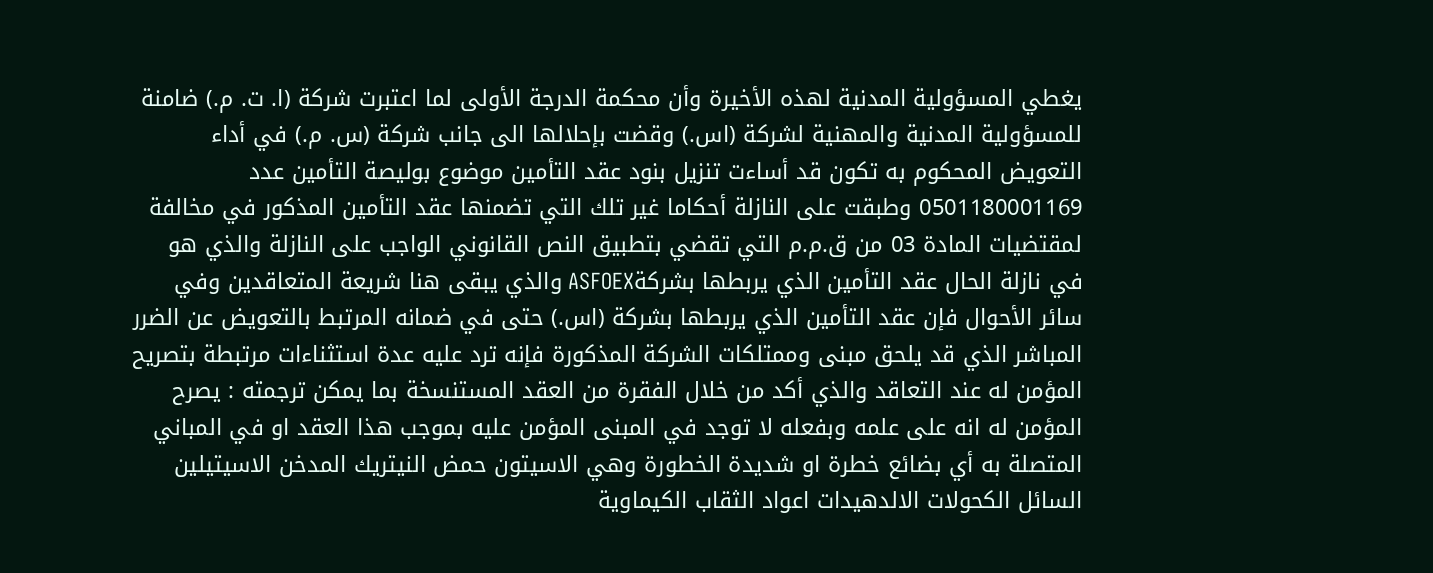يغطي المسؤولية المدنية لهذه الأخيرة وأن محكمة الدرجة الأولى لما اعتبرت شركة (ا. ت. م.) ضامنة للمسؤولية المدنية والمهنية لشركة (اس.) وقضت بإحلالها الى جانب شركة (س. م.) في أداء التعويض المحكوم به تكون قد أساءت تنزيل بنود عقد التأمين موضوع بوليصة التأمين عدد 0501180001169 وطبقت على النازلة أحكاما غير تلك التي تضمنها عقد التأمين المذكور في مخالفة لمقتضيات المادة 03 من ق.م.م التي تقضي بتطبيق النص القانوني الواجب على النازلة والذي هو في نازلة الحال عقد التأمين الذي يربطها بشركةASFOEX والذي يبقى هنا شريعة المتعاقدين وفي سائر الأحوال فإن عقد التأمين الذي يربطها بشركة (اس.) حتى في ضمانه المرتبط بالتعويض عن الضرر المباشر الذي قد يلحق مبنى وممتلكات الشركة المذكورة فإنه ترد عليه عدة استثناءات مرتبطة بتصريح المؤمن له عند التعاقد والذي أكد من خلال الفقرة من العقد المستنسخة بما يمكن ترجمته : يصرح المؤمن له انه على علمه وبفعله لا توجد في المبنى المؤمن عليه بموجب هذا العقد او في المباني المتصلة به أي بضائع خطرة او شديدة الخطورة وهي الاسيتون حمض النيتريك المدخن الاسيتيلين السائل الكحولات الالدهيدات اعواد الثقاب الكيماوية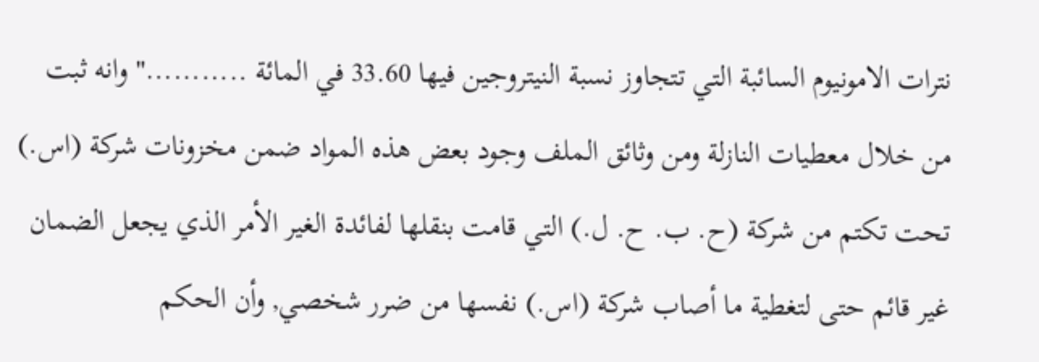نترات الامونيوم السائبة التي تتجاوز نسبة النيتروجين فيها 33.60 في المائة ..........." وانه ثبت من خلال معطيات النازلة ومن وثائق الملف وجود بعض هذه المواد ضمن مخزونات شركة (اس.) تحت تكتم من شركة (ح. ب. ح. ل.) التي قامت بنقلها لفائدة الغير الأمر الذي يجعل الضمان غير قائم حتى لتغطية ما أصاب شركة (اس.) نفسها من ضرر شخصي, وأن الحكم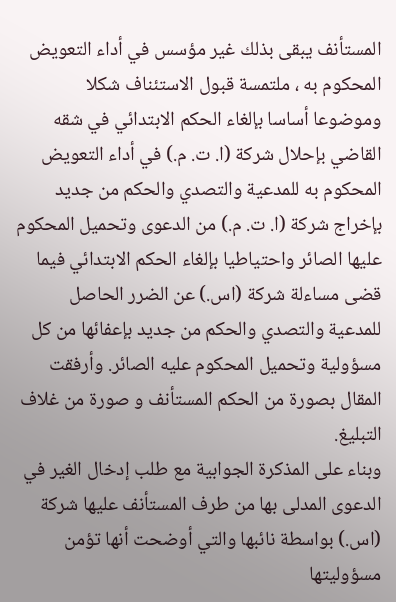المستأنف يبقى بذلك غير مؤسس في أداء التعويض المحكوم به ، ملتمسة قبول الاستئناف شكلا وموضوعا أساسا بإلغاء الحكم الابتدائي في شقه القاضي بإحلال شركة (ا. ت. م.) في أداء التعويض المحكوم به للمدعية والتصدي والحكم من جديد بإخراج شركة (ا. ت. م.) من الدعوى وتحميل المحكوم عليها الصائر واحتياطيا بإلغاء الحكم الابتدائي فيما قضى مساءلة شركة (اس.) عن الضرر الحاصل للمدعية والتصدي والحكم من جديد بإعفائها من كل مسؤولية وتحميل المحكوم عليه الصائر. وأرفقت المقال بصورة من الحكم المستأنف و صورة من غلاف التبليغ.
وبناء على المذكرة الجوابية مع طلب إدخال الغير في الدعوى المدلى بها من طرف المستأنف عليها شركة (اس.) بواسطة نائبها والتي أوضحت أنها تؤمن مسؤوليتها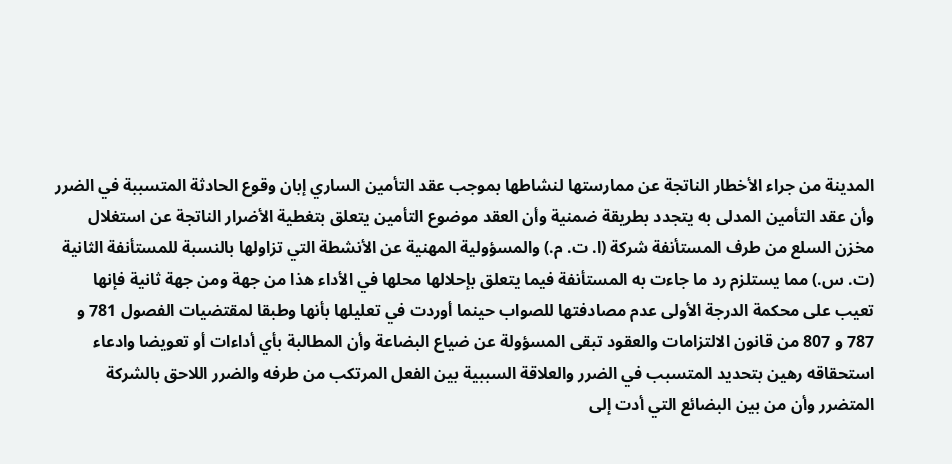المدينة من جراء الأخطار الناتجة عن ممارستها لنشاطها بموجب عقد التأمين الساري إبان وقوع الحادثة المتسببة في الضرر وأن عقد التأمين المدلى به يتجدد بطريقة ضمنية وأن العقد موضوع التأمين يتعلق بتغطية الأضرار الناتجة عن استغلال مخزن السلع من طرف المستأنفة شركة (ا. ت. م.) والمسؤولية المهنية عن الأنشطة التي تزاولها بالنسبة للمستأنفة الثانية (ت. س.) مما يستلزم رد ما جاءت به المستأنفة فيما يتعلق بإحلالها محلها في الأداء هذا من جهة ومن جهة ثانية فإنها تعيب على محكمة الدرجة الأولى عدم مصادفتها للصواب حينما أوردت في تعليلها بأنها وطبقا لمقتضيات الفصول 781 و 787 و 807 من قانون الالتزامات والعقود تبقى المسؤولة عن ضياع البضاعة وأن المطالبة بأي أداءات أو تعويضا وادعاء استحقاقه رهين بتحديد المتسبب في الضرر والعلاقة السببية بين الفعل المرتكب من طرفه والضرر اللاحق بالشركة المتضرر وأن من بين البضائع التي أدت إلى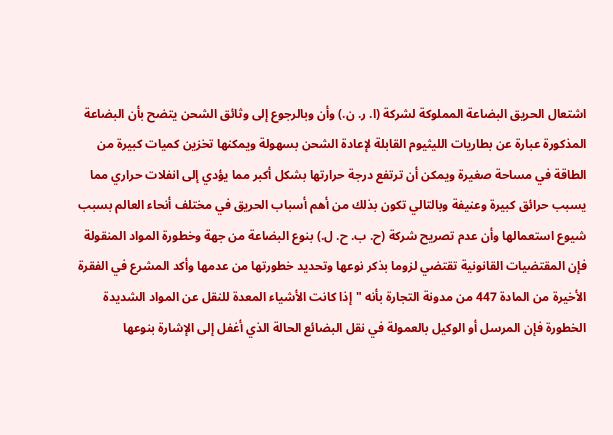اشتعال الحريق البضاعة المملوكة لشركة (ا. ر. ن.) وأن وبالرجوع إلى وثائق الشحن يتضح بأن البضاعة المذكورة عبارة عن بطاريات الليثيوم القابلة لإعادة الشحن بسهولة ويمكنها تخزين كميات كبيرة من الطاقة في مساحة صغيرة ويمكن أن ترتفع درجة حرارتها بشكل أكبر مما يؤدي إلى انفلات حراري مما يسبب حرائق كبيرة وعنيفة وبالتالي تكون بذلك من أهم أسباب الحريق في مختلف أنحاء العالم بسبب شيوع استعمالها وأن عدم تصريح شركة (ح. ب. ح. ل.) بنوع البضاعة من جهة وخطورة المواد المنقولة فإن المقتضيات القانونية تقتضي لزوما بذكر نوعها وتحديد خطورتها من عدمها وأكد المشرع في الفقرة الأخيرة من المادة 447 من مدونة التجارة بأنه "إذا كانت الأشياء المعدة للنقل عن المواد الشديدة الخطورة فإن المرسل أو الوكيل بالعمولة في نقل البضائع الحالة الذي أغفل إلى الإشارة بنوعها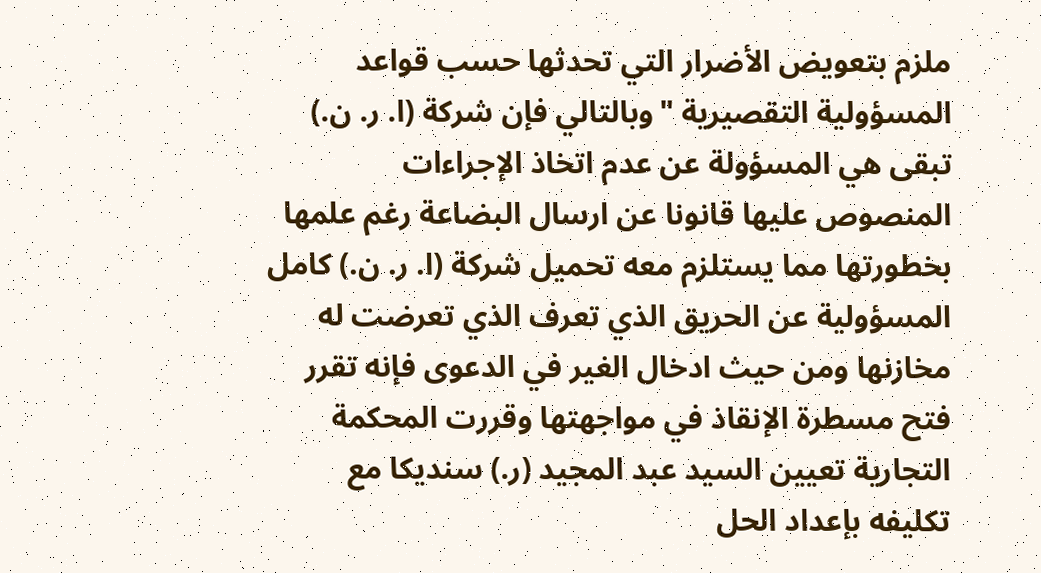ملزم بتعويض الأضرار التي تحدثها حسب قواعد المسؤولية التقصيرية "وبالتالي فإن شركة (ا. ر. ن.) تبقى هي المسؤولة عن عدم اتخاذ الإجراءات المنصوص عليها قانونا عن ارسال البضاعة رغم علمها بخطورتها مما يستلزم معه تحميل شركة (ا. ر. ن.) كامل المسؤولية عن الحريق الذي تعرف الذي تعرضت له مخازنها ومن حيث ادخال الغير في الدعوى فإنه تقرر فتح مسطرة الإنقاذ في مواجهتها وقررت المحكمة التجارية تعيين السيد عبد المجيد (ر.) سنديكا مع تكليفه بإعداد الحل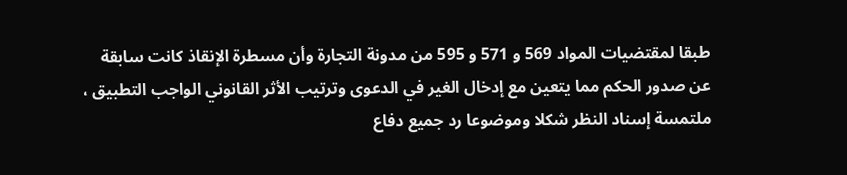طبقا لمقتضيات المواد 569 و 571 و 595 من مدونة التجارة وأن مسطرة الإنقاذ كانت سابقة عن صدور الحكم مما يتعين مع إدخال الغير في الدعوى وترتيب الأثر القانوني الواجب التطبيق ، ملتمسة إسناد النظر شكلا وموضوعا رد جميع دفاع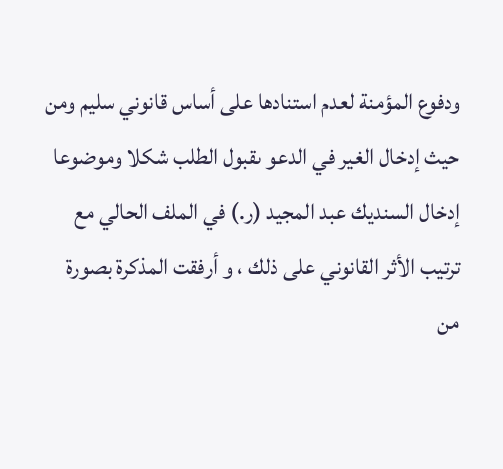ودفوع المؤمنة لعدم استنادها على أساس قانوني سليم ومن حيث إدخال الغير في الدعو ىقبول الطلب شكلا وموضوعا إدخال السنديك عبد المجيد (ر.) في الملف الحالي مع ترتيب الأثر القانوني على ذلك ، و أرفقت المذكرة بصورة من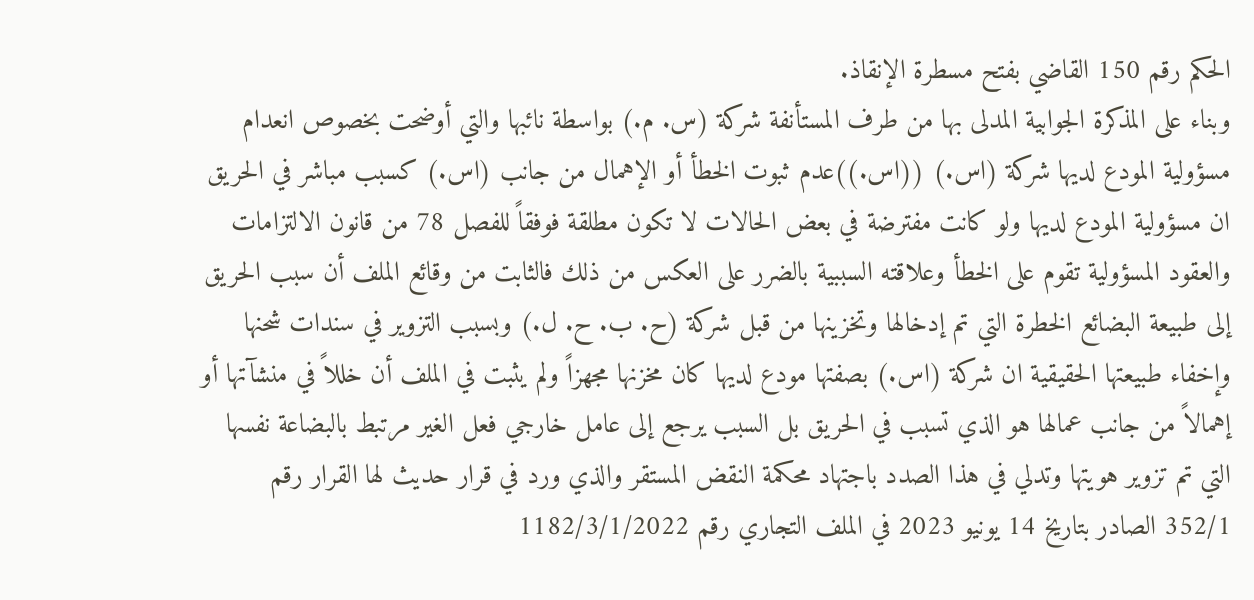الحكم رقم 150 القاضي بفتح مسطرة الإنقاذ.
وبناء على المذكرة الجوابية المدلى بها من طرف المستأنفة شركة (س. م.) بواسطة نائبها والتي أوضحت بخصوص انعدام مسؤولية المودع لديها شركة (اس.) ((اس.))عدم ثبوت الخطأ أو الإهمال من جانب (اس.) كسبب مباشر في الحريق ان مسؤولية المودع لديها ولو كانت مفترضة في بعض الحالات لا تكون مطلقة فوفقاً للفصل 78 من قانون الالتزامات والعقود المسؤولية تقوم على الخطأ وعلاقته السببية بالضرر على العكس من ذلك فالثابت من وقائع الملف أن سبب الحريق إلى طبيعة البضائع الخطرة التي تم إدخالها وتخزينها من قبل شركة (ح. ب. ح. ل.) وبسبب التزوير في سندات شحنها وإخفاء طبيعتها الحقيقية ان شركة (اس.) بصفتها مودع لديها كان مخزنها مجهزاً ولم يثبت في الملف أن خللاً في منشآتها أو إهمالاً من جانب عمالها هو الذي تسبب في الحريق بل السبب يرجع إلى عامل خارجي فعل الغير مرتبط بالبضاعة نفسها التي تم تزوير هويتها وتدلي في هذا الصدد باجتهاد محكمة النقض المستقر والذي ورد في قرار حديث لها القرار رقم 352/1 الصادر بتاريخ 14 يونيو 2023 في الملف التجاري رقم 1182/3/1/2022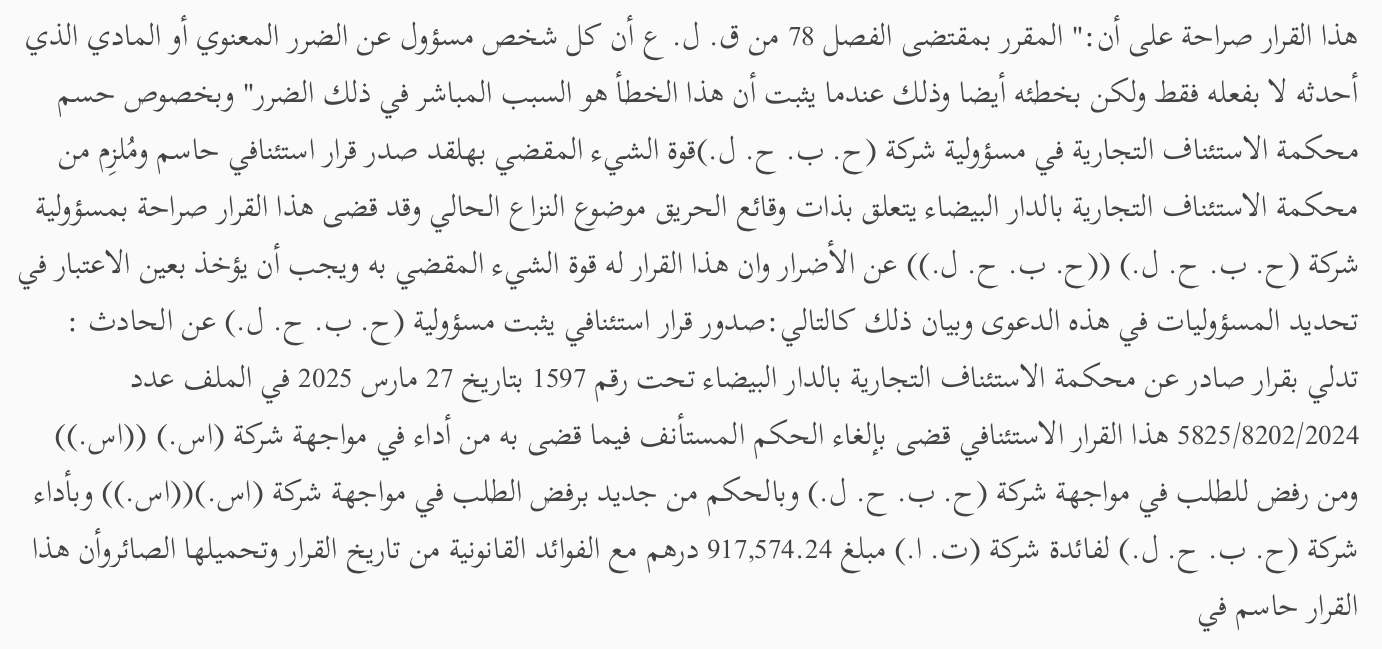هذا القرار صراحة على أن:" المقرر بمقتضى الفصل 78 من ق. ل. ع أن كل شخص مسؤول عن الضرر المعنوي أو المادي الذي أحدثه لا بفعله فقط ولكن بخطئه أيضا وذلك عندما يثبت أن هذا الخطأ هو السبب المباشر في ذلك الضرر" وبخصوص حسم محكمة الاستئناف التجارية في مسؤولية شركة (ح. ب. ح. ل.)قوة الشيء المقضي بهلقد صدر قرار استئنافي حاسم ومُلزِم من محكمة الاستئناف التجارية بالدار البيضاء يتعلق بذات وقائع الحريق موضوع النزاع الحالي وقد قضى هذا القرار صراحة بمسؤولية شركة (ح. ب. ح. ل.) ((ح. ب. ح. ل.)) عن الأضرار وان هذا القرار له قوة الشيء المقضي به ويجب أن يؤخذ بعين الاعتبار في تحديد المسؤوليات في هذه الدعوى وبيان ذلك كالتالي:صدور قرار استئنافي يثبت مسؤولية (ح. ب. ح. ل.) عن الحادث : تدلي بقرار صادر عن محكمة الاستئناف التجارية بالدار البيضاء تحت رقم 1597 بتاريخ 27 مارس 2025 في الملف عدد 5825/8202/2024 هذا القرار الاستئنافي قضى بإلغاء الحكم المستأنف فيما قضى به من أداء في مواجهة شركة (اس.) ((اس.)) ومن رفض للطلب في مواجهة شركة (ح. ب. ح. ل.) وبالحكم من جديد برفض الطلب في مواجهة شركة (اس.)((اس.)) وبأداء شركة (ح. ب. ح. ل.) لفائدة شركة (ت. ا.) مبلغ 917,574.24 درهم مع الفوائد القانونية من تاريخ القرار وتحميلها الصائروأن هذا القرار حاسم في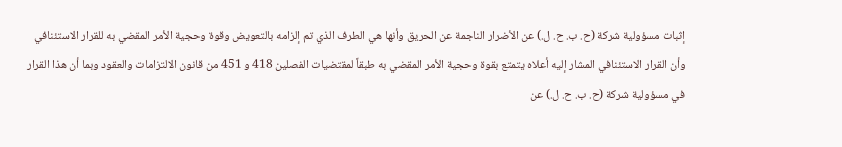إثبات مسؤولية شركة (ح. ب. ح. ل.) عن الأضرار الناجمة عن الحريق وأنها هي الطرف الذي تم إلزامه بالتعويض وقوة وحجية الأمر المقضي به للقرار الاستئنافي وأن القرار الاستئنافي المشار إليه أعلاه يتمتع بقوة وحجية الأمر المقضي به طبقاً لمقتضيات الفصلين 418 و 451 من قانون الالتزامات والعقود وبما أن هذا القرار في مسؤولية شركة (ح. ب. ح. ل.) عن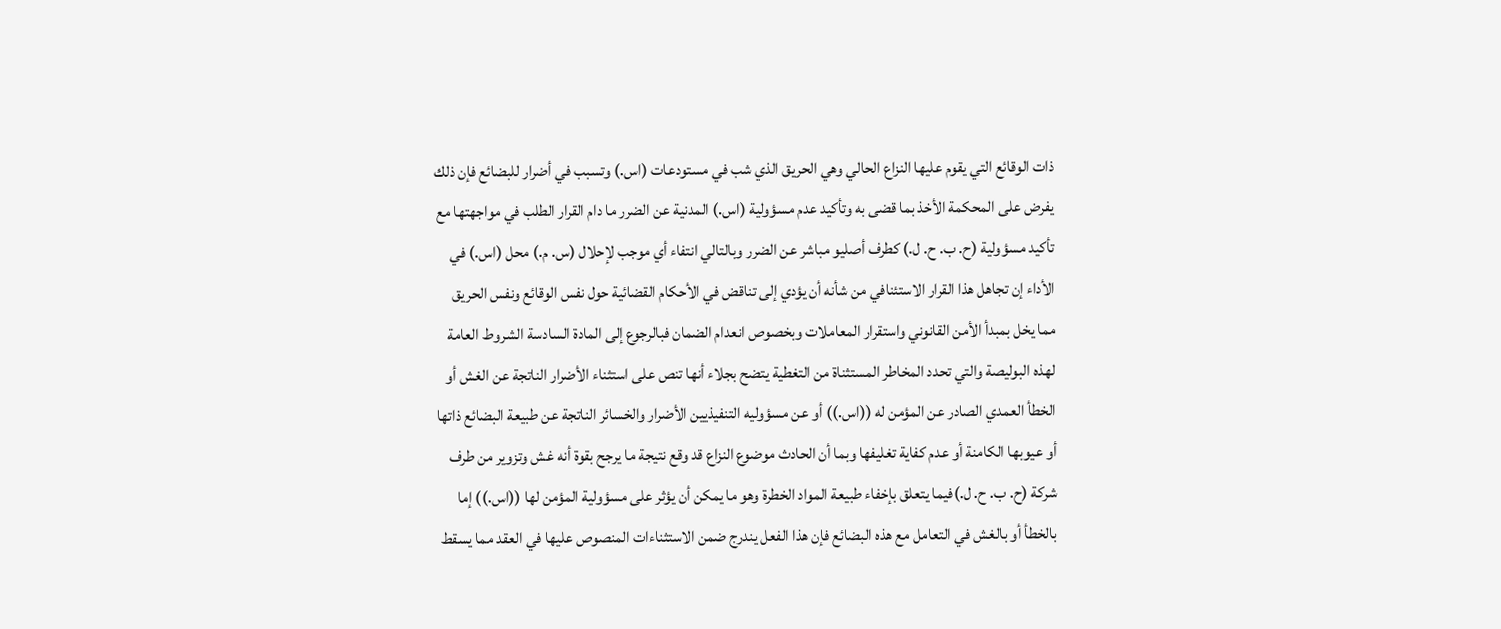ذات الوقائع التي يقوم عليها النزاع الحالي وهي الحريق الذي شب في مستودعات (اس.) وتسبب في أضرار للبضائع فإن ذلك يفرض على المحكمة الأخذ بما قضى به وتأكيد عدم مسؤولية (اس.) المدنية عن الضرر ما دام القرار الطلب في مواجهتها مع تأكيد مسؤولية (ح. ب. ح. ل.) كطرف أصليو مباشر عن الضرر وبالتالي انتفاء أي موجب لإحلال (س. م.) محل (اس.) في الأداء إن تجاهل هذا القرار الاستئنافي من شأنه أن يؤدي إلى تناقض في الأحكام القضائية حول نفس الوقائع ونفس الحريق مما يخل بمبدأ الأمن القانوني واستقرار المعاملات وبخصوص انعدام الضمان فبالرجوع إلى المادة السادسة الشروط العامة لهذه البوليصة والتي تحدد المخاطر المستثناة من التغطية يتضح بجلاء أنها تنص على استثناء الأضرار الناتجة عن الغش أو الخطأ العمدي الصادر عن المؤمن له ((اس.)) أو عن مسؤوليه التنفيذيين الأضرار والخسائر الناتجة عن طبيعة البضائع ذاتها أو عيوبها الكامنة أو عدم كفاية تغليفها وبما أن الحادث موضوع النزاع قد وقع نتيجة ما يرجح بقوة أنه غش وتزوير من طرف شركة (ح. ب. ح. ل.)فيما يتعلق بإخفاء طبيعة المواد الخطرة وهو ما يمكن أن يؤثر على مسؤولية المؤمن لها ((اس.)) إما بالخطأ أو بالغش في التعامل مع هذه البضائع فإن هذا الفعل يندرج ضمن الاستثناءات المنصوص عليها في العقد مما يسقط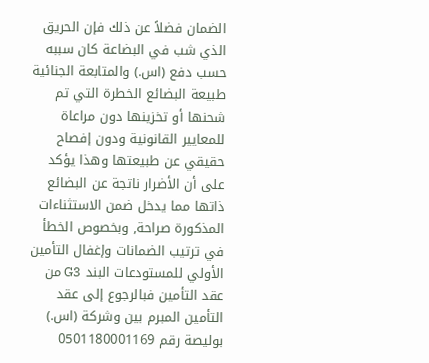الضمان فضلاً عن ذلك فإن الحريق الذي شب في البضاعة كان سببه حسب دفع (اس.) والمتابعة الجنائية طبيعة البضائع الخطرة التي تم شحنها أو تخزينها دون مراعاة للمعايير القانونية ودون إفصاح حقيقي عن طبيعتها وهذا يؤكد على أن الأضرار ناتجة عن البضائع ذاتها مما يدخل ضمن الاستثناءات المذكورة صراحة, وبخصوص الخطأ في ترتيب الضمانات وإغفال التأمين الأولي للمستودعات البند G3 من عقد التأمين فبالرجوع إلى عقد التأمين المبرم بين وشركة (اس.) بوليصة رقم 0501180001169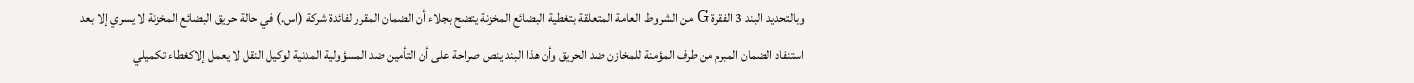وبالتحديد البند 3 الفقرة G من الشروط العامة المتعلقة بتغطية البضائع المخزنة يتضح بجلاء أن الضمان المقرر لفائدة شركة (اس.) في حالة حريق البضائع المخزنة لا يسري إلا بعد استنفاد الضمان المبرم من طرف المؤمنة للمخازن ضد الحريق وأن هذا البند ينص صراحة على أن التأمين ضد المسؤولية المدنية لوكيل النقل لا يعمل إلاكغطاء تكميلي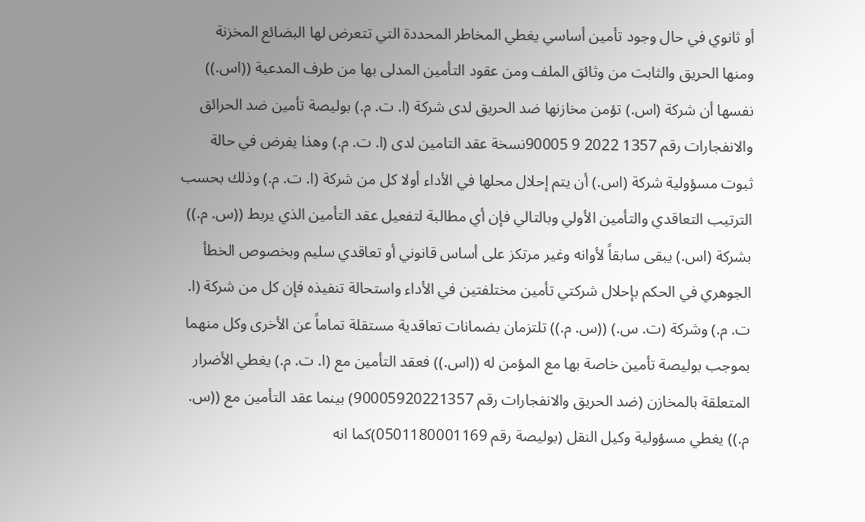أو ثانوي في حال وجود تأمين أساسي يغطي المخاطر المحددة التي تتعرض لها البضائع المخزنة ومنها الحريق والثابت من وثائق الملف ومن عقود التأمين المدلى بها من طرف المدعية ((اس.)) نفسها أن شركة (اس.) تؤمن مخازنها ضد الحريق لدى شركة (ا. ت. م.) بوليصة تأمين ضد الحرائق والانفجارات رقم 1357 2022 9 90005نسخة عقد التامين لدى (ا. ت. م.) وهذا يفرض في حالة ثبوت مسؤولية شركة (اس.) أن يتم إحلال محلها في الأداء أولا كل من شركة (ا. ت. م.) وذلك بحسب الترتيب التعاقدي والتأمين الأولي وبالتالي فإن أي مطالبة لتفعيل عقد التأمين الذي يربط ((س. م.)) بشركة (اس.) يبقى سابقاً لأوانه وغير مرتكز على أساس قانوني أو تعاقدي سليم وبخصوص الخطأ الجوهري في الحكم بإحلال شركتي تأمين مختلفتين في الأداء واستحالة تنفيذه فإن كل من شركة (ا. ت. م.) وشركة (ت. س.) ((س. م.)) تلتزمان بضمانات تعاقدية مستقلة تماماً عن الأخرى وكل منهما بموجب بوليصة تأمين خاصة بها مع المؤمن له ((اس.)) فعقد التأمين مع (ا. ت. م.) يغطي الأضرار المتعلقة بالمخازن (ضد الحريق والانفجارات رقم 90005920221357) بينما عقد التأمين مع ((س. م.)) يغطي مسؤولية وكيل النقل (بوليصة رقم 0501180001169)كما انه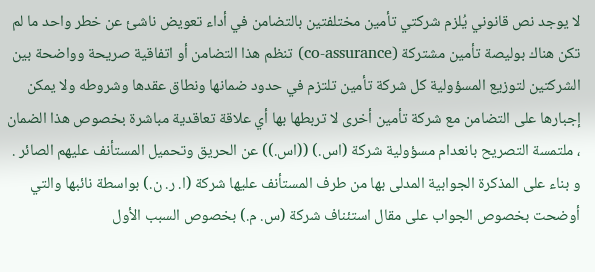لا يوجد نص قانوني يُلزم شركتي تأمين مختلفتين بالتضامن في أداء تعويض ناشئ عن خطر واحد ما لم تكن هناك بوليصة تأمين مشتركة (co-assurance) تنظم هذا التضامن أو اتفاقية صريحة وواضحة بين الشركتين لتوزيع المسؤولية كل شركة تأمين تلتزم في حدود ضمانها ونطاق عقدها وشروطه ولا يمكن إجبارها على التضامن مع شركة تأمين أخرى لا تربطها بها أي علاقة تعاقدية مباشرة بخصوص هذا الضمان ، ملتمسة التصريح بانعدام مسؤولية شركة (اس.) ((اس.)) عن الحريق وتحميل المستأنف عليهم الصائر .
و بناء على المذكرة الجوابية المدلى بها من طرف المستأنف عليها شركة (ا. ر. ن.) بواسطة نائبها والتي أوضحت بخصوص الجواب على مقال استئناف شركة (س. م.) بخصوص السبب الأول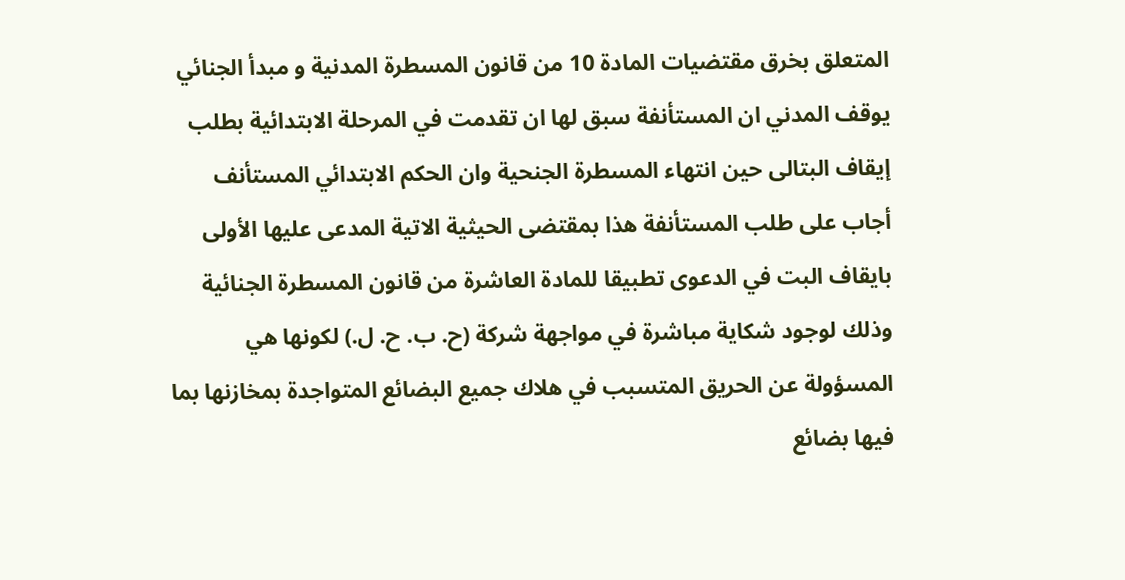المتعلق بخرق مقتضيات المادة 10 من قانون المسطرة المدنية و مبدأ الجنائي يوقف المدني ان المستأنفة سبق لها ان تقدمت في المرحلة الابتدائية بطلب إيقاف البتالى حين انتهاء المسطرة الجنحية وان الحكم الابتدائي المستأنف أجاب على طلب المستأنفة هذا بمقتضى الحيثية الاتية المدعى عليها الأولى بايقاف البت في الدعوى تطبيقا للمادة العاشرة من قانون المسطرة الجنائية وذلك لوجود شكاية مباشرة في مواجهة شركة (ح. ب. ح. ل.) لكونها هي المسؤولة عن الحريق المتسبب في هلاك جميع البضائع المتواجدة بمخازنها بما فيها بضائع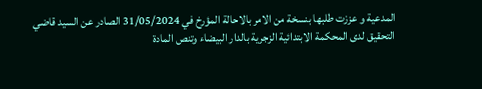المدعية و عززت طلبها بنسخة من الامر بالاحالة المؤرخ في 31/05/2024 الصادر عن السيد قاضي التحقيق لدى المحكمة الابتدائية الزجرية بالدار البيضاء وتنص المادة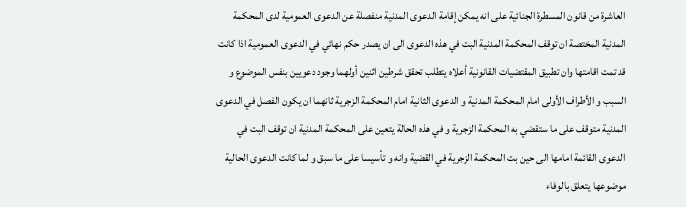العاشرة من قانون المسطرة الجنائية على انه يمكن إقامة الدعوى المدنية منفصلة عن الدعوى العمومية لدى المحكمة المدنية المختصة ان توقف المحكمة المدنية البت في هذه الدعوى الى ان يصدر حكم نهائي في الدعوى العمومية اذا كانت قد تمت اقامتها وان تطبيق المقتضيات القانونية أعلاه يتطلب تحقق شرطين اثنين أولهما وجود دعويين بنفس الموضوع و السبب و الأطراف الأولى امام المحكمة المدنية و الدعوى الثانية امام المحكمة الزجرية ثانهما ان يكون الفصل في الدعوى المدنية متوقف على ما ستقضي به المحكمة الزجرية و في هذه الحالة يتعين على المحكمة المدنية ان توقف البت في الدعوى القائمة امامها الى حين بت المحكمة الزجرية في القضية وانه و تأسيسا على ما سبق و لما كانت الدعوى الحالية موضوعها يتعلق بالوفاء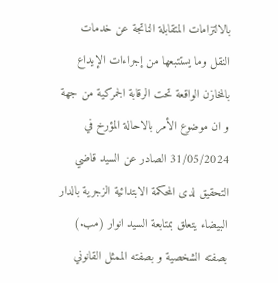بالالتزامات المتقابلة الناتجة عن خدمات النقل وما يستتبعها من إجراءات الإيداع بالمخازن الواقعة تحت الرقابة الجمركية من جهة و ان موضوع الأمر بالاحالة المؤرخ في 31/05/2024 الصادر عن السيد قاضي التحقيق لدى المحكمة الابتدائية الزجرية بالدار البيضاء يتعلق بمتابعة السيد انوار (مب.) بصفته الشخصية و بصفته الممثل القانوني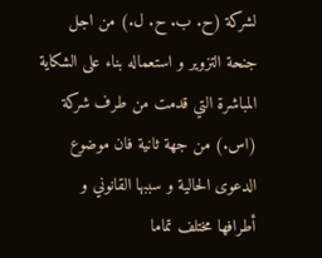لشركة (ح. ب. ح. ل.) من اجل جنحة التزوير و استعماله بناء على الشكاية المباشرة التي قدمت من طرف شركة (اس.) من جهة ثانية فان موضوع الدعوى الحالية و سببها القانوني و أطرافها مختلف تماما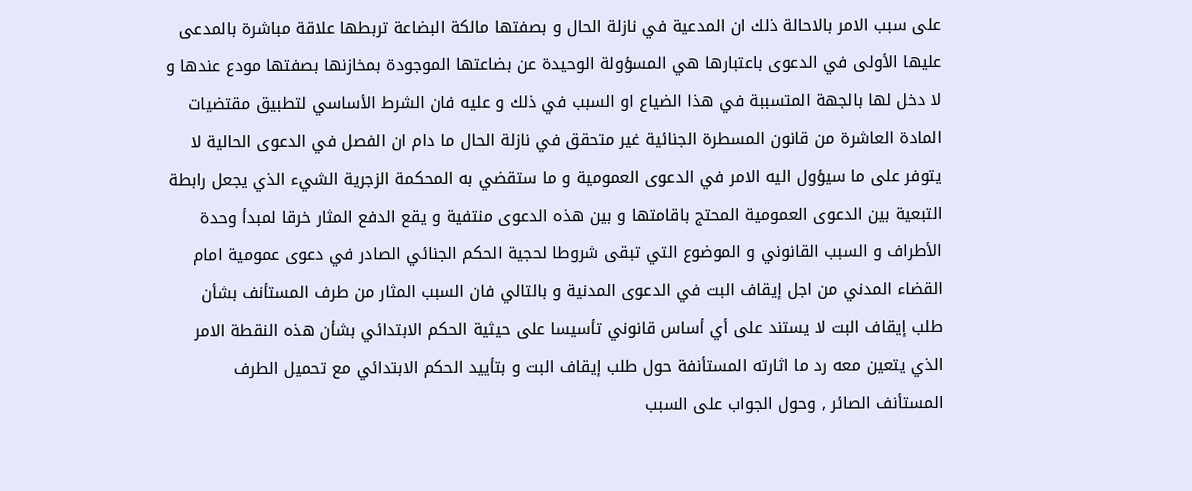على سبب الامر بالاحالة ذلك ان المدعية في نازلة الحال و بصفتها مالكة البضاعة تربطها علاقة مباشرة بالمدعى عليها الأولى في الدعوى باعتبارها هي المسؤولة الوحيدة عن بضاعتها الموجودة بمخازنها بصفتها مودع عندها و لا دخل لها بالجهة المتسببة في هذا الضياع او السبب في ذلك و عليه فان الشرط الأساسي لتطبيق مقتضيات المادة العاشرة من قانون المسطرة الجنائية غير متحقق في نازلة الحال ما دام ان الفصل في الدعوى الحالية لا يتوفر على ما سيؤول اليه الامر في الدعوى العمومية و ما ستقضي به المحكمة الزجرية الشيء الذي يجعل رابطة التبعية بين الدعوى العمومية المحتج باقامتها و بين هذه الدعوى منتفية و يقع الدفع المثار خرقا لمبدأ وحدة الأطراف و السبب القانوني و الموضوع التي تبقى شروطا لحجية الحكم الجنائي الصادر في دعوى عمومية امام القضاء المدني من اجل إيقاف البت في الدعوى المدنية و بالتالي فان السبب المثار من طرف المستأنف بشأن طلب إيقاف البت لا يستند على أي أساس قانوني تأسيسا على حيثية الحكم الابتدائي بشأن هذه النقطة الامر الذي يتعين معه رد ما اثارته المستأنفة حول طلب إيقاف البت و بتأييد الحكم الابتدائي مع تحميل الطرف المستأنف الصائر , وحول الجواب على السبب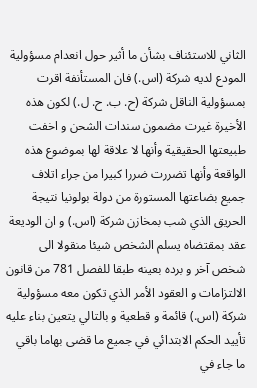الثاني للاستئناف بشأن ما أثير حول انعدام مسؤولية المودع لديه شركة (اس.) فان المستأنفة اقرت بمسؤولية الناقل شركة (ح. ب. ح. ل.) لكون هذه الأخيرة غيرت مضمون سندات الشحن و اخفت طبيعتها الحقيقية وأنها لا علاقة لها بموضوع هذه الواقعة وأنها تضررت ضررا كبيرا من جراء اتلاف جميع بضاعتها المستورة من دولة بولونيا نتيجة الحريق الذي شب بمخازن شركة (اس.) و ان الوديعة عقد بمقتضاه يسلم الشخص شيئا منقولا الى شخص آخر و برده بعينه طبقا للفصل 781 من قانون الالتزامات و العقود الأمر الذي تكون معه مسؤولية شركة (اس.) قائمة و قطعية و بالتالي يتعين بناء عليه تأييد الحكم الابتدائي في جميع ما قضى بهاما باقي ما جاء في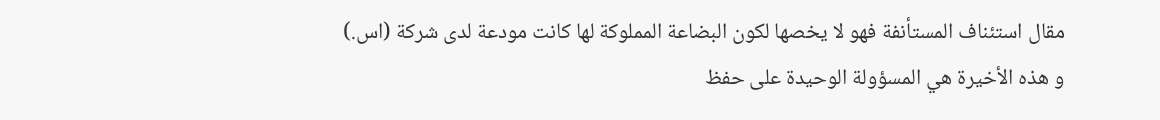مقال استئناف المستأنفة فهو لا يخصها لكون البضاعة المملوكة لها كانت مودعة لدى شركة (اس.) و هذه الأخيرة هي المسؤولة الوحيدة على حفظ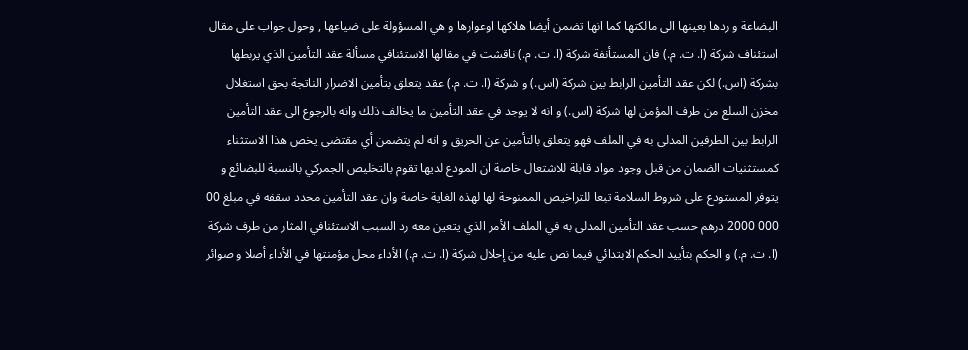البضاعة و ردها بعينها الى مالكتها كما انها تضمن أيضا هلاكها اوعوارها و هي المسؤولة على ضياعها , وحول جواب على مقال استئناف شركة (ا. ت. م.) فان المستأنفة شركة (ا. ت. م.) ناقشت في مقالها الاستئنافي مسألة عقد التأمين الذي يربطها بشركة (اس.) لكن عقد التأمين الرابط بين شركة (اس.) و شركة (ا. ت. م.) عقد يتعلق بتأمين الاضرار الناتجة بحق استغلال مخزن السلع من طرف المؤمن لها شركة (اس.) و انه لا يوجد في عقد التأمين ما يخالف ذلك وانه بالرجوع الى عقد التأمين الرابط بين الطرفين المدلى به في الملف فهو يتعلق بالتأمين عن الحريق و انه لم يتضمن أي مقتضى يخص هذا الاستثناء كمستثنيات الضمان من قبل وجود مواد قابلة للاشتعال خاصة ان المودع لديها تقوم بالتخليص الجمركي بالنسبة للبضائع و يتوفر المستودع على شروط السلامة تبعا للتراخيص الممنوحة لها لهذه الغاية خاصة وان عقد التأمين محدد سقفه في مبلغ 00 000 2000 درهم حسب عقد التأمين المدلى به في الملف الأمر الذي يتعين معه رد السبب الاستئنافي المثار من طرف شركة (ا. ت. م.) و الحكم بتأييد الحكم الابتدائي فيما نص عليه من إحلال شركة (ا. ت. م.) الأداء محل مؤمنتها في الأداء أصلا و صوائر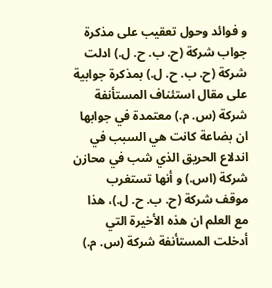و فوائد وحول تعقيب على مذكرة جواب شركة (ح. ب. ح. ل.) ادلت شركة (ح. ب. ح. ل.) بمذكرة جوابية على مقال استئناف المستأنفة شركة (س. م.) معتمدة في جوابها ان بضاعة كانت هي السبب في اندلاع الحريق الذي شب في محازن شركة (اس.) و أنها تستغرب موقف شركة (ح. ب. ح. ل.)، هذا مع العلم ان هذه الأخيرة التي أدخلت المستأنفة شركة (س. م.)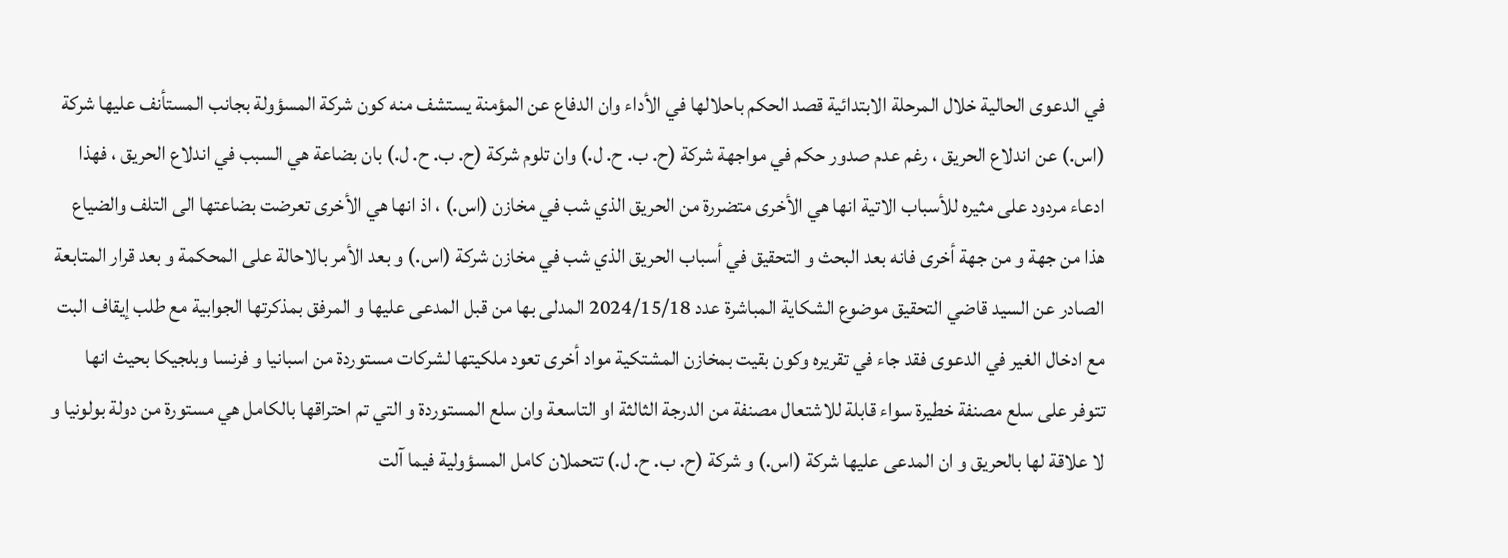في الدعوى الحالية خلال المرحلة الابتدائية قصد الحكم باحلالها في الأداء وان الدفاع عن المؤمنة يستشف منه كون شركة المسؤولة بجانب المستأنف عليها شركة (اس.) عن اندلاع الحريق ، رغم عدم صدور حكم في مواجهة شركة (ح. ب. ح. ل.) وان تلوم شركة (ح. ب. ح. ل.) بان بضاعة هي السبب في اندلاع الحريق ، فهذا ادعاء مردود على مثيره للأسباب الاتية انها هي الأخرى متضررة من الحريق الذي شب في مخازن (اس.) ، اذ انها هي الأخرى تعرضت بضاعتها الى التلف والضياع هذا من جهة و من جهة أخرى فانه بعد البحث و التحقيق في أسباب الحريق الذي شب في مخازن شركة (اس.) و بعد الأمر بالاحالة على المحكمة و بعد قرار المتابعة الصادر عن السيد قاضي التحقيق موضوع الشكاية المباشرة عدد 2024/15/18 المدلى بها من قبل المدعى عليها و المرفق بمذكرتها الجوابية مع طلب إيقاف البت مع ادخال الغير في الدعوى فقد جاء في تقريره وكون بقيت بمخازن المشتكية مواد أخرى تعود ملكيتها لشركات مستوردة من اسبانيا و فرنسا وبلجيكا بحيث انها تتوفر على سلع مصنفة خطيرة سواء قابلة للاشتعال مصنفة من الدرجة الثالثة او التاسعة وان سلع المستوردة و التي تم احتراقها بالكامل هي مستورة من دولة بولونيا و لا علاقة لها بالحريق و ان المدعى عليها شركة (اس.) و شركة (ح. ب. ح. ل.) تتحملان كامل المسؤولية فيما آلت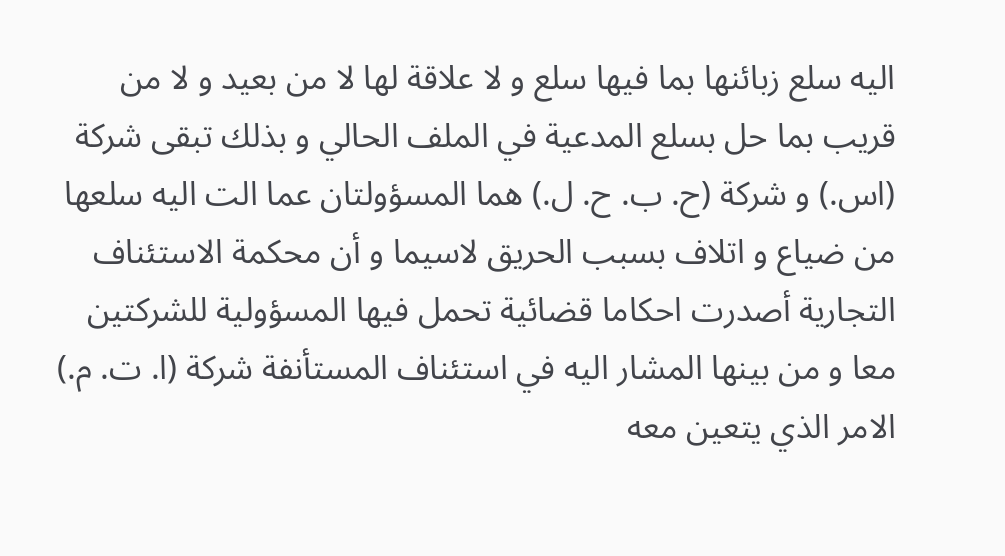اليه سلع زبائنها بما فيها سلع و لا علاقة لها لا من بعيد و لا من قريب بما حل بسلع المدعية في الملف الحالي و بذلك تبقى شركة (اس.) و شركة (ح. ب. ح. ل.) هما المسؤولتان عما الت اليه سلعها من ضياع و اتلاف بسبب الحريق لاسيما و أن محكمة الاستئناف التجارية أصدرت احكاما قضائية تحمل فيها المسؤولية للشركتين معا و من بينها المشار اليه في استئناف المستأنفة شركة (ا. ت. م.) الامر الذي يتعين معه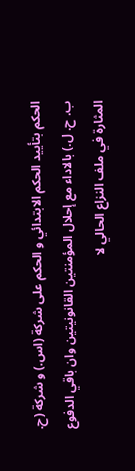الحكم بتأييد الحكم الابتدائي و الحكم على شركة (اس.) و شركة (ح. ب. ح. ل.) بالاداء مع إحلال المؤمنتين القانونيتين وان باقي الدفوع المثارة في ملف النزاع الحالي لا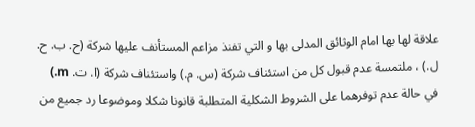علاقة لها بها امام الوثائق المدلى بها و التي تفنذ مزاعم المستأنف عليها شركة (ح. ب. ح. ل.) ، ملتمسة عدم قبول كل من استئناف شركة (س. م.) واستئناف شركة (ا. ت. m.) في حالة عدم توفرهما على الشروط الشكلية المتطلبة قانونا شكلا وموضوعا رد جميع من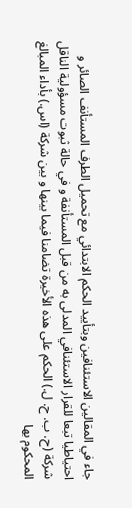جاء في المقالين الاستئنافين وبتأييد الحكم الابتدائي مع تحميل الطرف المستأنف الصائر و احتياطيا تبعا للقرار الاستئنافي المدلى به من قبل المستأنفة و في حالة ثبوت مسؤولية الناقل شركة (ح. ب. ح. ل.) الحكم على هذه الأخيرة تضامنا فيما بينها و بين شركة (اس.) بأداء المبالغ المحكوم بها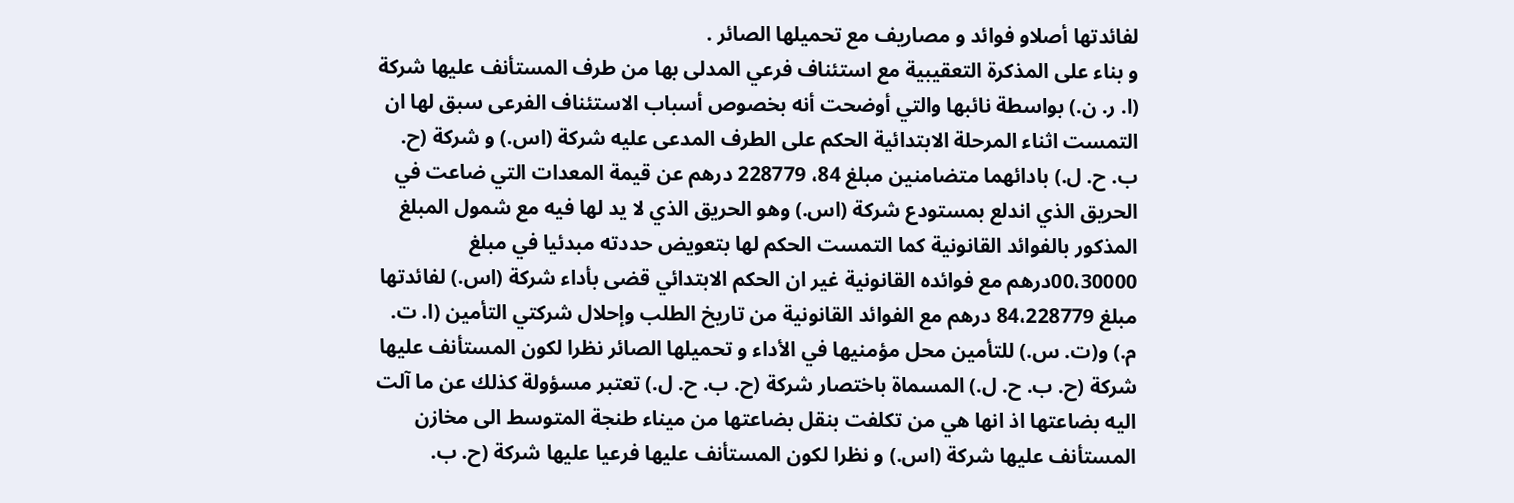لفائدتها أصلاو فوائد و مصاريف مع تحميلها الصائر .
و بناء على المذكرة التعقيبية مع استئناف فرعي المدلى بها من طرف المستأنف عليها شركة (ا. ر. ن.) بواسطة نائبها والتي أوضحت أنه بخصوص أسباب الاستئناف الفرعى سبق لها ان التمست اثناء المرحلة الابتدائية الحكم على الطرف المدعى عليه شركة (اس.) و شركة (ح. ب. ح. ل.) بادائهما متضامنين مبلغ 84، 228779 درهم عن قيمة المعدات التي ضاعت في الحريق الذي اندلع بمستودع شركة (اس.) وهو الحريق الذي لا يد لها فيه مع شمول المبلغ المذكور بالفوائد القانونية كما التمست الحكم لها بتعويض حددته مبدئيا في مبلغ 00،30000درهم مع فوائده القانونية غير ان الحكم الابتدائي قضى بأداء شركة (اس.) لفائدتها مبلغ 84،228779 درهم مع الفوائد القانونية من تاريخ الطلب وإحلال شركتي التأمين (ا. ت. م.) و(ت. س.) للتأمين محل مؤمنيها في الأداء و تحميلها الصائر نظرا لكون المستأنف عليها شركة (ح. ب. ح. ل.) المسماة باختصار شركة (ح. ب. ح. ل.) تعتبر مسؤولة كذلك عن ما آلت اليه بضاعتها اذ انها هي من تكلفت بنقل بضاعتها من ميناء طنجة المتوسط الى مخازن المستأنف عليها شركة (اس.) و نظرا لكون المستأنف عليها فرعيا عليها شركة (ح. ب.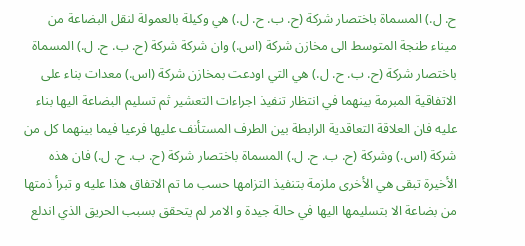ح. ل.) المسماة باختصار شركة (ح. ب. ح. ل.) هي وكيلة بالعمولة لنقل البضاعة من ميناء طنجة المتوسط الى مخازن شركة (اس.) وان شركة شركة (ح. ب. ح. ل.) المسماة باختصار شركة (ح. ب. ح. ل.) هي التي اودعت بمخازن شركة (اس.) معدات بناء على الاتفاقية المبرمة بينهما في انتظار تنفيذ اجراءات التعشير ثم تسليم البضاعة اليها بناء عليه فان العلاقة التعاقدية الرابطة بين الطرف المستأنف عليها فرعيا فيما بينهما كل من شركة (اس.) وشركة (ح. ب. ح. ل.) المسماة باختصار شركة (ح. ب. ح. ل.) فان هذه الأخيرة تبقى هي الأخرى ملزمة بتنفيذ التزامها حسب ما تم الاتفاق هذا عليه و تبرأ ذمتها من بضاعة الا بتسليمها اليها في حالة جيدة و الامر لم يتحقق بسبب الحريق الذي اندلع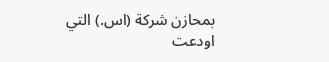بمحازن شركة (اس.) التي اودعت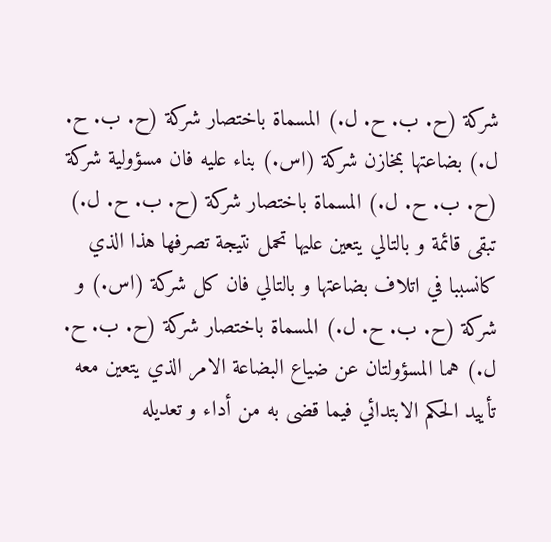شركة (ح. ب. ح. ل.) المسماة باختصار شركة (ح. ب. ح. ل.) بضاعتها بمخازن شركة (اس.) بناء عليه فان مسؤولية شركة (ح. ب. ح. ل.) المسماة باختصار شركة (ح. ب. ح. ل.) تبقى قائمة و بالتالي يتعين عليها تحمل نتيجة تصرفها هذا الذي كانسببا في اتلاف بضاعتها و بالتالي فان كل شركة (اس.) و شركة (ح. ب. ح. ل.) المسماة باختصار شركة (ح. ب. ح. ل.) هما المسؤولتان عن ضياع البضاعة الامر الذي يتعين معه تأييد الحكم الابتدائي فيما قضى به من أداء و تعديله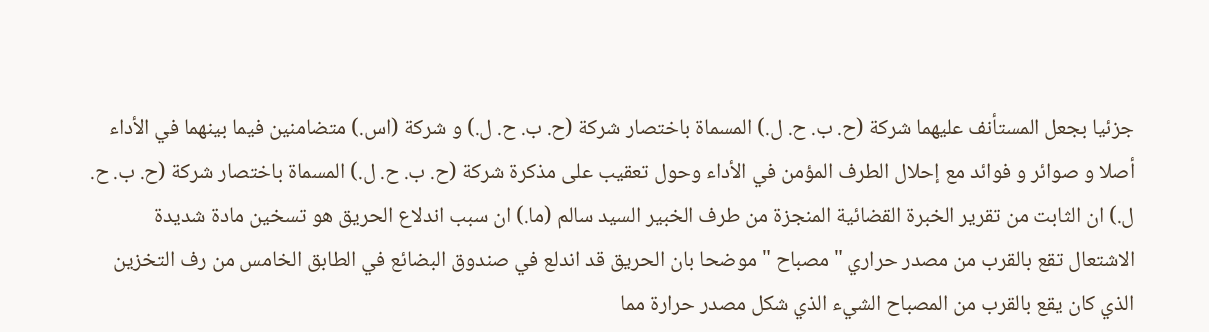جزئيا بجعل المستأنف عليهما شركة (ح. ب. ح. ل.) المسماة باختصار شركة (ح. ب. ح. ل.) و شركة (اس.) متضامنين فيما بينهما في الأداء أصلا و صوائر و فوائد مع إحلال الطرف المؤمن في الأداء وحول تعقيب على مذكرة شركة (ح. ب. ح. ل.) المسماة باختصار شركة (ح. ب. ح. ل.) ان الثابت من تقرير الخبرة القضائية المنجزة من طرف الخبير السيد سالم (ما.) ان سبب اندلاع الحريق هو تسخين مادة شديدة الاشتعال تقع بالقرب من مصدر حراري " مصباح " موضحا بان الحريق قد اندلع في صندوق البضائع في الطابق الخامس من رف التخزين الذي كان يقع بالقرب من المصباح الشيء الذي شكل مصدر حرارة مما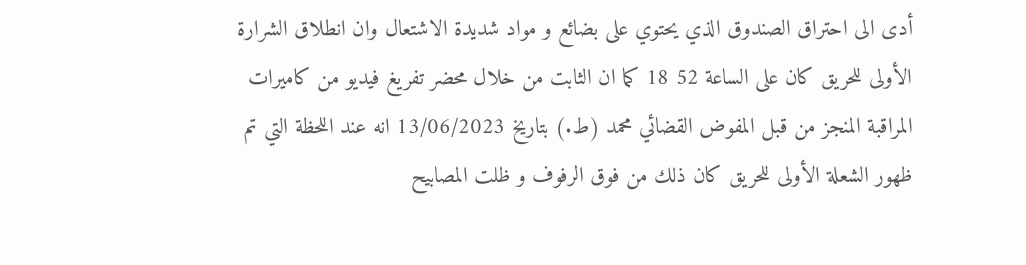أدى الى احتراق الصندوق الذي يحتوي على بضائع و مواد شديدة الاشتعال وان انطلاق الشرارة الأولى للحريق كان على الساعة 52 18 كما ان الثابت من خلال محضر تفريغ فيديو من كاميرات المراقبة المنجز من قبل المفوض القضائي محمد (ط.) بتاريخ 13/06/2023 انه عند اللحظة التي تم ظهور الشعلة الأولى للحريق كان ذلك من فوق الرفوف و ظلت المصابيح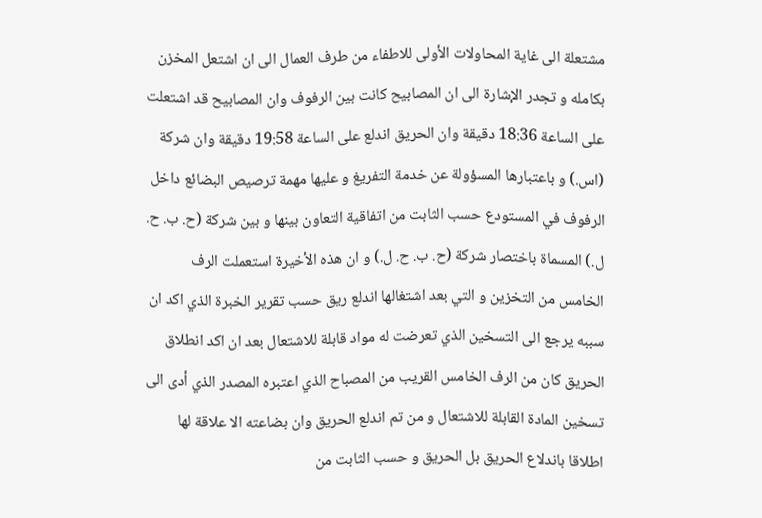مشتعلة الى غاية المحاولات الأولى للاطفاء من طرف العمال الى ان اشتعل المخزن بكامله و تجدر الإشارة الى ان المصابيح كانت بين الرفوف وان المصابيح قد اشتعلت على الساعة 18:36 دقيقة وان الحريق اندلع على الساعة 19:58 دقيقة وان شركة (اس.) و باعتبارها المسؤولة عن خدمة التفريغ و عليها مهمة ترصيص البضائع داخل الرفوف في المستودع حسب الثابت من اتفاقية التعاون بينها و بين شركة (ح. ب. ح. ل.) المسماة باختصار شركة (ح. ب. ح. ل.) و ان هذه الأخيرة استعملت الرف الخامس من التخزين و التي بعد اشتغالها اندلع ريق حسب تقرير الخبرة الذي اكد ان سببه يرجع الى التسخين الذي تعرضت له مواد قابلة للاشتعال بعد ان اكد انطلاق الحريق كان من الرف الخامس القريب من المصباح الذي اعتبره المصدر الذي أدى الى تسخين المادة القابلة للاشتعال و من تم اندلع الحريق وان بضاعته الا علاقة لها اطلاقا باندلاع الحريق بل الحريق و حسب الثابت من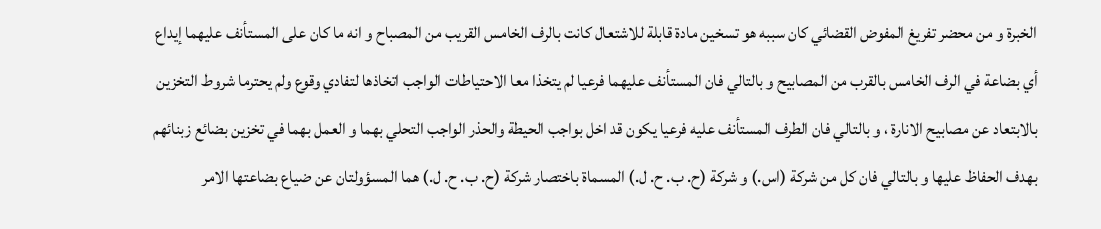الخبرة و من محضر تفريغ المفوض القضائي كان سببه هو تسخين مادة قابلة للاشتعال كانت بالرف الخامس القريب من المصباح و انه ما كان على المستأنف عليهما إيداع أي بضاعة في الرف الخامس بالقرب من المصابيح و بالتالي فان المستأنف عليهما فرعيا لم يتخذا معا الاحتياطات الواجب اتخاذها لتفادي وقوع ولم يحترما شروط التخزين بالابتعاد عن مصابيح الانارة ، و بالتالي فان الطرف المستأنف عليه فرعيا يكون قد اخل بواجب الحيطة والحذر الواجب التحلي بهما و العمل بهما في تخزين بضائع زبنائهم بهدف الحفاظ عليها و بالتالي فان كل من شركة (اس.) و شركة (ح. ب. ح. ل.) المسماة باختصار شركة (ح. ب. ح. ل.) هما المسؤولتان عن ضياع بضاعتها الامر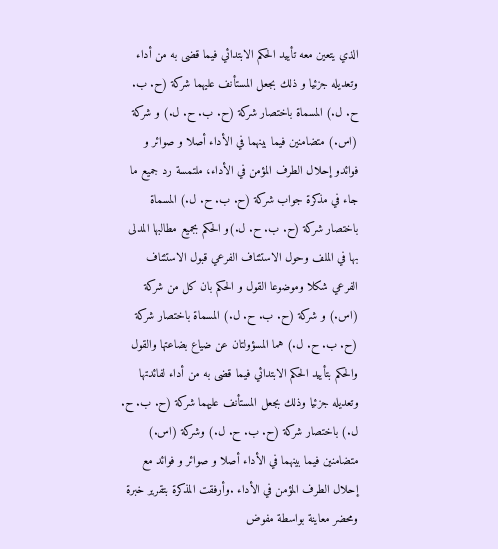الذي يتعين معه تأييد الحكم الابتدائي فيما قضى به من أداء وتعديله جزئيا و ذلك بجعل المستأنف عليهما شركة (ح. ب. ح. ل.) المسماة باختصار شركة (ح. ب. ح. ل.) و شركة (اس.) متضامنين فيما بينهما في الأداء أصلا و صوائر و فوائدو إحلال الطرف المؤمن في الأداء، ملتمسة رد جميع ما جاء في مذكرة جواب شركة (ح. ب. ح. ل.) المسماة باختصار شركة (ح. ب. ح. ل.)و الحكم بجميع مطالبها المدلى بها في الملف وحول الاستئناف الفرعي قبول الاستئناف الفرعي شكلا وموضوعا القول و الحكم بان كل من شركة (اس.) و شركة (ح. ب. ح. ل.) المسماة باختصار شركة (ح. ب. ح. ل.) هما المسؤولتان عن ضياع بضاعتها والقول والحكم بتأييد الحكم الابتدائي فيما قضى به من أداء لفائدتها وتعديله جزئيا وذلك بجعل المستأنف عليهما شركة (ح. ب. ح. ل.) باختصار شركة (ح. ب. ح. ل.) وشركة (اس.) متضامنين فيما بينهما في الأداء أصلا و صوائر و فوائد مع إحلال الطرف المؤمن في الأداء .وأرفقت المذكرة بتقرير خبرة ومحضر معاينة بواسطة مفوض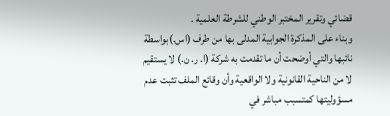قضائي وتقرير المختبر الوطني للشرطة العلمية .
وبناء على المذكرة الجوابية المدلى بها من طرف (اس.)بواسطة نائبها والتي أوضحت أن ما تقدمت به شركة (ا. ر. ن.) لا يستقيم لا من الناحية القانونية ولا الواقعية وأن وقائع الملف تثبت عدم مسؤوليتها كمتسبب مباشر في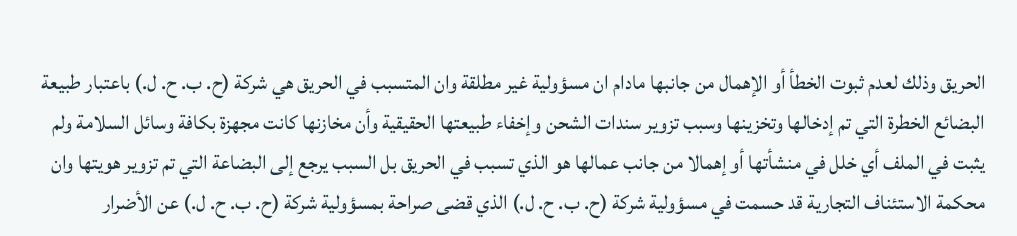الحريق وذلك لعدم ثبوت الخطأ أو الإهمال من جانبها مادام ان مسؤولية غير مطلقة وان المتسبب في الحريق هي شركة (ح. ب. ح. ل.) باعتبار طبيعة البضائع الخطرة التي تم إدخالها وتخزينها وسبب تزوير سندات الشحن وإخفاء طبيعتها الحقيقية وأن مخازنها كانت مجهزة بكافة وسائل السلامة ولم يثبت في الملف أي خلل في منشأتها أو إهمالا من جانب عمالها هو الذي تسبب في الحريق بل السبب يرجع إلى البضاعة التي تم تزوير هويتها وان محكمة الاستئناف التجارية قد حسمت في مسؤولية شركة (ح. ب. ح. ل.) الذي قضى صراحة بمسؤولية شركة (ح. ب. ح. ل.) عن الأضرار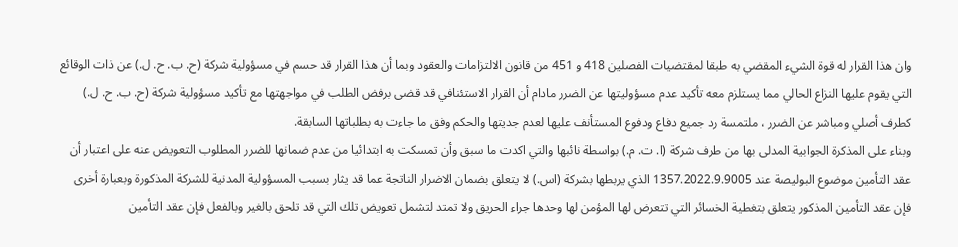وان هذا القرار له قوة الشيء المقضي به طبقا لمقتضيات الفصلين 418 و 451 من قانون الالتزامات والعقود وبما أن هذا القرار قد حسم في مسؤولية شركة (ح. ب. ح. ل.) عن ذات الوقائع التي يقوم عليها النزاع الحالي مما يستلزم معه تأكيد عدم مسؤوليتها عن الضرر مادام أن القرار الاستئنافي قد قضى برفض الطلب في مواجهتها مع تأكيد مسؤولية شركة (ح. ب. ح. ل.) كطرف أصلي ومباشر عن الضرر ، ملتمسة رد جميع دفاع ودفوع المستأنف عليها لعدم جديتها والحكم وفق ما جاءت به بطلباتها السابقة.
وبناء على المذكرة الجوابية المدلى بها من طرف شركة (ا. ت. م.) بواسطة نائبها والتي اكدت ما سبق وأن تمسكت به ابتدائيا من عدم ضمانها للضرر المطلوب التعويض عنه على اعتبار أن عقد التأمين موضوع البوليصة عند 1357.2022.9.9005 الذي يربطها بشركة (اس.) لا يتعلق بضمان الاضرار الناتجة عما قد يثار بسبب المسؤولية المدنية للشركة المذكورة وبعبارة أخرى فإن عقد التأمين المذكور يتعلق بتغطية الخسائر التي تتعرض لها المؤمن لها وحدها جراء الحريق ولا تمتد لتشمل تعويض تلك التي قد تلحق بالغير وبالفعل فإن عقد التأمين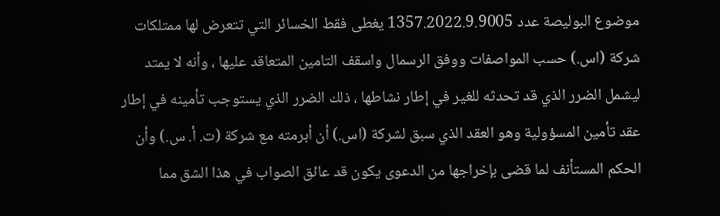موضوع البوليصة عدد 1357.2022.9.9005 يغطى فقط الخسائر التي تتعرض لها ممتلكات شركة (اس.) حسب المواصفات ووفق الرسمال واسقف التامين المتعاقد عليها ، وأنه لا يمتد ليشمل الضرر الذي قد تحدثه للغير في إطار نشاطها ، ذلك الضرر الذي يستوجب تأمينه في إطار عقد تأمين المسؤولية وهو العقد الذي سبق لشركة (اس.) أن أبرمته مع شركة (ت. أ. س.) وأن الحكم المستأنف لما قضى بإخراجها من الدعوى يكون قد عائق الصواب في هذا الشق مما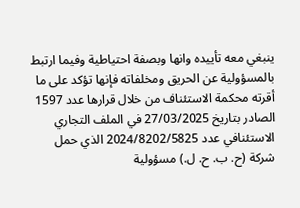ينبغي معه تأييده وانها وبصفة احتياطية وفيما ارتبط بالمسؤولية عن الحريق ومخلفاته فإنها تؤكد على ما أقرته محكمة الاستئناف من خلال قرارها عدد 1597 الصادر بتاريخ 27/03/2025 في الملف التجاري الاستئنافي عدد 2024/8202/5825 الذي حمل شركة (ح. ب. ح. ل.) مسؤولية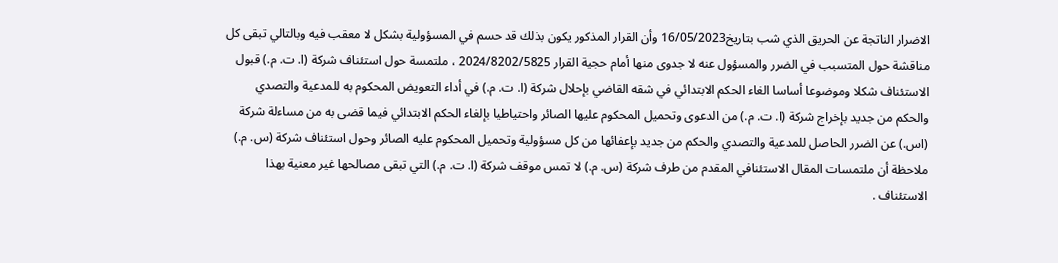الاضرار الناتجة عن الحريق الذي شب بتاريخ16/05/2023 وأن القرار المذكور يكون بذلك قد حسم في المسؤولية بشكل لا معقب فيه وبالتالي تبقى كل مناقشة حول المتسبب في الضرر والمسؤول عنه لا جدوى منها أمام حجية القرار 2024/8202/5825 ، ملتمسة حول استئناف شركة (ا. ت. م.) قبول الاستئناف شكلا وموضوعا أساسا الغاء الحكم الابتدائي في شقه القاضي بإحلال شركة (ا. ت. م.) في أداء التعويض المحكوم به للمدعية والتصدي والحكم من جديد بإخراج شركة (ا. ت. م.) من الدعوى وتحميل المحكوم عليها الصائر واحتياطيا بإلغاء الحكم الابتدائي فيما قضى به من مساءلة شركة (اس.) عن الضرر الحاصل للمدعية والتصدي والحكم من جديد بإعفائها من كل مسؤولية وتحميل المحكوم عليه الصائر وحول استئناف شركة (س. م.) ملاحظة أن ملتمسات المقال الاستئنافي المقدم من طرف شركة (س. م.) لا تمس موقف شركة (ا. ت. م.) التي تبقى مصالحها غير معنية بهذا الاستئناف .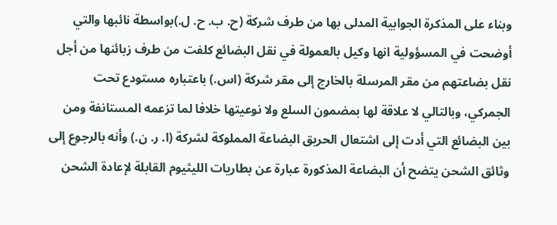وبناء على المذكرة الجوابية المدلى بها من طرف شركة (ح. ب. ح. ل.)بواسطة نائبها والتي أوضحت في المسؤولية انها وكيل بالعمولة في نقل البضائع كلفت من طرف زبائنها من أجل نقل بضاعتهم من مقر المرسلة بالخارج إلى مقر شركة (اس.) باعتباره مستودع تحت الجمركي، وبالتالي لا علاقة لها بمضمون السلع ولا نوعيتها خلافا لما تزعمه المستانفة ومن بين البضائع التي أدت إلى اشتعال الحريق البضاعة المملوكة لشركة (ا. ر. ن.) وأنه بالرجوع إلى وثائق الشحن يتضح أن البضاعة المذكورة عبارة عن بطاريات الليثيوم القابلة لإعادة الشحن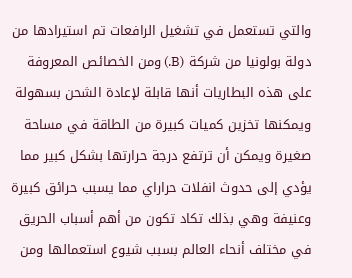والتي تستعمل في تشغيل الرافعات تم استيرادها من دولة بولونيا من شركة (B.) ومن الخصائص المعروفة على هذه البطاريات أنها قابلة لإعادة الشحن بسهولة ويمكنها تخزين كميات كبيرة من الطاقة في مساحة صغيرة ويمكن أن ترتفع درجة حرارتها بشكل كبير مما يؤدي إلى حدوث انفلات حراراي مما يسبب حرائق كبيرة وعنيفة وهي بذلك تكاد تكون من أهم أسباب الحريق في مختلف أنحاء العالم بسبب شيوع استعمالها ومن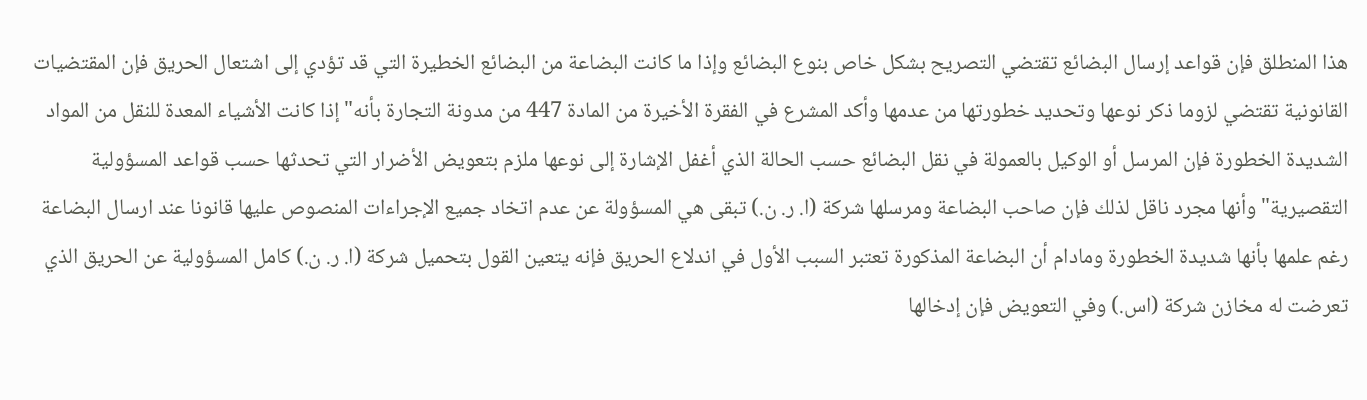هذا المنطلق فإن قواعد إرسال البضائع تقتضي التصريح بشكل خاص بنوع البضائع وإذا ما كانت البضاعة من البضائع الخطيرة التي قد تؤدي إلى اشتعال الحريق فإن المقتضيات القانونية تقتضي لزوما ذكر نوعها وتحديد خطورتها من عدمها وأكد المشرع في الفقرة الأخيرة من المادة 447 من مدونة التجارة بأنه" إذا كانت الأشياء المعدة للنقل من المواد الشديدة الخطورة فإن المرسل أو الوكيل بالعمولة في نقل البضائع حسب الحالة الذي أغفل الإشارة إلى نوعها ملزم بتعويض الأضرار التي تحدثها حسب قواعد المسؤولية التقصيرية" وأنها مجرد ناقل لذلك فإن صاحب البضاعة ومرسلها شركة (ا. ر. ن.) تبقى هي المسؤولة عن عدم اتخاد جميع الإجراءات المنصوص عليها قانونا عند ارسال البضاعة رغم علمها بأنها شديدة الخطورة ومادام أن البضاعة المذكورة تعتبر السبب الأول في اندلاع الحريق فإنه يتعين القول بتحميل شركة (ا. ر. ن.) كامل المسؤولية عن الحريق الذي تعرضت له مخازن شركة (اس.) وفي التعويض فإن إدخالها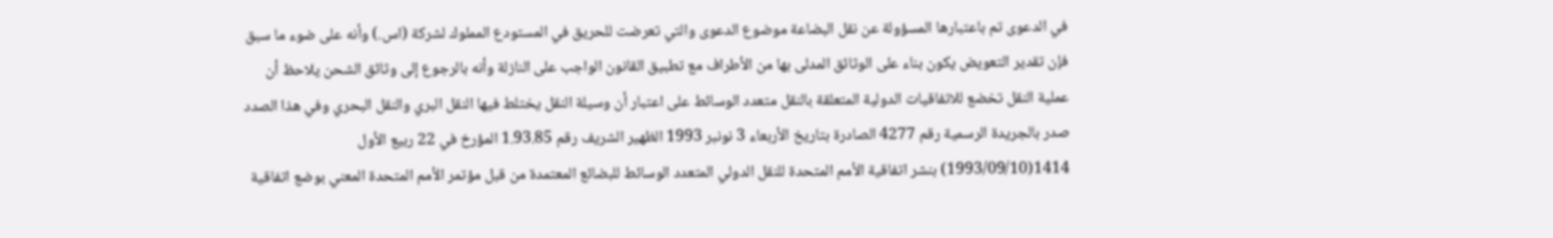في الدعوى تم باعتبارها المسؤولة عن نقل البضاعة موضوع الدعوى والتي تعرضت للحريق في المستودع المملوك لشركة (اس.) وأنه على ضوء ما سبق فإن تقدير التعويض يكون بناء على الوثائق المدلى بها من الأطراف مع تطبيق القانون الواجب على النازلة وأنه بالرجوع إلى وثائق الشحن يلاحظ أن عملية النقل تخضع للاتفاقيات الدولية المتعلقة بالنقل متعدد الوسائط على اعتبار أن وسيلة النقل يختلط فيها النقل البري والنقل البحري وفي هذا الصدد صدر بالجريدة الرسمية رقم 4277 الصادرة بتاريخ الأربعاء 3 نونبر 1993 الظهير الشريف رقم 1.93.85 المؤرخ في 22 ربيع الأول 1414(1993/09/10) بنشر اتفاقية الأمم المتحدة للنقل الدولي المتعدد الوسائط للبضائع المعتمدة من قبل مؤتمر الأمم المتحدة المعني بوضع اتفاقية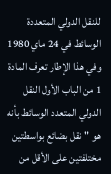للنقل الدولي المتعددة الوسائط في 24 ماي 1980 وفي هذا الإطار تعرف المادة 1 من الباب الأول النقل الدولي المتعدد الوسائط بأنه هو "نقل بضائع بواسطتين مختلفتين على الأقل من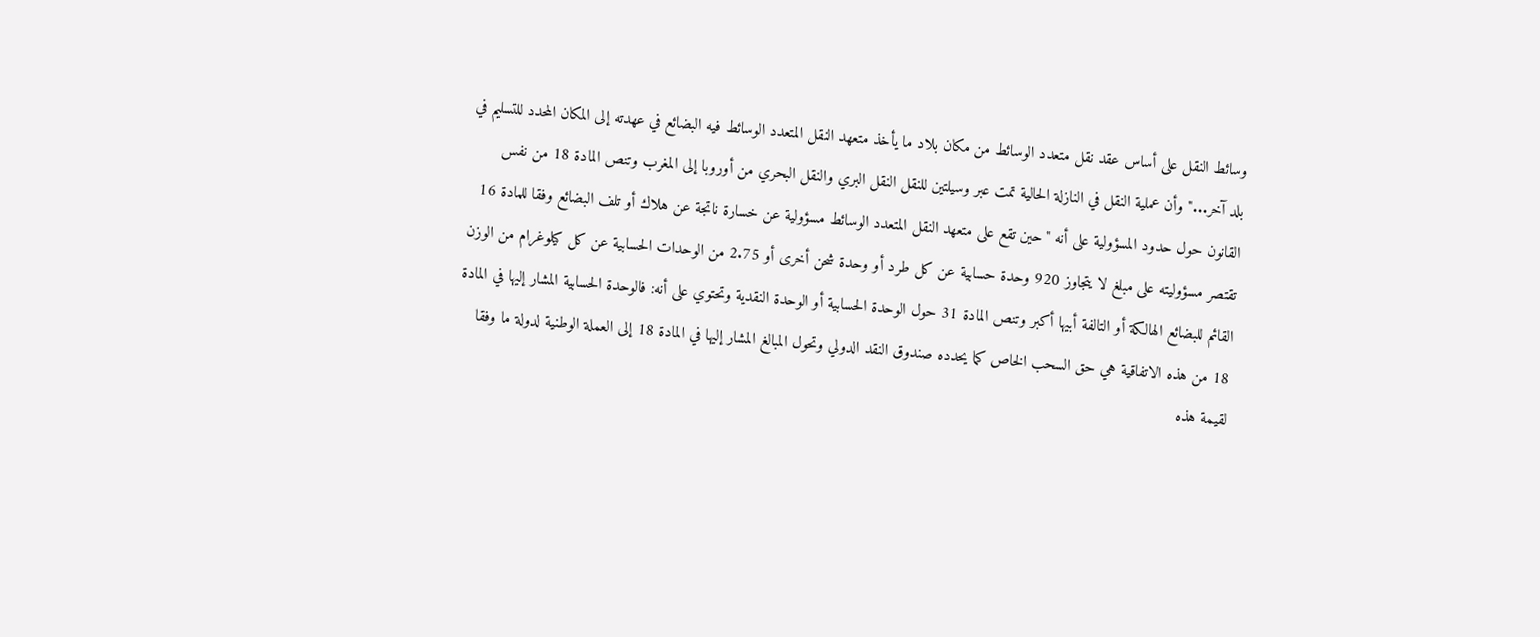وسائط النقل على أساس عقد نقل متعدد الوسائط من مكان بلاد ما يأخذ متعهد النقل المتعدد الوسائط فيه البضائع في عهدته إلى المكان المحدد للتسليم في بلد آخر..." وأن عملية النقل في النازلة الحالية تمت عبر وسيلتين للنقل النقل البري والنقل البحري من أوروبا إلى المغرب وتنص المادة 18 من نفس القانون حول حدود المسؤولية على أنه "حين تقع على متعهد النقل المتعدد الوسائط مسؤولية عن خسارة ناتجة عن هلاك أو تلف البضائع وفقا للمادة 16 تقتصر مسؤوليته على مبلغ لا يتجاوز 920 وحدة حسابية عن كل طرد أو وحدة شحن أخرى أو 2.75 من الوحدات الحسابية عن كل كيلوغرام من الوزن القائم للبضائع الهالكة أو التالفة أبيها أكبر وتنص المادة 31 حول الوحدة الحسابية أو الوحدة النقدية وتحتوي على أنه: فالوحدة الحسابية المشار إليها في المادة 18 من هذه الاتفاقية هي حق السحب الخاص كما يحدده صندوق النقد الدولي وتحول المبالغ المشار إليها في المادة 18 إلى العملة الوطنية لدولة ما وفقا لقيمة هذه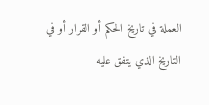العملة في تاريخ الحكم أو القرار أو في التاريخ الذي يتفق عليه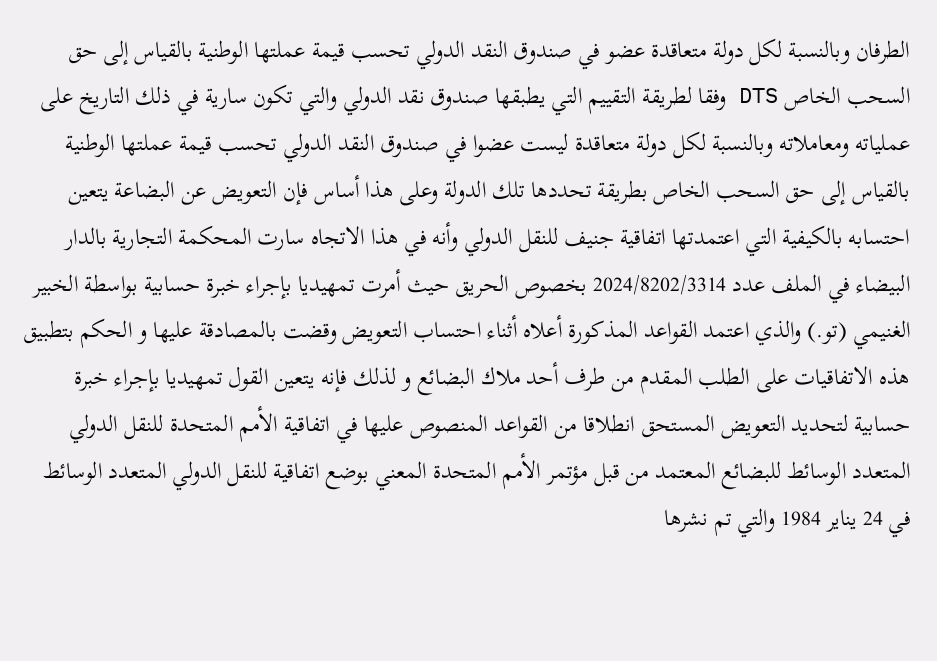الطرفان وبالنسبة لكل دولة متعاقدة عضو في صندوق النقد الدولي تحسب قيمة عملتها الوطنية بالقياس إلى حق السحب الخاص DTS وفقا لطريقة التقييم التي يطبقها صندوق نقد الدولي والتي تكون سارية في ذلك التاريخ على عملياته ومعاملاته وبالنسبة لكل دولة متعاقدة ليست عضوا في صندوق النقد الدولي تحسب قيمة عملتها الوطنية بالقياس إلى حق السحب الخاص بطريقة تحددها تلك الدولة وعلى هذا أساس فإن التعويض عن البضاعة يتعين احتسابه بالكيفية التي اعتمدتها اتفاقية جنيف للنقل الدولي وأنه في هذا الاتجاه سارت المحكمة التجارية بالدار البيضاء في الملف عدد 2024/8202/3314 بخصوص الحريق حيث أمرت تمهيديا بإجراء خبرة حسابية بواسطة الخبير الغنيمي (تو.) والذي اعتمد القواعد المذكورة أعلاه أثناء احتساب التعويض وقضت بالمصادقة عليها و الحكم بتطبيق هذه الاتفاقيات على الطلب المقدم من طرف أحد ملاك البضائع و لذلك فإنه يتعين القول تمهيديا بإجراء خبرة حسابية لتحديد التعويض المستحق انطلاقا من القواعد المنصوص عليها في اتفاقية الأمم المتحدة للنقل الدولي المتعدد الوسائط للبضائع المعتمد من قبل مؤتمر الأمم المتحدة المعني بوضع اتفاقية للنقل الدولي المتعدد الوسائط في 24 يناير 1984 والتي تم نشرها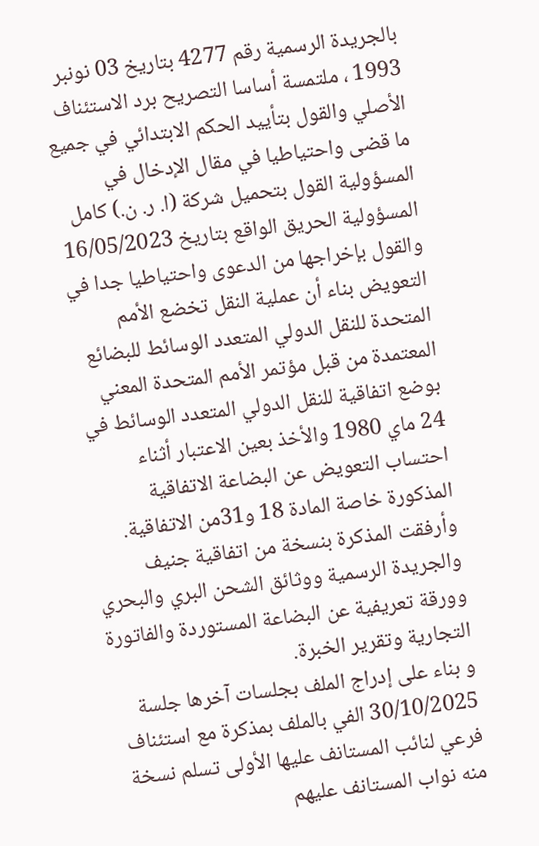بالجريدة الرسمية رقم 4277 بتاريخ 03 نونبر 1993 ، ملتمسة أساسا التصريح برد الاستئناف الأصلي والقول بتأييد الحكم الابتدائي في جميع ما قضى واحتياطيا في مقال الإدخال في المسؤولية القول بتحميل شركة (ا. ر. ن.) كامل المسؤولية الحريق الواقع بتاريخ 16/05/2023 والقول بإخراجها من الدعوى واحتياطيا جدا في التعويض بناء أن عملية النقل تخضع الأمم المتحدة للنقل الدولي المتعدد الوسائط للبضائع المعتمدة من قبل مؤتمر الأمم المتحدة المعني بوضع اتفاقية للنقل الدولي المتعدد الوسائط في 24 ماي 1980 والأخذ بعين الاعتبار أثناء احتساب التعويض عن البضاعة الاتفاقية المذكورة خاصة المادة 18 و31من الاتفاقية. وأرفقت المذكرة بنسخة من اتفاقية جنيف والجريدة الرسمية ووثائق الشحن البري والبحري وورقة تعريفية عن البضاعة المستوردة والفاتورة التجارية وتقرير الخبرة.
و بناء على إدراج الملف بجلسات آخرها جلسة 30/10/2025 الفي بالملف بمذكرة مع استئناف فرعي لنائب المستانف عليها الأولى تسلم نسخة منه نواب المستانف عليهم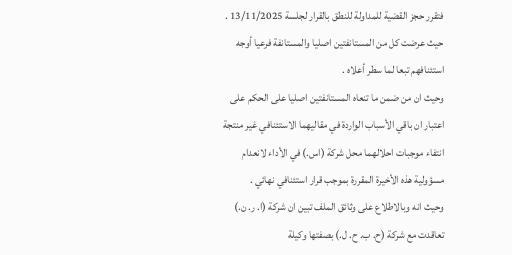فتقرر حجز القضية للمداولة للنطق بالقرار لجلسة 13/11/2025 .
حيث عرضت كل من المستانفتين اصليا والمستانفة فرعيا أوجه استئنافهم تبعا لما سطر أعلاه .
وحيث ان من ضمن ما تنعاه المستانفتين اصليا على الحكم على اعتبار ان باقي الأسباب الواردة في مقاليهما الاستئنافي غير منتجة انتفاء موجبات احلالهما محل شركة (اس.) في الأداء لانعدام مسؤولية هذه الأخيرة المقررة بموجب قرار استئنافي نهائي .
وحيث انه وبالاطلاع على وثائق الملف تبين ان شركة (ا. ر. ن.) تعاقدت مع شركة (ح. ب. ح. ل.) بصفتها وكيلة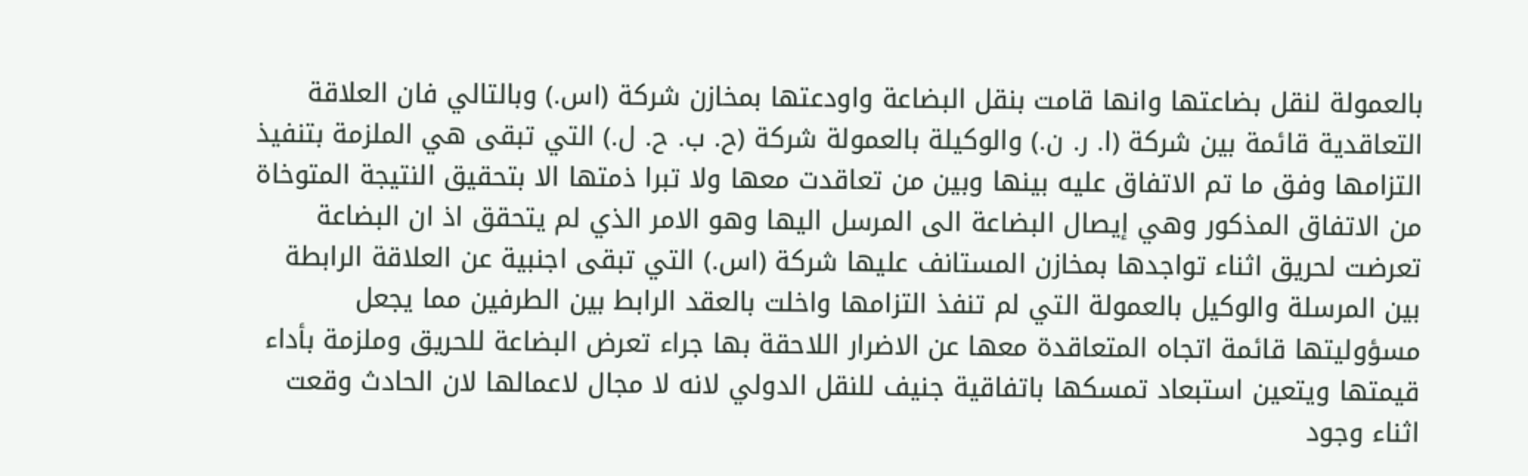بالعمولة لنقل بضاعتها وانها قامت بنقل البضاعة واودعتها بمخازن شركة (اس.) وبالتالي فان العلاقة التعاقدية قائمة بين شركة (ا. ر. ن.) والوكيلة بالعمولة شركة (ح. ب. ح. ل.) التي تبقى هي الملزمة بتنفيذ التزامها وفق ما تم الاتفاق عليه بينها وبين من تعاقدت معها ولا تبرا ذمتها الا بتحقيق النتيجة المتوخاة من الاتفاق المذكور وهي إيصال البضاعة الى المرسل اليها وهو الامر الذي لم يتحقق اذ ان البضاعة تعرضت لحريق اثناء تواجدها بمخازن المستانف عليها شركة (اس.) التي تبقى اجنبية عن العلاقة الرابطة بين المرسلة والوكيل بالعمولة التي لم تنفذ التزامها واخلت بالعقد الرابط بين الطرفين مما يجعل مسؤوليتها قائمة اتجاه المتعاقدة معها عن الاضرار اللاحقة بها جراء تعرض البضاعة للحريق وملزمة بأداء قيمتها ويتعين استبعاد تمسكها باتفاقية جنيف للنقل الدولي لانه لا مجال لاعمالها لان الحادث وقعت اثناء وجود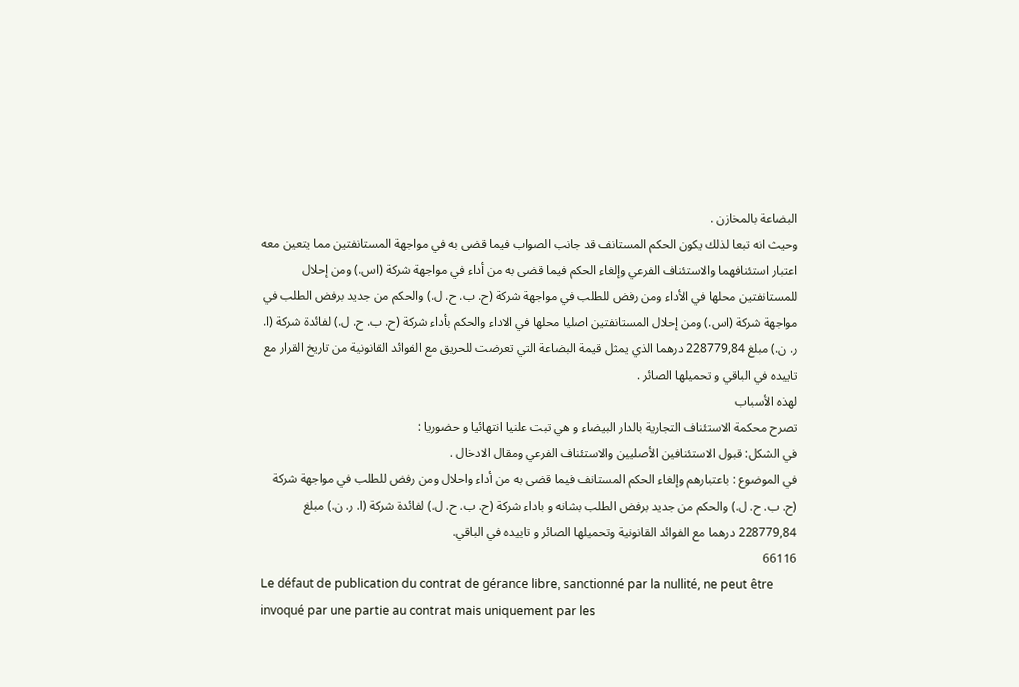البضاعة بالمخازن .
وحيث انه تبعا لذلك يكون الحكم المستانف قد جانب الصواب فيما قضى به في مواجهة المستانفتين مما يتعين معه اعتبار استئنافهما والاستئناف الفرعي وإلغاء الحكم فيما قضى به من أداء في مواجهة شركة (اس.) ومن إحلال للمستانفتين محلها في الأداء ومن رفض للطلب في مواجهة شركة (ح. ب. ح. ل.) والحكم من جديد برفض الطلب في مواجهة شركة (اس.) ومن إحلال المستانفتين اصليا محلها في الاداء والحكم بأداء شركة (ح. ب. ح. ل.) لفائدة شركة (ا. ر. ن.) مبلغ 228779,84 درهما الذي يمثل قيمة البضاعة التي تعرضت للحريق مع الفوائد القانونية من تاريخ القرار مع تاييده في الباقي و تحميلها الصائر .
لهذه الأسباب
تصرح محكمة الاستئناف التجارية بالدار البيضاء و هي تبت علنيا انتهائيا و حضوريا :
في الشكل: قبول الاستئنافين الأصليين والاستئناف الفرعي ومقال الادخال .
في الموضوع : باعتبارهم وإلغاء الحكم المستانف فيما قضى به من أداء واحلال ومن رفض للطلب في مواجهة شركة (ح. ب. ح. ل.) والحكم من جديد برفض الطلب بشانه و باداء شركة (ح. ب. ح. ل.) لفائدة شركة (ا. ر. ن.) مبلغ 228779,84 درهما مع الفوائد القانونية وتحميلها الصائر و تاييده في الباقي.
66116
Le défaut de publication du contrat de gérance libre, sanctionné par la nullité, ne peut être invoqué par une partie au contrat mais uniquement par les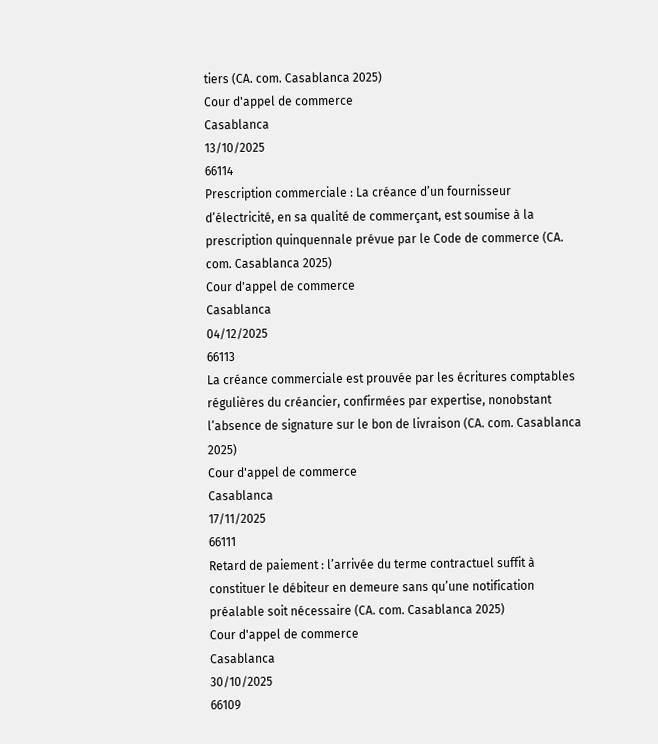tiers (CA. com. Casablanca 2025)
Cour d'appel de commerce
Casablanca
13/10/2025
66114
Prescription commerciale : La créance d’un fournisseur d’électricité, en sa qualité de commerçant, est soumise à la prescription quinquennale prévue par le Code de commerce (CA. com. Casablanca 2025)
Cour d'appel de commerce
Casablanca
04/12/2025
66113
La créance commerciale est prouvée par les écritures comptables régulières du créancier, confirmées par expertise, nonobstant l’absence de signature sur le bon de livraison (CA. com. Casablanca 2025)
Cour d'appel de commerce
Casablanca
17/11/2025
66111
Retard de paiement : l’arrivée du terme contractuel suffit à constituer le débiteur en demeure sans qu’une notification préalable soit nécessaire (CA. com. Casablanca 2025)
Cour d'appel de commerce
Casablanca
30/10/2025
66109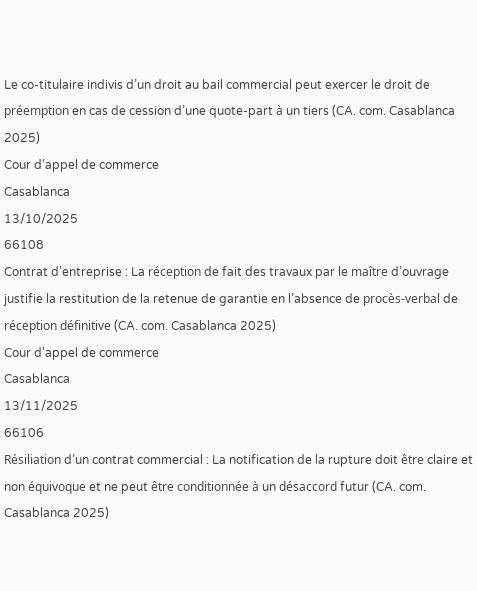Le co-titulaire indivis d’un droit au bail commercial peut exercer le droit de préemption en cas de cession d’une quote-part à un tiers (CA. com. Casablanca 2025)
Cour d'appel de commerce
Casablanca
13/10/2025
66108
Contrat d’entreprise : La réception de fait des travaux par le maître d’ouvrage justifie la restitution de la retenue de garantie en l’absence de procès-verbal de réception définitive (CA. com. Casablanca 2025)
Cour d'appel de commerce
Casablanca
13/11/2025
66106
Résiliation d’un contrat commercial : La notification de la rupture doit être claire et non équivoque et ne peut être conditionnée à un désaccord futur (CA. com. Casablanca 2025)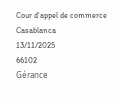Cour d'appel de commerce
Casablanca
13/11/2025
66102
Gérance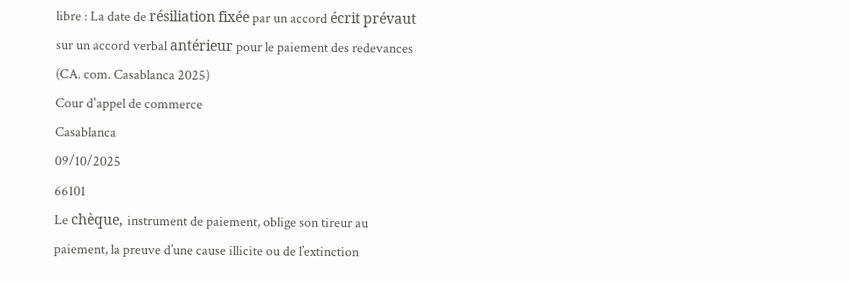libre : La date de résiliation fixée par un accord écrit prévaut sur un accord verbal antérieur pour le paiement des redevances (CA. com. Casablanca 2025)
Cour d'appel de commerce
Casablanca
09/10/2025
66101
Le chèque, instrument de paiement, oblige son tireur au paiement, la preuve d’une cause illicite ou de l’extinction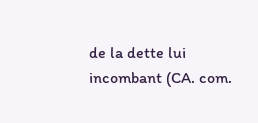de la dette lui incombant (CA. com.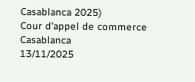Casablanca 2025)
Cour d'appel de commerce
Casablanca
13/11/2025